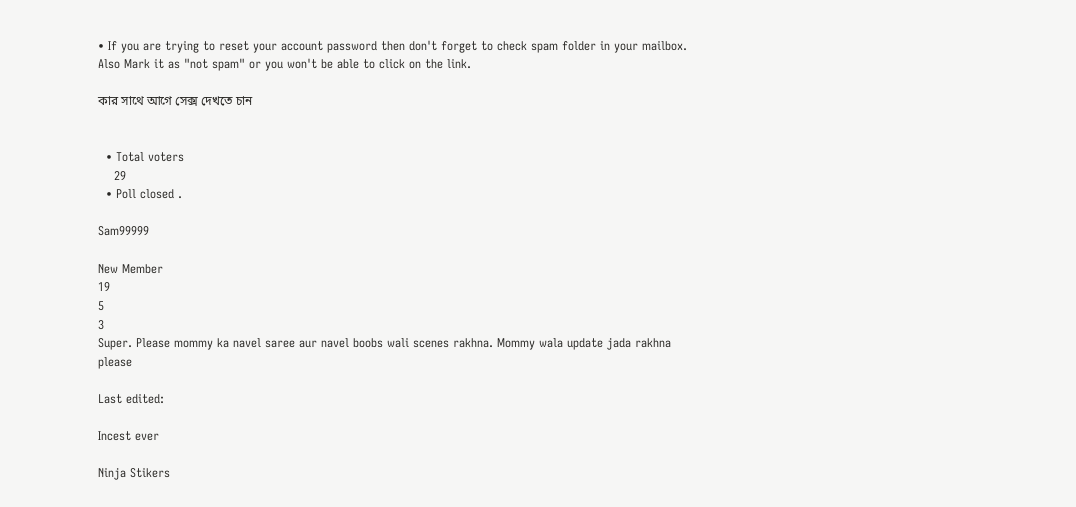• If you are trying to reset your account password then don't forget to check spam folder in your mailbox. Also Mark it as "not spam" or you won't be able to click on the link.

কার সাথে আগে সেক্স দেখতে চান


  • Total voters
    29
  • Poll closed .

Sam99999

New Member
19
5
3
Super. Please mommy ka navel saree aur navel boobs wali scenes rakhna. Mommy wala update jada rakhna please

Last edited:

Incest ever

Ninja Stikers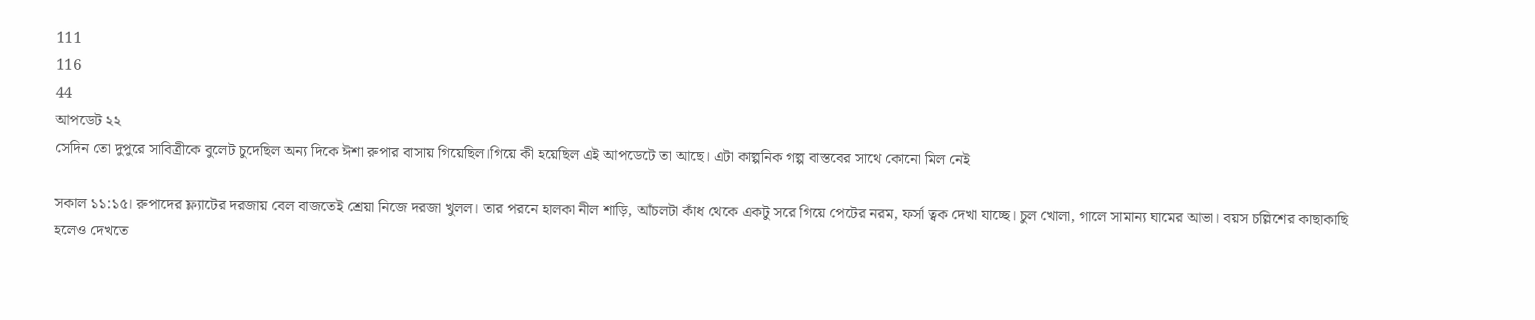111
116
44
আপডেট ২২
সেদিন তো দুপুরে সাবিত্রীকে বুলেট চুদেছিল অন্য দিকে ঈশা রুপার বাসায় গিয়েছিল।গিয়ে কী হয়েছিল এই আপডেটে তা আছে। এটা কাল্পনিক গল্প বাস্তবের সাথে কোনো মিল নেই

সকাল ১১:১৫। রুপাদের ফ্ল্যাটের দরজায় বেল বাজতেই শ্রেয়া নিজে দরজা খুলল। তার পরনে হালকা নীল শাড়ি, আঁচলটা কাঁধ থেকে একটু সরে গিয়ে পেটের নরম, ফর্সা ত্বক দেখা যাচ্ছে। চুল খোলা, গালে সামান্য ঘামের আভা। বয়স চল্লিশের কাছাকাছি হলেও দেখতে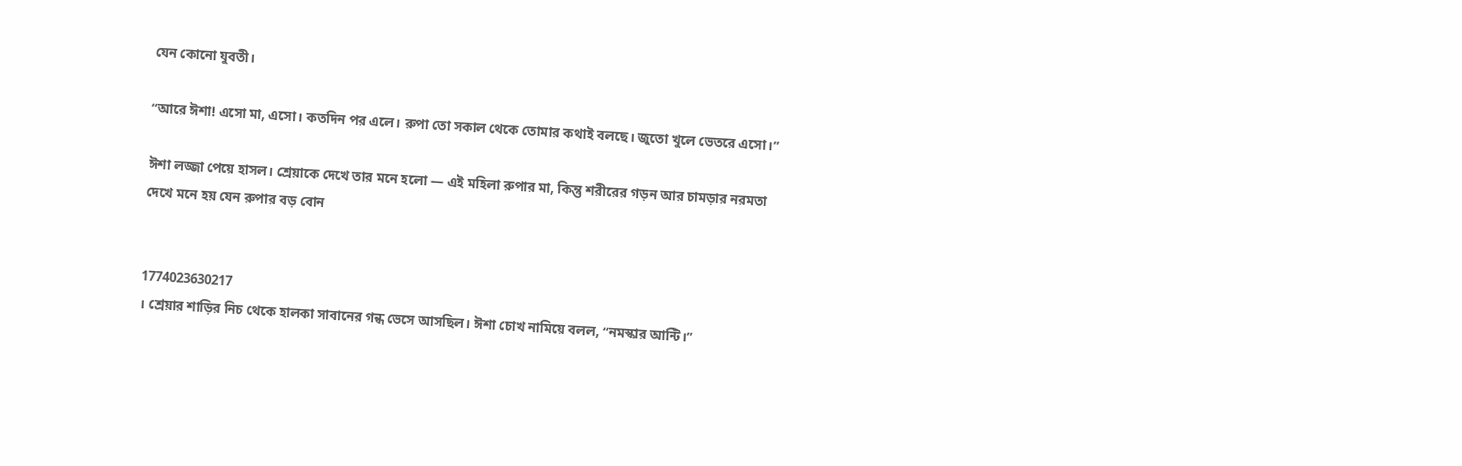যেন কোনো যুবতী।

“আরে ঈশা! এসো মা, এসো। কতদিন পর এলে। রুপা তো সকাল থেকে তোমার কথাই বলছে। জুতো খুলে ভেতরে এসো।”

ঈশা লজ্জা পেয়ে হাসল। শ্রেয়াকে দেখে তার মনে হলো — এই মহিলা রুপার মা, কিন্তু শরীরের গড়ন আর চামড়ার নরমতা দেখে মনে হয় যেন রুপার বড় বোন


1774023630217
। শ্রেয়ার শাড়ির নিচ থেকে হালকা সাবানের গন্ধ ভেসে আসছিল। ঈশা চোখ নামিয়ে বলল, “নমস্কার আন্টি।”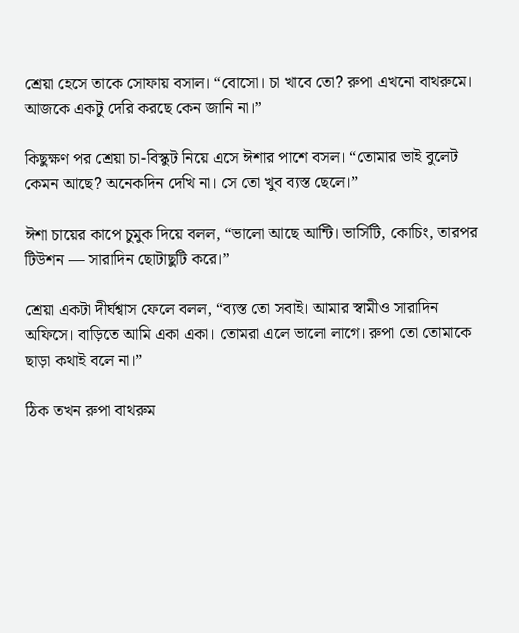শ্রেয়া হেসে তাকে সোফায় বসাল। “বোসো। চা খাবে তো? রুপা এখনো বাথরুমে। আজকে একটু দেরি করছে কেন জানি না।”

কিছুক্ষণ পর শ্রেয়া চা-বিস্কুট নিয়ে এসে ঈশার পাশে বসল। “তোমার ভাই বুলেট কেমন আছে? অনেকদিন দেখি না। সে তো খুব ব্যস্ত ছেলে।”

ঈশা চায়ের কাপে চুমুক দিয়ে বলল, “ভালো আছে আন্টি। ভার্সিটি, কোচিং, তারপর টিউশন — সারাদিন ছোটাছুটি করে।”

শ্রেয়া একটা দীর্ঘশ্বাস ফেলে বলল, “ব্যস্ত তো সবাই। আমার স্বামীও সারাদিন অফিসে। বাড়িতে আমি একা একা। তোমরা এলে ভালো লাগে। রুপা তো তোমাকে ছাড়া কথাই বলে না।”

ঠিক তখন রুপা বাথরুম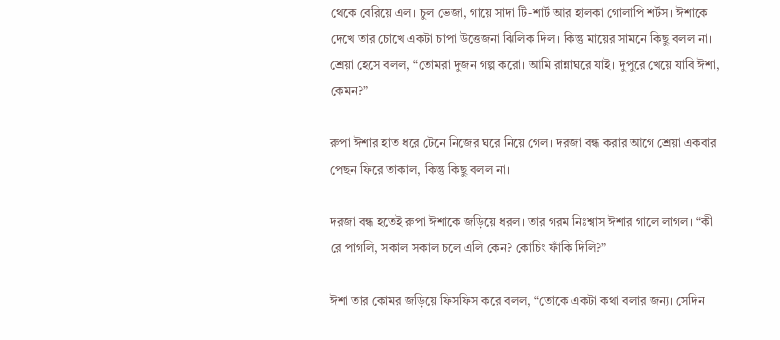থেকে বেরিয়ে এল। চুল ভেজা, গায়ে সাদা টি-শার্ট আর হালকা গোলাপি শর্টস। ঈশাকে দেখে তার চোখে একটা চাপা উত্তেজনা ঝিলিক দিল। কিন্তু মায়ের সামনে কিছু বলল না। শ্রেয়া হেসে বলল, “তোমরা দুজন গল্প করো। আমি রান্নাঘরে যাই। দুপুরে খেয়ে যাবি ঈশা, কেমন?”

রুপা ঈশার হাত ধরে টেনে নিজের ঘরে নিয়ে গেল। দরজা বন্ধ করার আগে শ্রেয়া একবার পেছন ফিরে তাকাল, কিন্তু কিছু বলল না।

দরজা বন্ধ হতেই রুপা ঈশাকে জড়িয়ে ধরল। তার গরম নিঃশ্বাস ঈশার গালে লাগল। “কী রে পাগলি, সকাল সকাল চলে এলি কেন? কোচিং ফাঁকি দিলি?”

ঈশা তার কোমর জড়িয়ে ফিসফিস করে বলল, “তোকে একটা কথা বলার জন্য। সেদিন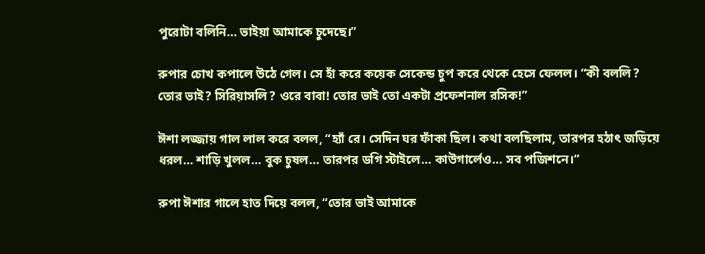পুরোটা বলিনি… ভাইয়া আমাকে চুদেছে।”

রুপার চোখ কপালে উঠে গেল। সে হাঁ করে কয়েক সেকেন্ড চুপ করে থেকে হেসে ফেলল। “কী বললি? তোর ভাই? সিরিয়াসলি? ওরে বাবা! তোর ভাই তো একটা প্রফেশনাল রসিক!”

ঈশা লজ্জায় গাল লাল করে বলল, “হ্যাঁ রে। সেদিন ঘর ফাঁকা ছিল। কথা বলছিলাম, তারপর হঠাৎ জড়িয়ে ধরল… শাড়ি খুলল… বুক চুষল… তারপর ডগি স্টাইলে… কাউগার্লেও… সব পজিশনে।”

রুপা ঈশার গালে হাত দিয়ে বলল, “তোর ভাই আমাকে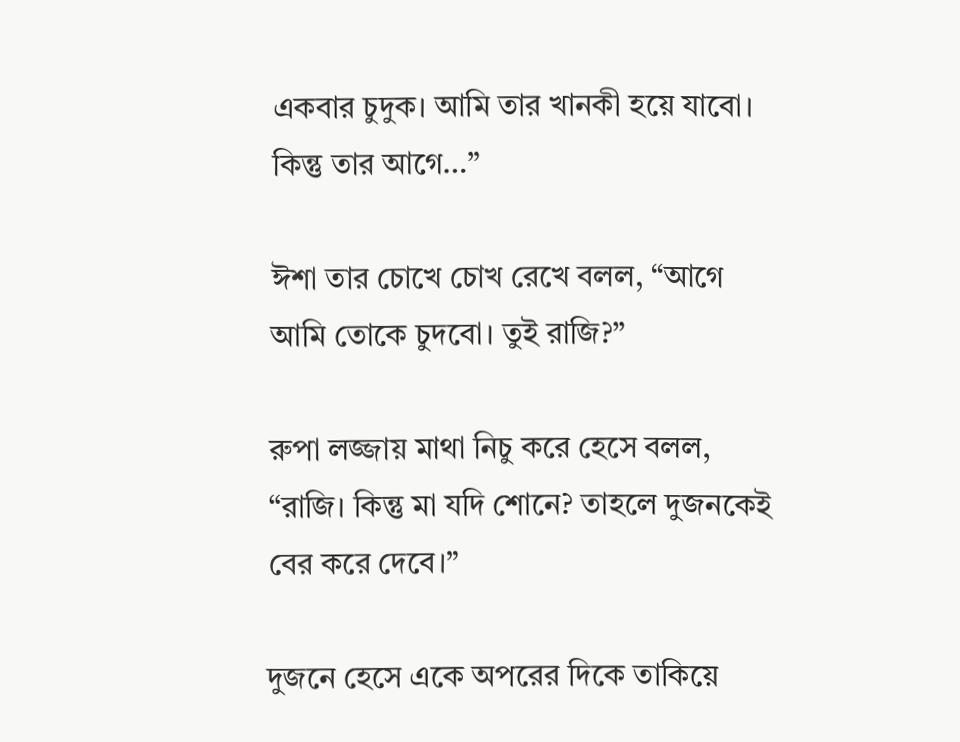একবার চুদুক। আমি তার খানকী হয়ে যাবো। কিন্তু তার আগে…”

ঈশা তার চোখে চোখ রেখে বলল, “আগে আমি তোকে চুদবো। তুই রাজি?”

রুপা লজ্জায় মাথা নিচু করে হেসে বলল, “রাজি। কিন্তু মা যদি শোনে? তাহলে দুজনকেই বের করে দেবে।”

দুজনে হেসে একে অপরের দিকে তাকিয়ে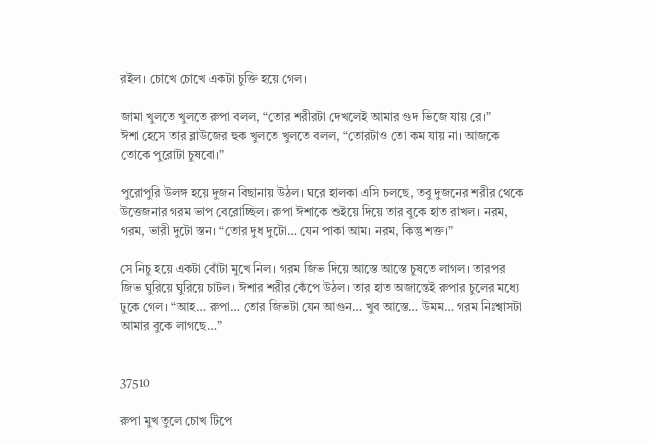রইল। চোখে চোখে একটা চুক্তি হয়ে গেল।

জামা খুলতে খুলতে রুপা বলল, “তোর শরীরটা দেখলেই আমার গুদ ভিজে যায় রে।”
ঈশা হেসে তার ব্লাউজের হুক খুলতে খুলতে বলল, “তোরটাও তো কম যায় না। আজকে তোকে পুরোটা চুষবো।”

পুরোপুরি উলঙ্গ হয়ে দুজন বিছানায় উঠল। ঘরে হালকা এসি চলছে, তবু দুজনের শরীর থেকে উত্তেজনার গরম ভাপ বেরোচ্ছিল। রুপা ঈশাকে শুইয়ে দিয়ে তার বুকে হাত রাখল। নরম, গরম, ভারী দুটো স্তন। “তোর দুধ দুটো… যেন পাকা আম। নরম, কিন্তু শক্ত।”

সে নিচু হয়ে একটা বোঁটা মুখে নিল। গরম জিভ দিয়ে আস্তে আস্তে চুষতে লাগল। তারপর জিভ ঘুরিয়ে ঘুরিয়ে চাটল। ঈশার শরীর কেঁপে উঠল। তার হাত অজান্তেই রুপার চুলের মধ্যে ঢুকে গেল। “আহ… রুপা… তোর জিভটা যেন আগুন… খুব আস্তে… উমম… গরম নিঃশ্বাসটা আমার বুকে লাগছে…”


37510

রুপা মুখ তুলে চোখ টিপে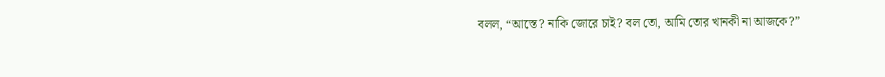বলল, “আস্তে? নাকি জোরে চাই? বল তো, আমি তোর খানকী না আজকে?”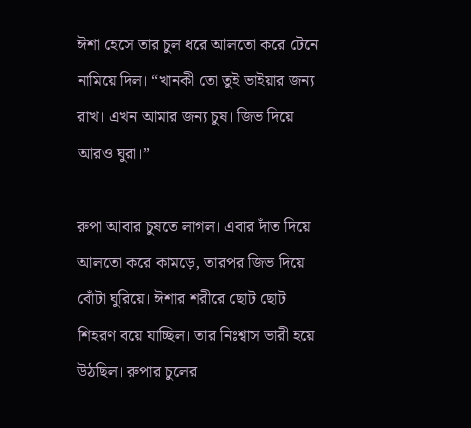ঈশা হেসে তার চুল ধরে আলতো করে টেনে নামিয়ে দিল। “খানকী তো তুই ভাইয়ার জন্য রাখ। এখন আমার জন্য চুষ। জিভ দিয়ে আরও ঘুরা।”

রুপা আবার চুষতে লাগল। এবার দাঁত দিয়ে আলতো করে কামড়ে, তারপর জিভ দিয়ে বোঁটা ঘুরিয়ে। ঈশার শরীরে ছোট ছোট শিহরণ বয়ে যাচ্ছিল। তার নিঃশ্বাস ভারী হয়ে উঠছিল। রুপার চুলের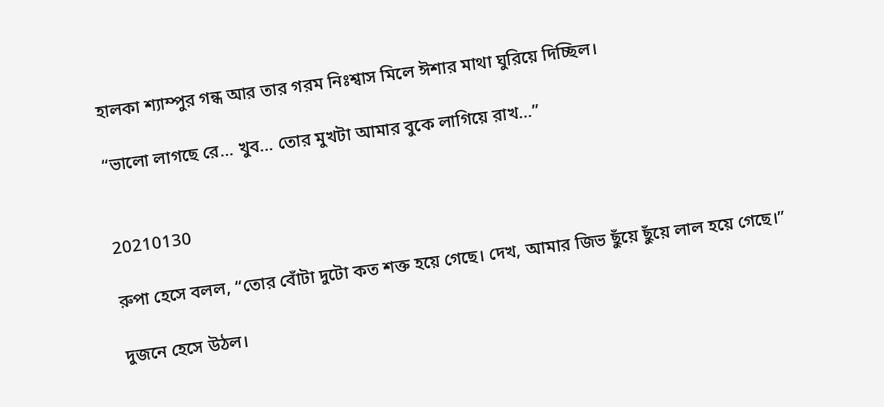হালকা শ্যাম্পুর গন্ধ আর তার গরম নিঃশ্বাস মিলে ঈশার মাথা ঘুরিয়ে দিচ্ছিল।

“ভালো লাগছে রে… খুব… তোর মুখটা আমার বুকে লাগিয়ে রাখ…”


20210130

রুপা হেসে বলল, “তোর বোঁটা দুটো কত শক্ত হয়ে গেছে। দেখ, আমার জিভ ছুঁয়ে ছুঁয়ে লাল হয়ে গেছে।”

দুজনে হেসে উঠল।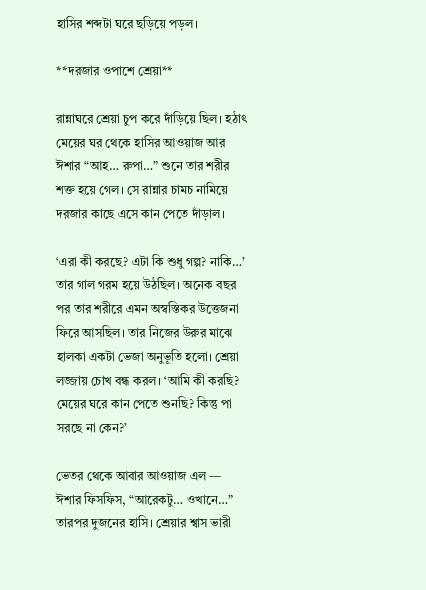হাসির শব্দটা ঘরে ছড়িয়ে পড়ল।

**দরজার ওপাশে শ্রেয়া**

রান্নাঘরে শ্রেয়া চুপ করে দাঁড়িয়ে ছিল। হঠাৎ মেয়ের ঘর থেকে হাসির আওয়াজ আর ঈশার “আহ… রুপা…” শুনে তার শরীর শক্ত হয়ে গেল। সে রান্নার চামচ নামিয়ে দরজার কাছে এসে কান পেতে দাঁড়াল।

‘এরা কী করছে? এটা কি শুধু গল্প? নাকি…’ তার গাল গরম হয়ে উঠছিল। অনেক বছর পর তার শরীরে এমন অস্বস্তিকর উত্তেজনা ফিরে আসছিল। তার নিজের উরুর মাঝে হালকা একটা ভেজা অনুভূতি হলো। শ্রেয়া লজ্জায় চোখ বন্ধ করল। ‘আমি কী করছি? মেয়ের ঘরে কান পেতে শুনছি? কিন্তু পা সরছে না কেন?’

ভেতর থেকে আবার আওয়াজ এল — ঈশার ফিসফিস, “আরেকটু… ওখানে…” তারপর দুজনের হাসি। শ্রেয়ার শ্বাস ভারী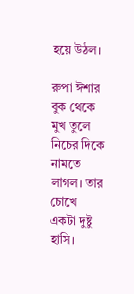হয়ে উঠল।

রুপা ঈশার বুক থেকে মুখ তুলে নিচের দিকে নামতে লাগল। তার চোখে একটা দুষ্টু হাসি।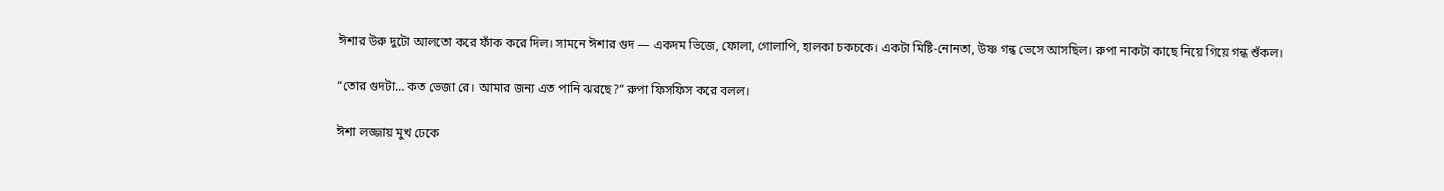ঈশার উরু দুটো আলতো করে ফাঁক করে দিল। সামনে ঈশার গুদ — একদম ভিজে, ফোলা, গোলাপি, হালকা চকচকে। একটা মিষ্টি-নোনতা, উষ্ণ গন্ধ ভেসে আসছিল। রুপা নাকটা কাছে নিয়ে গিয়ে গন্ধ শুঁকল।

“তোর গুদটা… কত ভেজা রে। আমার জন্য এত পানি ঝরছে?” রুপা ফিসফিস করে বলল।

ঈশা লজ্জায় মুখ ঢেকে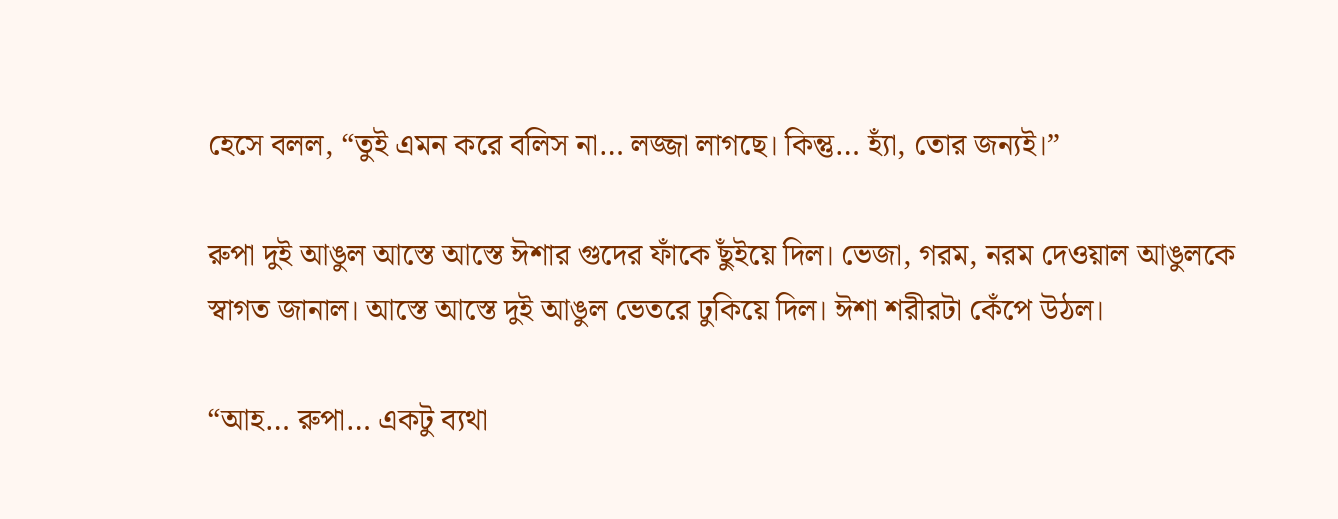হেসে বলল, “তুই এমন করে বলিস না… লজ্জা লাগছে। কিন্তু… হ্যাঁ, তোর জন্যই।”

রুপা দুই আঙুল আস্তে আস্তে ঈশার গুদের ফাঁকে ছুঁইয়ে দিল। ভেজা, গরম, নরম দেওয়াল আঙুলকে স্বাগত জানাল। আস্তে আস্তে দুই আঙুল ভেতরে ঢুকিয়ে দিল। ঈশা শরীরটা কেঁপে উঠল।

“আহ… রুপা… একটু ব্যথা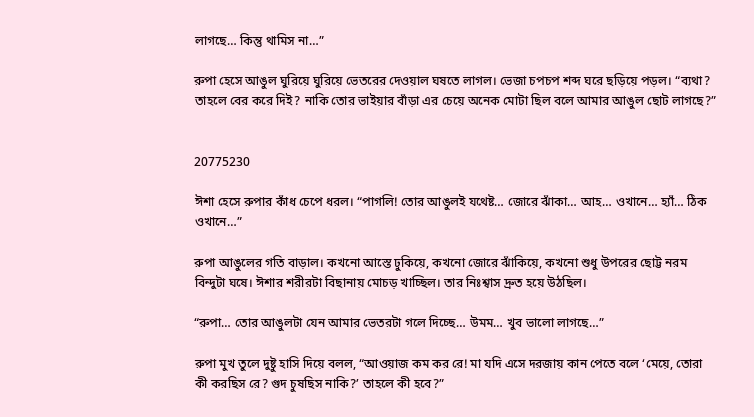লাগছে… কিন্তু থামিস না…”

রুপা হেসে আঙুল ঘুরিয়ে ঘুরিয়ে ভেতরের দেওয়াল ঘষতে লাগল। ভেজা চপচপ শব্দ ঘরে ছড়িয়ে পড়ল। “ব্যথা? তাহলে বের করে দিই? নাকি তোর ভাইয়ার বাঁড়া এর চেয়ে অনেক মোটা ছিল বলে আমার আঙুল ছোট লাগছে?”


20775230

ঈশা হেসে রুপার কাঁধ চেপে ধরল। “পাগলি! তোর আঙুলই যথেষ্ট… জোরে ঝাঁকা… আহ… ওখানে… হ্যাঁ… ঠিক ওখানে…”

রুপা আঙুলের গতি বাড়াল। কখনো আস্তে ঢুকিয়ে, কখনো জোরে ঝাঁকিয়ে, কখনো শুধু উপরের ছোট্ট নরম বিন্দুটা ঘষে। ঈশার শরীরটা বিছানায় মোচড় খাচ্ছিল। তার নিঃশ্বাস দ্রুত হয়ে উঠছিল।

“রুপা… তোর আঙুলটা যেন আমার ভেতরটা গলে দিচ্ছে… উমম… খুব ভালো লাগছে…”

রুপা মুখ তুলে দুষ্টু হাসি দিয়ে বলল, “আওয়াজ কম কর রে! মা যদি এসে দরজায় কান পেতে বলে ‘মেয়ে, তোরা কী করছিস রে? গুদ চুষছিস নাকি?’ তাহলে কী হবে?”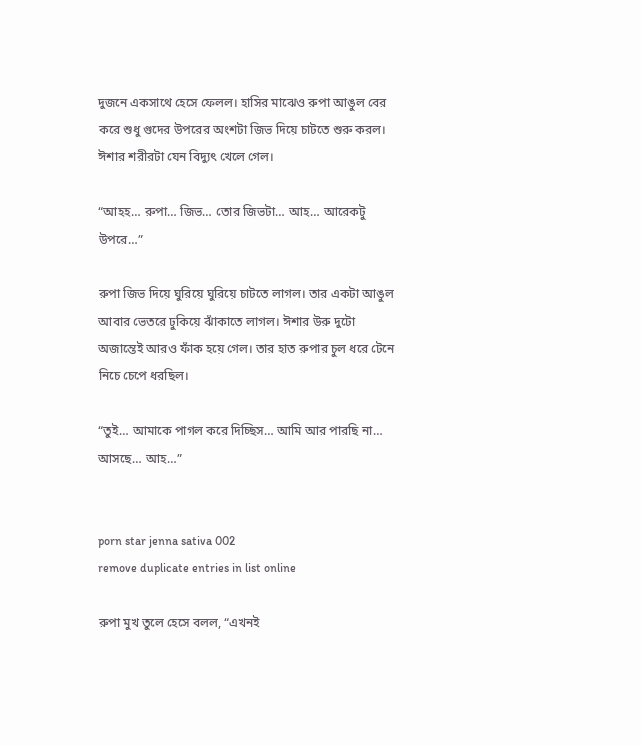দুজনে একসাথে হেসে ফেলল। হাসির মাঝেও রুপা আঙুল বের করে শুধু গুদের উপরের অংশটা জিভ দিয়ে চাটতে শুরু করল। ঈশার শরীরটা যেন বিদ্যুৎ খেলে গেল।

“আহহ… রুপা… জিভ… তোর জিভটা… আহ… আরেকটু উপরে…”

রুপা জিভ দিয়ে ঘুরিয়ে ঘুরিয়ে চাটতে লাগল। তার একটা আঙুল আবার ভেতরে ঢুকিয়ে ঝাঁকাতে লাগল। ঈশার উরু দুটো অজান্তেই আরও ফাঁক হয়ে গেল। তার হাত রুপার চুল ধরে টেনে নিচে চেপে ধরছিল।

“তুই… আমাকে পাগল করে দিচ্ছিস… আমি আর পারছি না… আসছে… আহ…”


porn star jenna sativa 002
remove duplicate entries in list online

রুপা মুখ তুলে হেসে বলল, “এখনই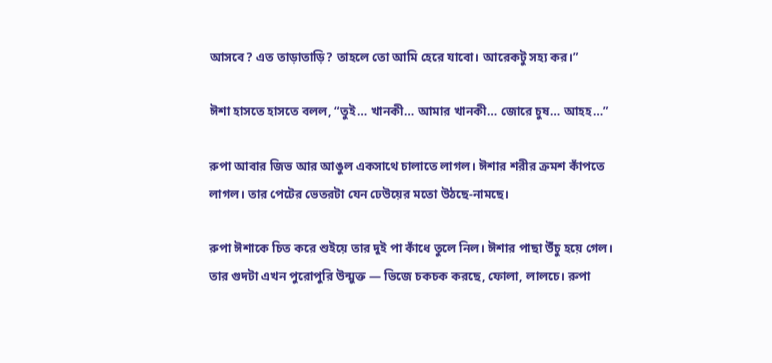আসবে? এত তাড়াতাড়ি? তাহলে তো আমি হেরে যাবো। আরেকটু সহ্য কর।”

ঈশা হাসতে হাসতে বলল, “তুই… খানকী… আমার খানকী… জোরে চুষ… আহহ…”

রুপা আবার জিভ আর আঙুল একসাথে চালাতে লাগল। ঈশার শরীর ক্রমশ কাঁপতে লাগল। তার পেটের ভেতরটা যেন ঢেউয়ের মতো উঠছে-নামছে।

রুপা ঈশাকে চিত করে শুইয়ে তার দুই পা কাঁধে তুলে নিল। ঈশার পাছা উঁচু হয়ে গেল। তার গুদটা এখন পুরোপুরি উন্মুক্ত — ভিজে চকচক করছে, ফোলা, লালচে। রুপা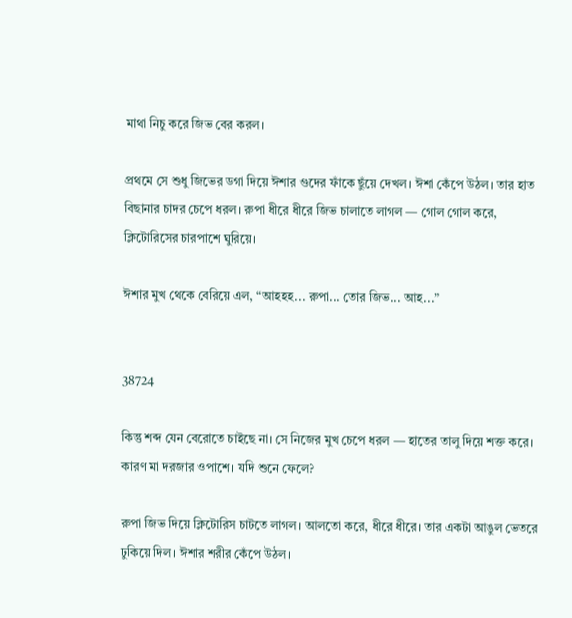মাথা নিচু করে জিভ বের করল।

প্রথমে সে শুধু জিভের ডগা দিয়ে ঈশার গুদের ফাঁকে ছুঁয়ে দেখল। ঈশা কেঁপে উঠল। তার হাত বিছানার চাদর চেপে ধরল। রুপা ধীরে ধীরে জিভ চালাতে লাগল — গোল গোল করে, ক্লিটোরিসের চারপাশে ঘুরিয়ে।

ঈশার মুখ থেকে বেরিয়ে এল, “আহহহ... রুপা... তোর জিভ... আহ...”


38724

কিন্তু শব্দ যেন বেরোতে চাইছে না। সে নিজের মুখ চেপে ধরল — হাতের তালু দিয়ে শক্ত করে। কারণ মা দরজার ওপাশে। যদি শুনে ফেলে?

রুপা জিভ দিয়ে ক্লিটোরিস চাটতে লাগল। আলতো করে, ধীরে ধীরে। তার একটা আঙুল ভেতরে ঢুকিয়ে দিল। ঈশার শরীর কেঁপে উঠল।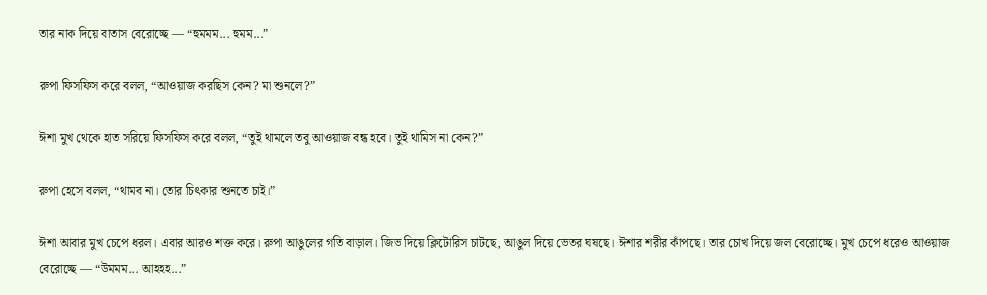তার নাক দিয়ে বাতাস বেরোচ্ছে — “হুমমম... হুমম...”

রুপা ফিসফিস করে বলল, “আওয়াজ করছিস কেন? মা শুনলে?”

ঈশা মুখ থেকে হাত সরিয়ে ফিসফিস করে বলল, “তুই থামলে তবু আওয়াজ বন্ধ হবে। তুই থামিস না কেন?”

রুপা হেসে বলল, “থামব না। তোর চিৎকার শুনতে চাই।”

ঈশা আবার মুখ চেপে ধরল। এবার আরও শক্ত করে। রুপা আঙুলের গতি বাড়াল। জিভ দিয়ে ক্লিটোরিস চাটছে, আঙুল দিয়ে ভেতর ঘষছে। ঈশার শরীর কাঁপছে। তার চোখ দিয়ে জল বেরোচ্ছে। মুখ চেপে ধরেও আওয়াজ বেরোচ্ছে — “উমমম... আহহহ...”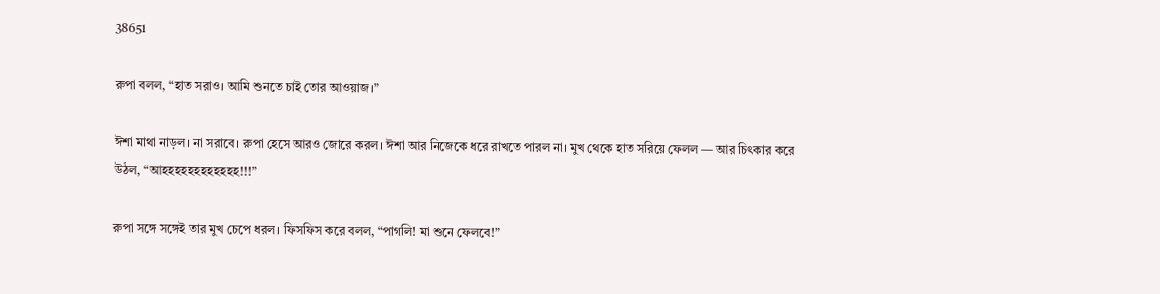38651

রুপা বলল, “হাত সরাও। আমি শুনতে চাই তোর আওয়াজ।”

ঈশা মাথা নাড়ল। না সরাবে। রুপা হেসে আরও জোরে করল। ঈশা আর নিজেকে ধরে রাখতে পারল না। মুখ থেকে হাত সরিয়ে ফেলল — আর চিৎকার করে উঠল, “আহহহহহহহহহহহহ!!!”

রুপা সঙ্গে সঙ্গেই তার মুখ চেপে ধরল। ফিসফিস করে বলল, “পাগলি! মা শুনে ফেলবে!”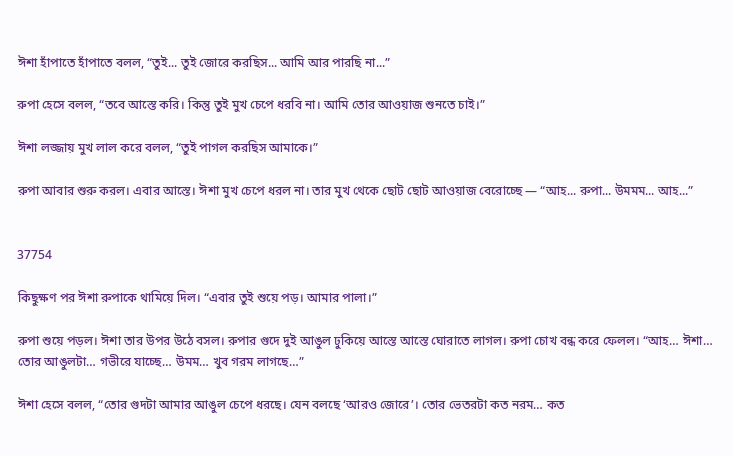ঈশা হাঁপাতে হাঁপাতে বলল, “তুই... তুই জোরে করছিস... আমি আর পারছি না...”

রুপা হেসে বলল, “তবে আস্তে করি। কিন্তু তুই মুখ চেপে ধরবি না। আমি তোর আওয়াজ শুনতে চাই।”

ঈশা লজ্জায় মুখ লাল করে বলল, “তুই পাগল করছিস আমাকে।”

রুপা আবার শুরু করল। এবার আস্তে। ঈশা মুখ চেপে ধরল না। তার মুখ থেকে ছোট ছোট আওয়াজ বেরোচ্ছে — “আহ... রুপা... উমমম... আহ...”


37754

কিছুক্ষণ পর ঈশা রুপাকে থামিয়ে দিল। “এবার তুই শুয়ে পড়। আমার পালা।”

রুপা শুয়ে পড়ল। ঈশা তার উপর উঠে বসল। রুপার গুদে দুই আঙুল ঢুকিয়ে আস্তে আস্তে ঘোরাতে লাগল। রুপা চোখ বন্ধ করে ফেলল। “আহ… ঈশা… তোর আঙুলটা… গভীরে যাচ্ছে… উমম… খুব গরম লাগছে…”

ঈশা হেসে বলল, “তোর গুদটা আমার আঙুল চেপে ধরছে। যেন বলছে ‘আরও জোরে’। তোর ভেতরটা কত নরম… কত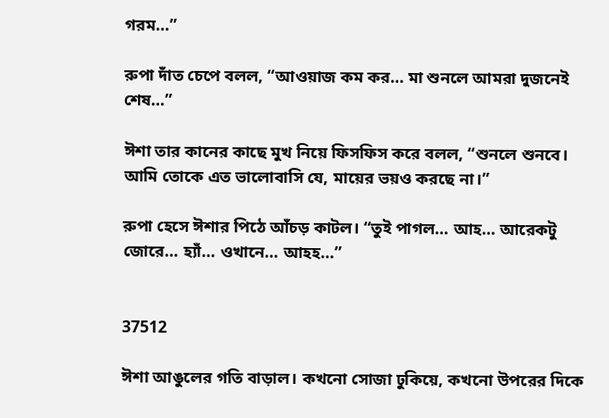গরম…”

রুপা দাঁত চেপে বলল, “আওয়াজ কম কর… মা শুনলে আমরা দুজনেই শেষ…”

ঈশা তার কানের কাছে মুখ নিয়ে ফিসফিস করে বলল, “শুনলে শুনবে। আমি তোকে এত ভালোবাসি যে, মায়ের ভয়ও করছে না।”

রুপা হেসে ঈশার পিঠে আঁচড় কাটল। “তুই পাগল… আহ… আরেকটু জোরে… হ্যাঁ… ওখানে… আহহ…”


37512

ঈশা আঙুলের গতি বাড়াল। কখনো সোজা ঢুকিয়ে, কখনো উপরের দিকে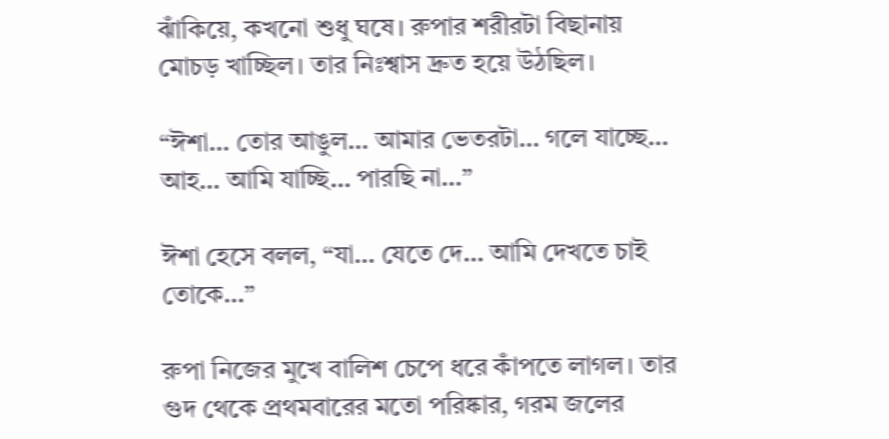ঝাঁকিয়ে, কখনো শুধু ঘষে। রুপার শরীরটা বিছানায় মোচড় খাচ্ছিল। তার নিঃশ্বাস দ্রুত হয়ে উঠছিল।

“ঈশা… তোর আঙুল… আমার ভেতরটা… গলে যাচ্ছে… আহ… আমি যাচ্ছি… পারছি না…”

ঈশা হেসে বলল, “যা… যেতে দে… আমি দেখতে চাই তোকে…”

রুপা নিজের মুখে বালিশ চেপে ধরে কাঁপতে লাগল। তার গুদ থেকে প্রথমবারের মতো পরিষ্কার, গরম জলের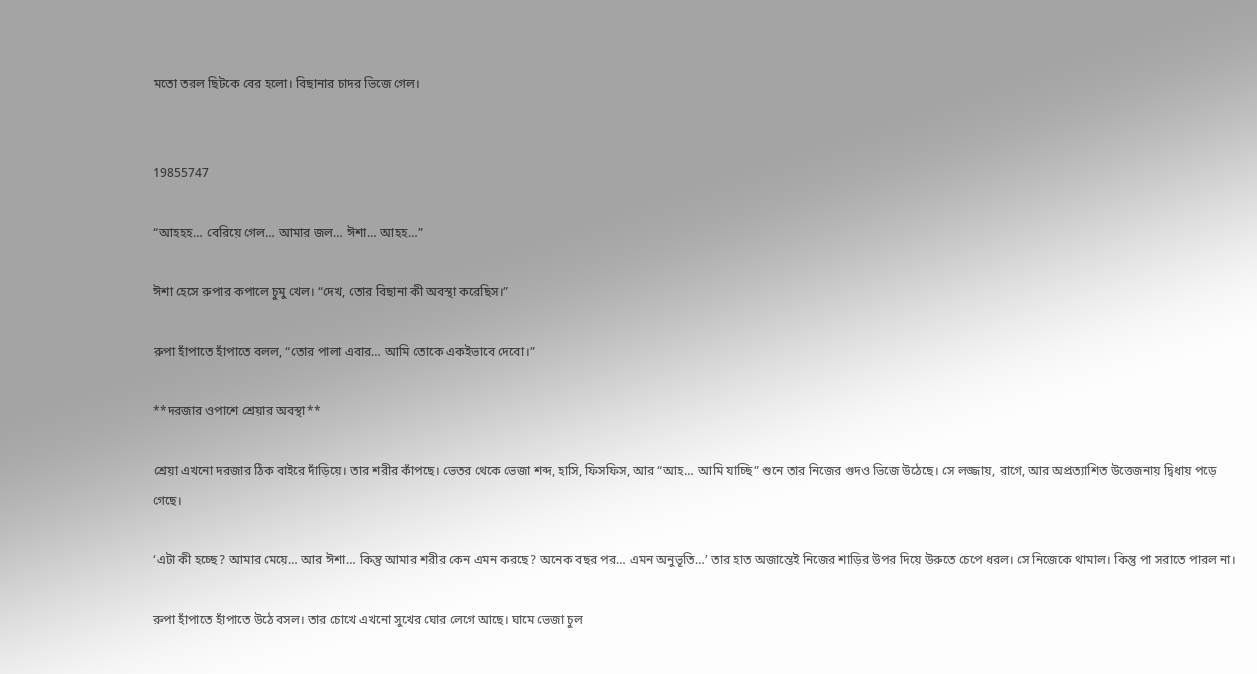মতো তরল ছিটকে বের হলো। বিছানার চাদর ভিজে গেল।


19855747

“আহহহ… বেরিয়ে গেল… আমার জল… ঈশা… আহহ…”

ঈশা হেসে রুপার কপালে চুমু খেল। “দেখ, তোর বিছানা কী অবস্থা করেছিস।”

রুপা হাঁপাতে হাঁপাতে বলল, “তোর পালা এবার… আমি তোকে একইভাবে দেবো।”

**দরজার ওপাশে শ্রেয়ার অবস্থা**

শ্রেয়া এখনো দরজার ঠিক বাইরে দাঁড়িয়ে। তার শরীর কাঁপছে। ভেতর থেকে ভেজা শব্দ, হাসি, ফিসফিস, আর “আহ… আমি যাচ্ছি” শুনে তার নিজের গুদও ভিজে উঠেছে। সে লজ্জায়, রাগে, আর অপ্রত্যাশিত উত্তেজনায় দ্বিধায় পড়ে গেছে।

‘এটা কী হচ্ছে? আমার মেয়ে… আর ঈশা… কিন্তু আমার শরীর কেন এমন করছে? অনেক বছর পর… এমন অনুভূতি…’ তার হাত অজান্তেই নিজের শাড়ির উপর দিয়ে উরুতে চেপে ধরল। সে নিজেকে থামাল। কিন্তু পা সরাতে পারল না।

রুপা হাঁপাতে হাঁপাতে উঠে বসল। তার চোখে এখনো সুখের ঘোর লেগে আছে। ঘামে ভেজা চুল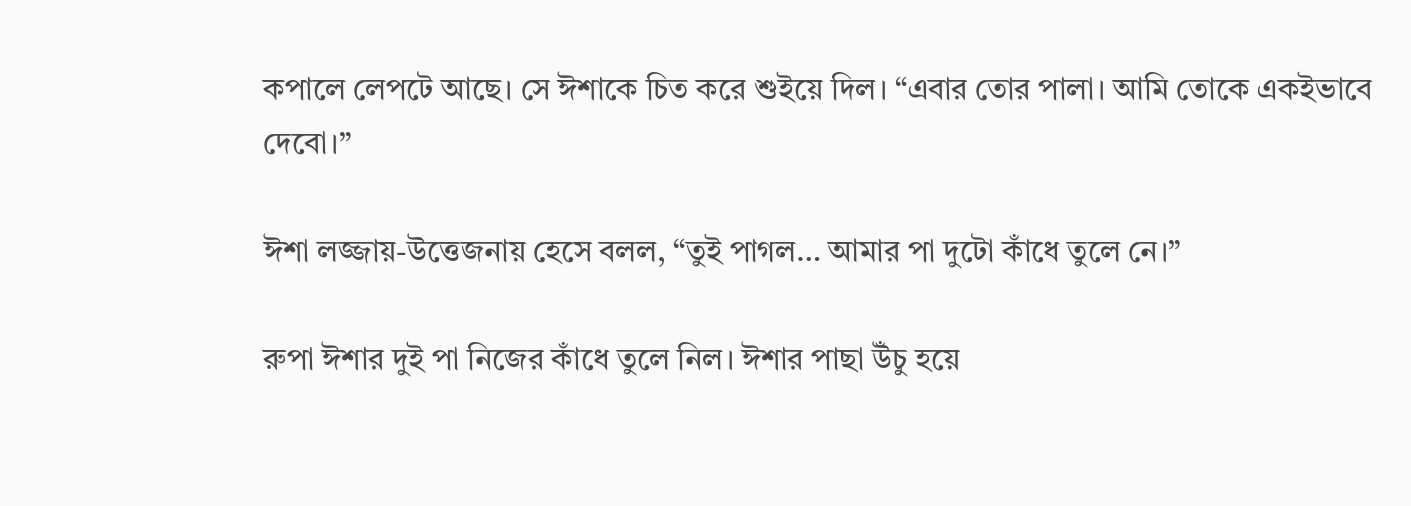কপালে লেপটে আছে। সে ঈশাকে চিত করে শুইয়ে দিল। “এবার তোর পালা। আমি তোকে একইভাবে দেবো।”

ঈশা লজ্জায়-উত্তেজনায় হেসে বলল, “তুই পাগল… আমার পা দুটো কাঁধে তুলে নে।”

রুপা ঈশার দুই পা নিজের কাঁধে তুলে নিল। ঈশার পাছা উঁচু হয়ে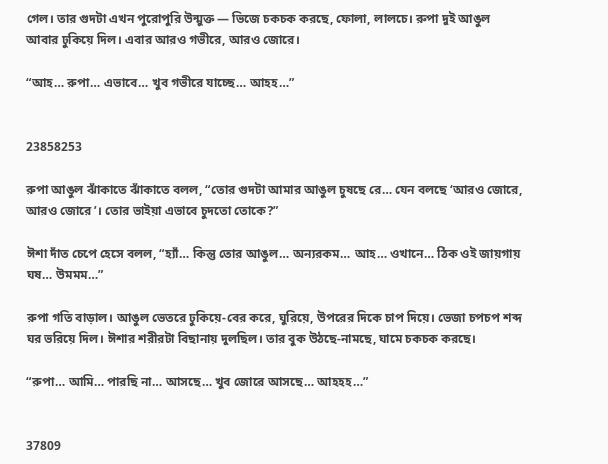গেল। তার গুদটা এখন পুরোপুরি উন্মুক্ত — ভিজে চকচক করছে, ফোলা, লালচে। রুপা দুই আঙুল আবার ঢুকিয়ে দিল। এবার আরও গভীরে, আরও জোরে।

“আহ… রুপা… এভাবে… খুব গভীরে যাচ্ছে… আহহ…”


23858253

রুপা আঙুল ঝাঁকাতে ঝাঁকাতে বলল, “তোর গুদটা আমার আঙুল চুষছে রে… যেন বলছে ‘আরও জোরে, আরও জোরে’। তোর ভাইয়া এভাবে চুদতো তোকে?”

ঈশা দাঁত চেপে হেসে বলল, “হ্যাঁ… কিন্তু তোর আঙুল… অন্যরকম… আহ… ওখানে… ঠিক ওই জায়গায় ঘষ… উমমম…”

রুপা গতি বাড়াল। আঙুল ভেতরে ঢুকিয়ে-বের করে, ঘুরিয়ে, উপরের দিকে চাপ দিয়ে। ভেজা চপচপ শব্দ ঘর ভরিয়ে দিল। ঈশার শরীরটা বিছানায় দুলছিল। তার বুক উঠছে-নামছে, ঘামে চকচক করছে।

“রুপা… আমি… পারছি না… আসছে… খুব জোরে আসছে… আহহহ…”


37809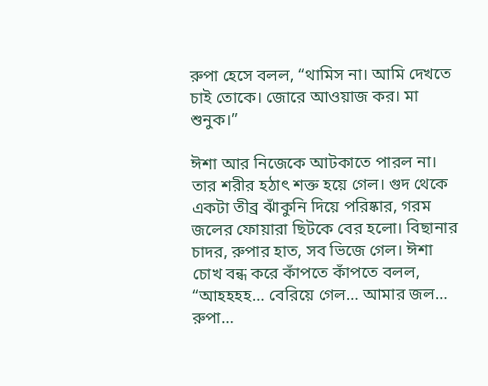রুপা হেসে বলল, “থামিস না। আমি দেখতে চাই তোকে। জোরে আওয়াজ কর। মা শুনুক।”

ঈশা আর নিজেকে আটকাতে পারল না। তার শরীর হঠাৎ শক্ত হয়ে গেল। গুদ থেকে একটা তীব্র ঝাঁকুনি দিয়ে পরিষ্কার, গরম জলের ফোয়ারা ছিটকে বের হলো। বিছানার চাদর, রুপার হাত, সব ভিজে গেল। ঈশা চোখ বন্ধ করে কাঁপতে কাঁপতে বলল, “আহহহহ… বেরিয়ে গেল… আমার জল… রুপা…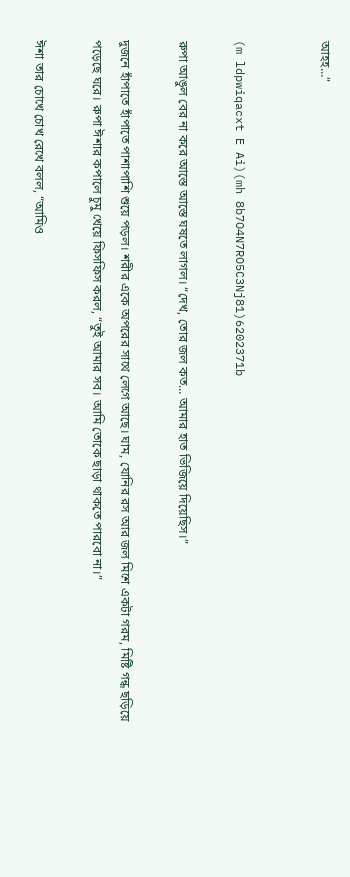আহহ…”


(m ldpwiqacxt E Ai)(mh 8b7O4N7RO5C3Nj81)6202371b

রুপা আঙুল বের না করে আস্তে আস্তে ঘষতে লাগল। “দেখ, তোর জল কত… আমার হাত ভিজিয়ে দিয়েছিস।”

দুজনে হাঁপাতে হাঁপাতে পাশাপাশি শুয়ে পড়ল। শরীর একে অপরের সাথে লেগে আছে। ঘাম, যোনির রস আর জল মিশে একটা গরম, মিষ্টি গন্ধ ছড়িয়ে পড়েছে ঘরে। রুপা ঈশার কপালে চুমু খেয়ে ফিসফিস করল, “তুই আমার সব। আমি তোকে ছাড়া থাকতে পারবো না।”

ঈশা তার চোখে চোখ রেখে বলল, “আমিও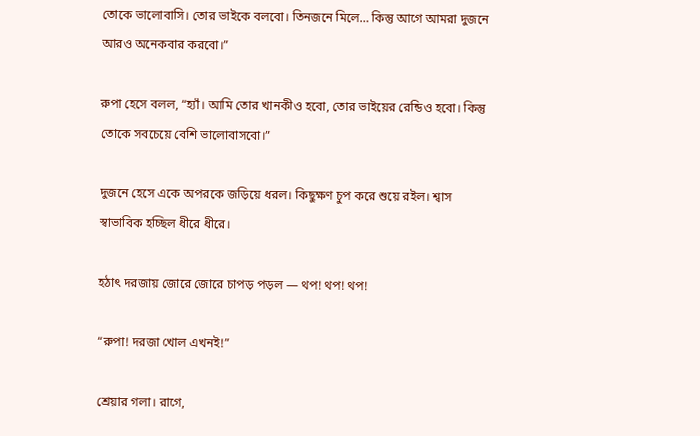তোকে ভালোবাসি। তোর ভাইকে বলবো। তিনজনে মিলে… কিন্তু আগে আমরা দুজনে আরও অনেকবার করবো।”

রুপা হেসে বলল, “হ্যাঁ। আমি তোর খানকীও হবো, তোর ভাইয়ের রেন্ডিও হবো। কিন্তু তোকে সবচেয়ে বেশি ভালোবাসবো।”

দুজনে হেসে একে অপরকে জড়িয়ে ধরল। কিছুক্ষণ চুপ করে শুয়ে রইল। শ্বাস স্বাভাবিক হচ্ছিল ধীরে ধীরে।

হঠাৎ দরজায় জোরে জোরে চাপড় পড়ল — থপ! থপ! থপ!

“রুপা! দরজা খোল এখনই!”

শ্রেয়ার গলা। রাগে,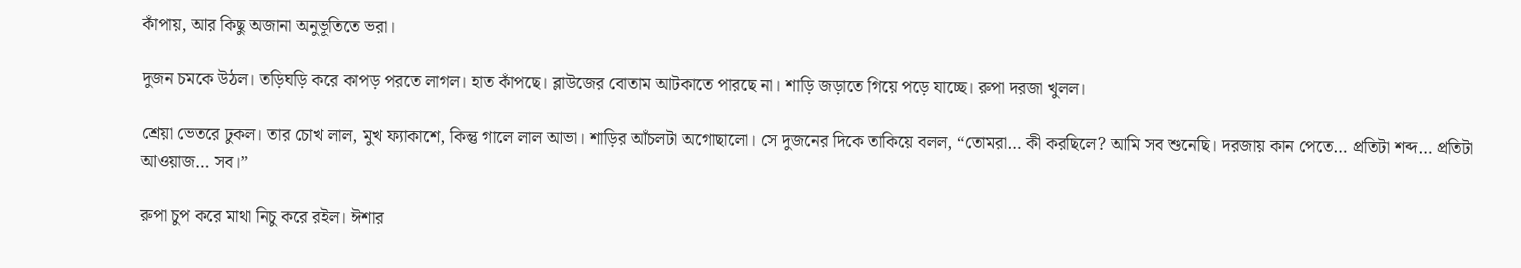কাঁপায়, আর কিছু অজানা অনুভূতিতে ভরা।

দুজন চমকে উঠল। তড়িঘড়ি করে কাপড় পরতে লাগল। হাত কাঁপছে। ব্লাউজের বোতাম আটকাতে পারছে না। শাড়ি জড়াতে গিয়ে পড়ে যাচ্ছে। রুপা দরজা খুলল।

শ্রেয়া ভেতরে ঢুকল। তার চোখ লাল, মুখ ফ্যাকাশে, কিন্তু গালে লাল আভা। শাড়ির আঁচলটা অগোছালো। সে দুজনের দিকে তাকিয়ে বলল, “তোমরা… কী করছিলে? আমি সব শুনেছি। দরজায় কান পেতে… প্রতিটা শব্দ… প্রতিটা আওয়াজ… সব।”

রুপা চুপ করে মাথা নিচু করে রইল। ঈশার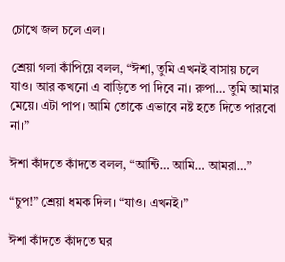চোখে জল চলে এল।

শ্রেয়া গলা কাঁপিয়ে বলল, “ঈশা, তুমি এখনই বাসায় চলে যাও। আর কখনো এ বাড়িতে পা দিবে না। রুপা… তুমি আমার মেয়ে। এটা পাপ। আমি তোকে এভাবে নষ্ট হতে দিতে পারবো না।”

ঈশা কাঁদতে কাঁদতে বলল, “আন্টি… আমি… আমরা…”

“চুপ!” শ্রেয়া ধমক দিল। “যাও। এখনই।”

ঈশা কাঁদতে কাঁদতে ঘর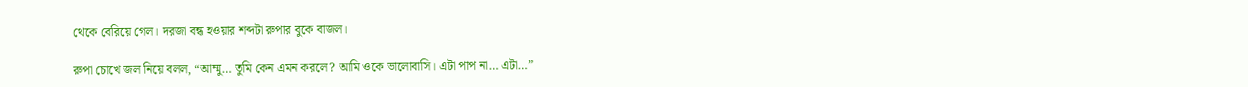থেকে বেরিয়ে গেল। দরজা বন্ধ হওয়ার শব্দটা রুপার বুকে বাজল।

রুপা চোখে জল নিয়ে বলল, “আম্মু… তুমি কেন এমন করলে? আমি ওকে ভালোবাসি। এটা পাপ না… এটা…”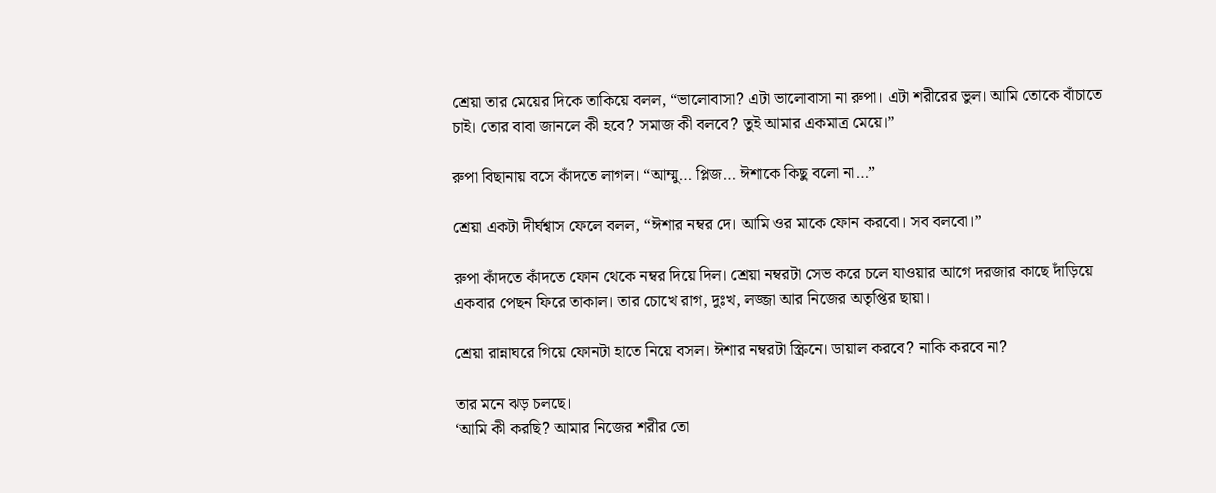শ্রেয়া তার মেয়ের দিকে তাকিয়ে বলল, “ভালোবাসা? এটা ভালোবাসা না রুপা। এটা শরীরের ভুল। আমি তোকে বাঁচাতে চাই। তোর বাবা জানলে কী হবে? সমাজ কী বলবে? তুই আমার একমাত্র মেয়ে।”

রুপা বিছানায় বসে কাঁদতে লাগল। “আম্মু… প্লিজ… ঈশাকে কিছু বলো না…”

শ্রেয়া একটা দীর্ঘশ্বাস ফেলে বলল, “ঈশার নম্বর দে। আমি ওর মাকে ফোন করবো। সব বলবো।”

রুপা কাঁদতে কাঁদতে ফোন থেকে নম্বর দিয়ে দিল। শ্রেয়া নম্বরটা সেভ করে চলে যাওয়ার আগে দরজার কাছে দাঁড়িয়ে একবার পেছন ফিরে তাকাল। তার চোখে রাগ, দুঃখ, লজ্জা আর নিজের অতৃপ্তির ছায়া।

শ্রেয়া রান্নাঘরে গিয়ে ফোনটা হাতে নিয়ে বসল। ঈশার নম্বরটা স্ক্রিনে। ডায়াল করবে? নাকি করবে না?

তার মনে ঝড় চলছে।
‘আমি কী করছি? আমার নিজের শরীর তো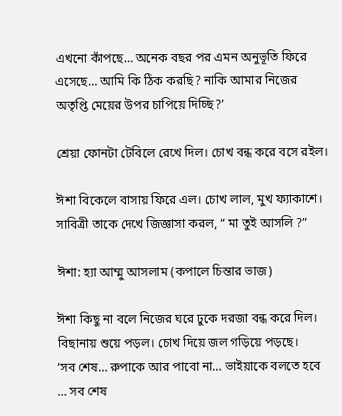এখনো কাঁপছে… অনেক বছর পর এমন অনুভূতি ফিরে এসেছে… আমি কি ঠিক করছি? নাকি আমার নিজের অতৃপ্তি মেয়ের উপর চাপিয়ে দিচ্ছি?’

শ্রেয়া ফোনটা টেবিলে রেখে দিল। চোখ বন্ধ করে বসে রইল।

ঈশা বিকেলে বাসায় ফিরে এল। চোখ লাল, মুখ ফ্যাকাশে। সাবিত্রী তাকে দেখে জিজ্ঞাসা করল, “ মা তুই আসলি ?”

ঈশা: হ্যা আম্মু আসলাম (কপালে চিন্তার ভাজ)

ঈশা কিছু না বলে নিজের ঘরে ঢুকে দরজা বন্ধ করে দিল। বিছানায় শুয়ে পড়ল। চোখ দিয়ে জল গড়িয়ে পড়ছে।
‘সব শেষ… রুপাকে আর পাবো না… ভাইয়াকে বলতে হবে … সব শেষ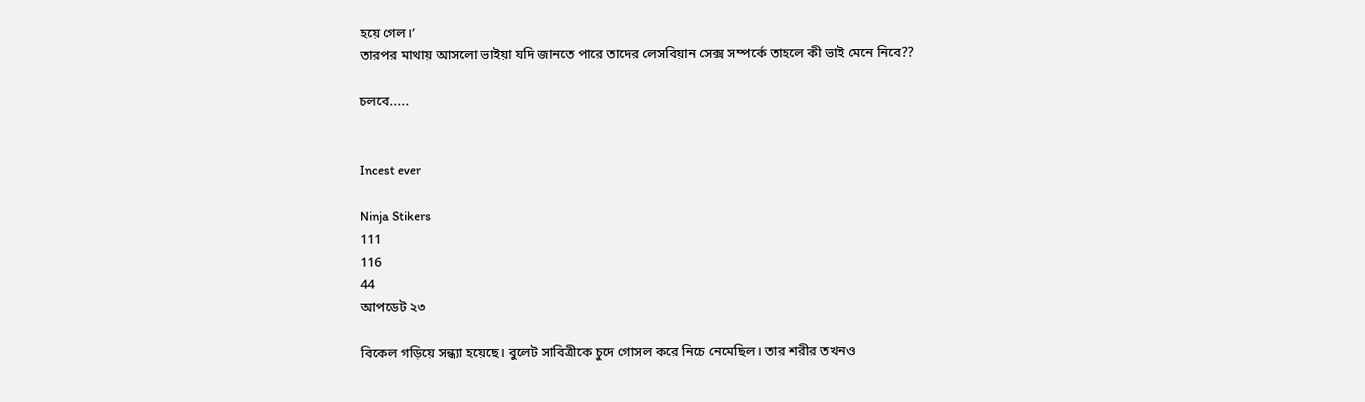হয়ে গেল।’
তারপর মাথায় আসলো ভাইয়া যদি জানতে পারে তাদের লেসবিয়ান সেক্স সম্পর্কে তাহলে কী ভাই মেনে নিবে??

চলবে.....


Incest ever

Ninja Stikers
111
116
44
আপডেট ২৩

বিকেল গড়িয়ে সন্ধ্যা হয়েছে। বুলেট সাবিত্রীকে চুদে গোসল করে নিচে নেমেছিল। তার শরীর তখনও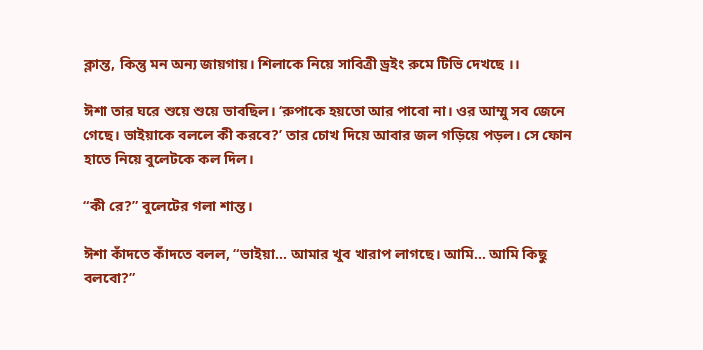ক্লান্ত, কিন্তু মন অন্য জায়গায়। শিলাকে নিয়ে সাবিত্রী ড্রইং রুমে টিভি দেখছে ।।

ঈশা তার ঘরে শুয়ে শুয়ে ভাবছিল। ‘রুপাকে হয়তো আর পাবো না। ওর আম্মু সব জেনে গেছে। ভাইয়াকে বললে কী করবে?’ তার চোখ দিয়ে আবার জল গড়িয়ে পড়ল। সে ফোন হাতে নিয়ে বুলেটকে কল দিল।

“কী রে?” বুলেটের গলা শান্ত।

ঈশা কাঁদতে কাঁদতে বলল, “ভাইয়া... আমার খুব খারাপ লাগছে। আমি... আমি কিছু বলবো?”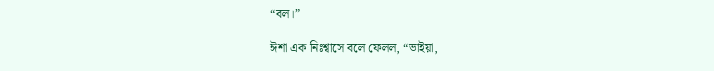“বল।”

ঈশা এক নিঃশ্বাসে বলে ফেলল, “ভাইয়া,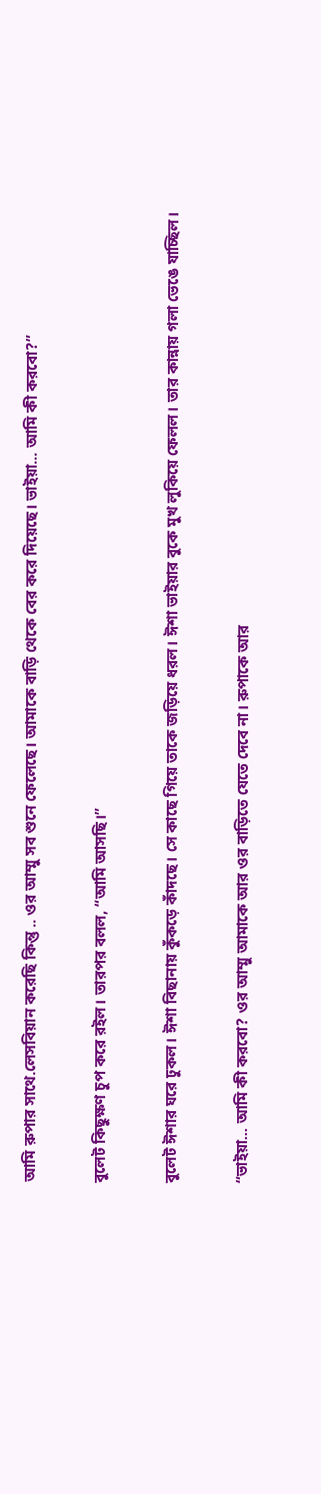আমি রুপার সাথে.লেসবিয়ান করেছি কিন্তু .. ওর আম্মু সব শুনে ফেলেছে। আমাকে বাড়ি থেকে বের করে দিয়েছে। ভাইয়া... আমি কী করবো?”

বুলেট কিছুক্ষণ চুপ করে রইল। তারপর বলল, “আমি আসছি।”

বুলেট ঈশার ঘরে ঢুকল। ঈশা বিছানায় কুঁকড়ে কাঁদছে। সে কাছে গিয়ে তাকে জড়িয়ে ধরল। ঈশা ভাইয়ার বুকে মুখ লুকিয়ে ফেলল। তার কান্নায় গলা ভেঙে যাচ্ছিল।

“ভাইয়া... আমি কী করবো? ওর আম্মু আমাকে আর ওর বাড়িতে যেতে দেবে না। রুপাকে আর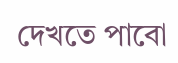দেখতে পাবো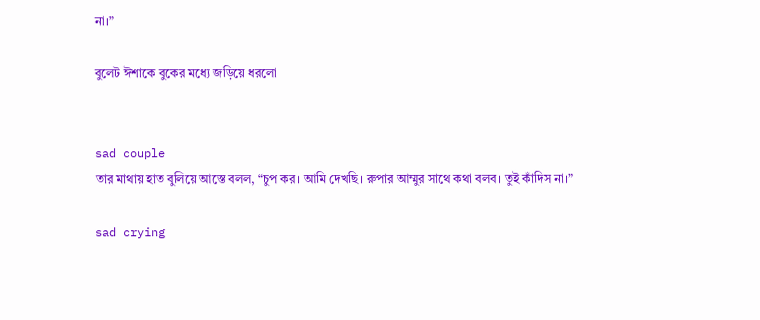না।”

বুলেট ঈশাকে বুকের মধ্যে জড়িয়ে ধরলো


sad couple
তার মাথায় হাত বুলিয়ে আস্তে বলল, “চুপ কর। আমি দেখছি। রুপার আম্মুর সাথে কথা বলব। তুই কাঁদিস না।”

sad crying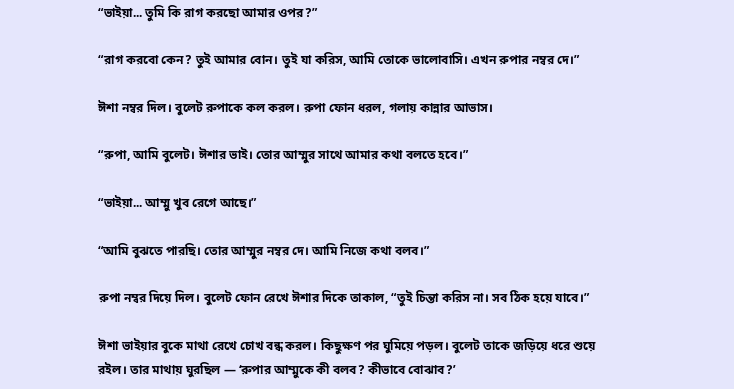“ভাইয়া... তুমি কি রাগ করছো আমার ওপর?”

“রাগ করবো কেন? তুই আমার বোন। তুই যা করিস, আমি তোকে ভালোবাসি। এখন রুপার নম্বর দে।”

ঈশা নম্বর দিল। বুলেট রুপাকে কল করল। রুপা ফোন ধরল, গলায় কান্নার আভাস।

“রুপা, আমি বুলেট। ঈশার ভাই। তোর আম্মুর সাথে আমার কথা বলতে হবে।”

“ভাইয়া... আম্মু খুব রেগে আছে।”

“আমি বুঝতে পারছি। তোর আম্মুর নম্বর দে। আমি নিজে কথা বলব।”

রুপা নম্বর দিয়ে দিল। বুলেট ফোন রেখে ঈশার দিকে তাকাল, “তুই চিন্তা করিস না। সব ঠিক হয়ে যাবে।”

ঈশা ভাইয়ার বুকে মাথা রেখে চোখ বন্ধ করল। কিছুক্ষণ পর ঘুমিয়ে পড়ল। বুলেট তাকে জড়িয়ে ধরে শুয়ে রইল। তার মাথায় ঘুরছিল — ‘রুপার আম্মুকে কী বলব? কীভাবে বোঝাব?’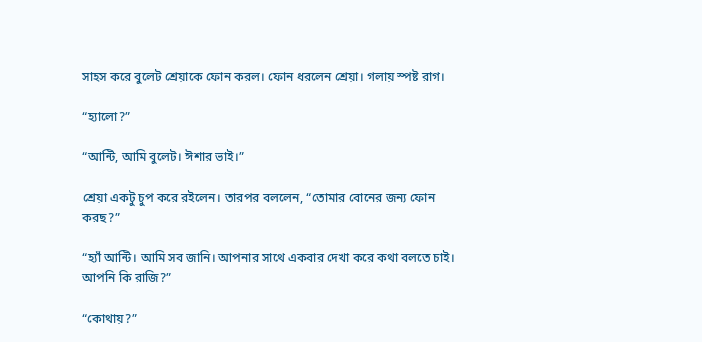সাহস করে বুলেট শ্রেয়াকে ফোন করল। ফোন ধরলেন শ্রেয়া। গলায় স্পষ্ট রাগ।

“হ্যালো?”

“আন্টি, আমি বুলেট। ঈশার ভাই।”

শ্রেয়া একটু চুপ করে রইলেন। তারপর বললেন, “তোমার বোনের জন্য ফোন করছ?”

“হ্যাঁ আন্টি। আমি সব জানি। আপনার সাথে একবার দেখা করে কথা বলতে চাই। আপনি কি রাজি?”

“কোথায়?”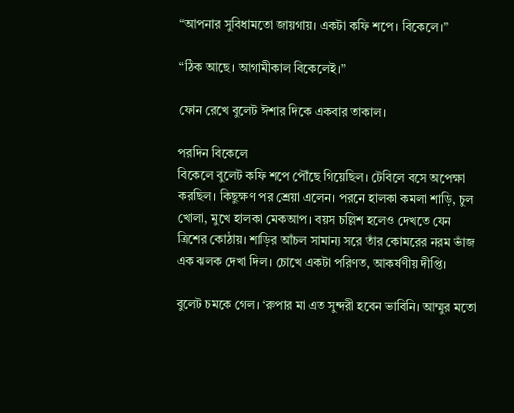“আপনার সুবিধামতো জায়গায়। একটা কফি শপে। বিকেলে।”

“ঠিক আছে। আগামীকাল বিকেলেই।”

ফোন রেখে বুলেট ঈশার দিকে একবার তাকাল।

পরদিন বিকেলে
বিকেলে বুলেট কফি শপে পৌঁছে গিয়েছিল। টেবিলে বসে অপেক্ষা করছিল। কিছুক্ষণ পর শ্রেয়া এলেন। পরনে হালকা কমলা শাড়ি, চুল খোলা, মুখে হালকা মেকআপ। বয়স চল্লিশ হলেও দেখতে যেন ত্রিশের কোঠায়। শাড়ির আঁচল সামান্য সরে তাঁর কোমরের নরম ভাঁজ এক ঝলক দেখা দিল। চোখে একটা পরিণত, আকর্ষণীয় দীপ্তি।

বুলেট চমকে গেল। ‘রুপার মা এত সুন্দরী হবেন ভাবিনি। আম্মুর মতো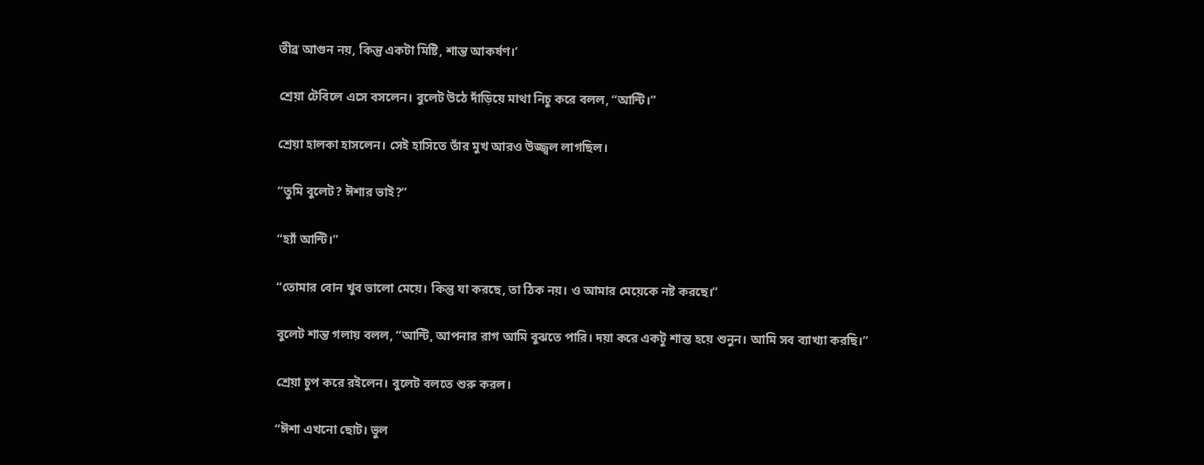তীব্র আগুন নয়, কিন্তু একটা মিষ্টি, শান্ত আকর্ষণ।’

শ্রেয়া টেবিলে এসে বসলেন। বুলেট উঠে দাঁড়িয়ে মাথা নিচু করে বলল, “আন্টি।”

শ্রেয়া হালকা হাসলেন। সেই হাসিতে তাঁর মুখ আরও উজ্জ্বল লাগছিল।

“তুমি বুলেট? ঈশার ভাই?”

“হ্যাঁ আন্টি।”

“তোমার বোন খুব ভালো মেয়ে। কিন্তু যা করছে, তা ঠিক নয়। ও আমার মেয়েকে নষ্ট করছে।”

বুলেট শান্ত গলায় বলল, “আন্টি, আপনার রাগ আমি বুঝতে পারি। দয়া করে একটু শান্ত হয়ে শুনুন। আমি সব ব্যাখ্যা করছি।”

শ্রেয়া চুপ করে রইলেন। বুলেট বলতে শুরু করল।

“ঈশা এখনো ছোট। ভুল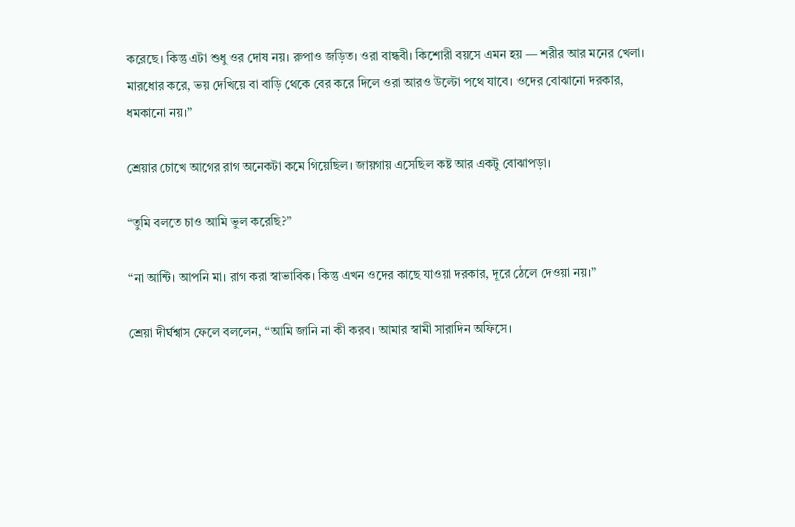করেছে। কিন্তু এটা শুধু ওর দোষ নয়। রুপাও জড়িত। ওরা বান্ধবী। কিশোরী বয়সে এমন হয় — শরীর আর মনের খেলা। মারধোর করে, ভয় দেখিয়ে বা বাড়ি থেকে বের করে দিলে ওরা আরও উল্টো পথে যাবে। ওদের বোঝানো দরকার, ধমকানো নয়।”

শ্রেয়ার চোখে আগের রাগ অনেকটা কমে গিয়েছিল। জায়গায় এসেছিল কষ্ট আর একটু বোঝাপড়া।

“তুমি বলতে চাও আমি ভুল করেছি?”

“না আন্টি। আপনি মা। রাগ করা স্বাভাবিক। কিন্তু এখন ওদের কাছে যাওয়া দরকার, দূরে ঠেলে দেওয়া নয়।”

শ্রেয়া দীর্ঘশ্বাস ফেলে বললেন, “আমি জানি না কী করব। আমার স্বামী সারাদিন অফিসে।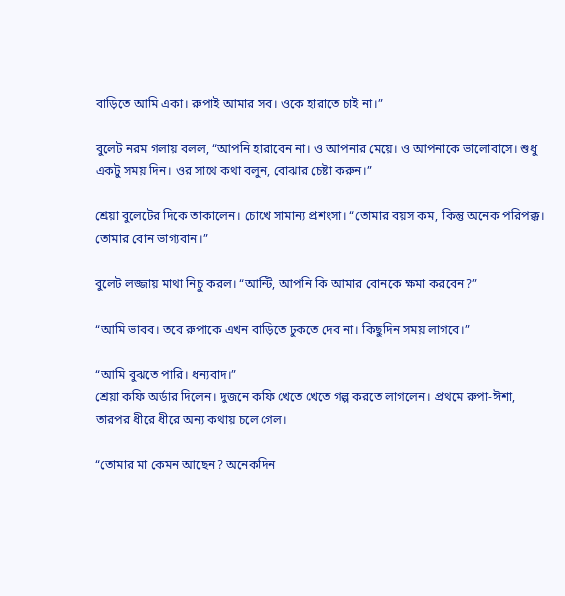বাড়িতে আমি একা। রুপাই আমার সব। ওকে হারাতে চাই না।”

বুলেট নরম গলায় বলল, “আপনি হারাবেন না। ও আপনার মেয়ে। ও আপনাকে ভালোবাসে। শুধু একটু সময় দিন। ওর সাথে কথা বলুন, বোঝার চেষ্টা করুন।”

শ্রেয়া বুলেটের দিকে তাকালেন। চোখে সামান্য প্রশংসা। “তোমার বয়স কম, কিন্তু অনেক পরিপক্ক। তোমার বোন ভাগ্যবান।”

বুলেট লজ্জায় মাথা নিচু করল। “আন্টি, আপনি কি আমার বোনকে ক্ষমা করবেন?”

“আমি ভাবব। তবে রুপাকে এখন বাড়িতে ঢুকতে দেব না। কিছুদিন সময় লাগবে।”

“আমি বুঝতে পারি। ধন্যবাদ।”
শ্রেয়া কফি অর্ডার দিলেন। দুজনে কফি খেতে খেতে গল্প করতে লাগলেন। প্রথমে রুপা-ঈশা, তারপর ধীরে ধীরে অন্য কথায় চলে গেল।

“তোমার মা কেমন আছেন? অনেকদিন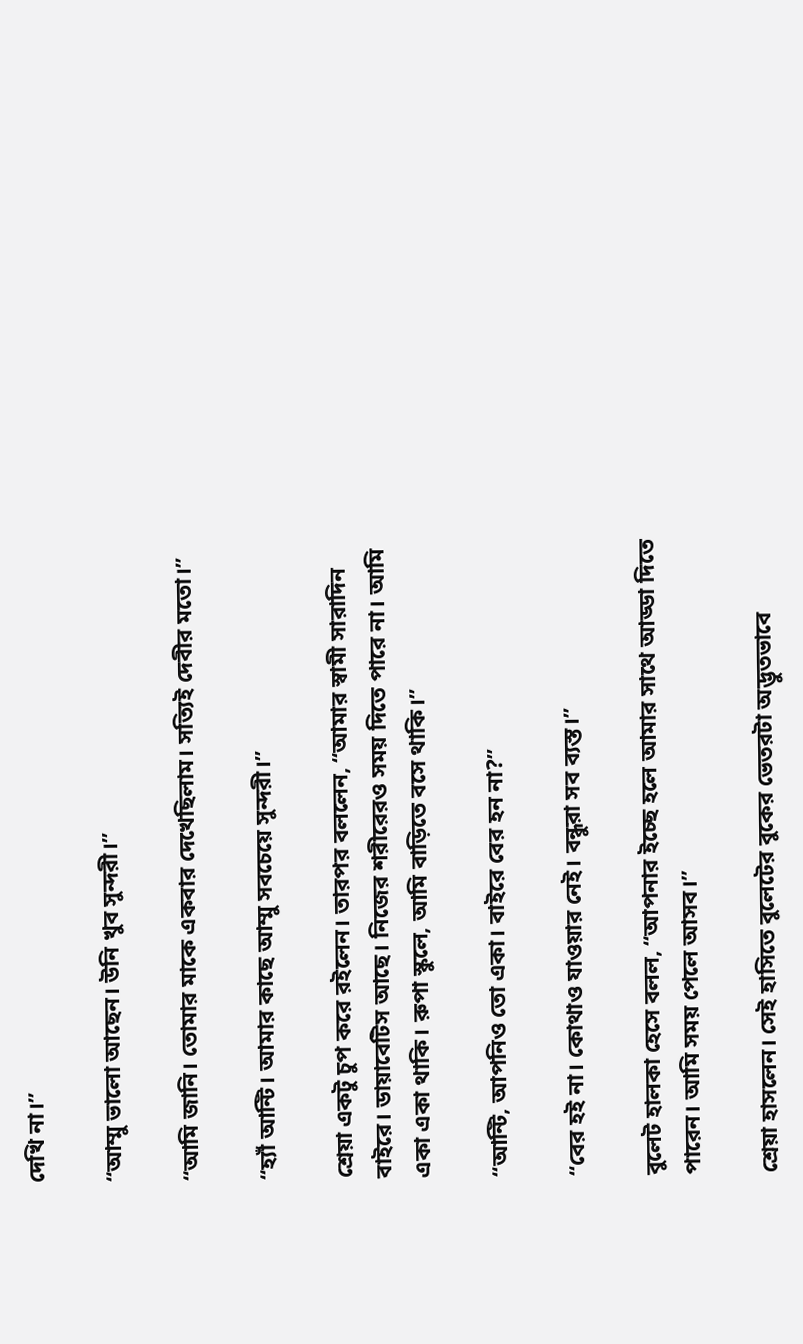দেখি না।”

“আম্মু ভালো আছেন। উনি খুব সুন্দরী।”

“আমি জানি। তোমার মাকে একবার দেখেছিলাম। সত্যিই দেবীর মতো।”

“হ্যাঁ আন্টি। আমার কাছে আম্মু সবচেয়ে সুন্দরী।”

শ্রেয়া একটু চুপ করে রইলেন। তারপর বললেন, “আমার স্বামী সারাদিন বাইরে। ডায়াবেটিস আছে। নিজের শরীরেরও সময় দিতে পারে না। আমি একা একা থাকি। রুপা স্কুলে, আমি বাড়িতে বসে থাকি।”

“আন্টি, আপনিও তো একা। বাইরে বের হন না?”

“বের হই না। কোথাও যাওয়ার নেই। বন্ধুরা সব ব্যস্ত।”

বুলেট হালকা হেসে বলল, “আপনার ইচ্ছে হলে আমার সাথে আড্ডা দিতে পারেন। আমি সময় পেলে আসব।”

শ্রেয়া হাসলেন। সেই হাসিতে বুলেটের বুকের ভেতরটা অদ্ভুতভাবে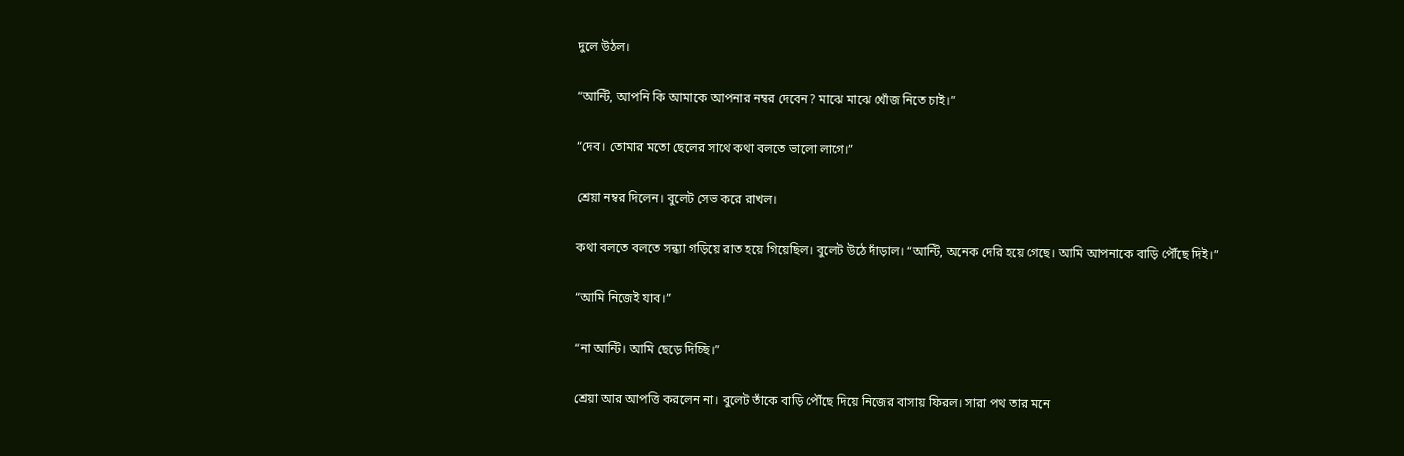দুলে উঠল।

“আন্টি, আপনি কি আমাকে আপনার নম্বর দেবেন? মাঝে মাঝে খোঁজ নিতে চাই।”

“দেব। তোমার মতো ছেলের সাথে কথা বলতে ভালো লাগে।”

শ্রেয়া নম্বর দিলেন। বুলেট সেভ করে রাখল।

কথা বলতে বলতে সন্ধ্যা গড়িয়ে রাত হয়ে গিয়েছিল। বুলেট উঠে দাঁড়াল। “আন্টি, অনেক দেরি হয়ে গেছে। আমি আপনাকে বাড়ি পৌঁছে দিই।”

“আমি নিজেই যাব।”

“না আন্টি। আমি ছেড়ে দিচ্ছি।”

শ্রেয়া আর আপত্তি করলেন না। বুলেট তাঁকে বাড়ি পৌঁছে দিয়ে নিজের বাসায় ফিরল। সারা পথ তার মনে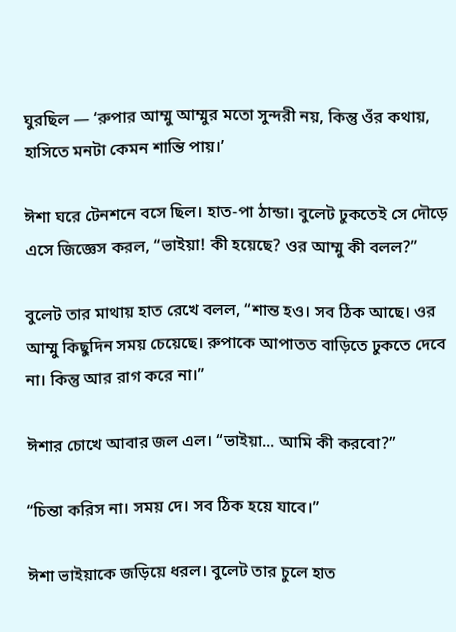ঘুরছিল — ‘রুপার আম্মু আম্মুর মতো সুন্দরী নয়, কিন্তু ওঁর কথায়, হাসিতে মনটা কেমন শান্তি পায়।’

ঈশা ঘরে টেনশনে বসে ছিল। হাত-পা ঠান্ডা। বুলেট ঢুকতেই সে দৌড়ে এসে জিজ্ঞেস করল, “ভাইয়া! কী হয়েছে? ওর আম্মু কী বলল?”

বুলেট তার মাথায় হাত রেখে বলল, “শান্ত হও। সব ঠিক আছে। ওর আম্মু কিছুদিন সময় চেয়েছে। রুপাকে আপাতত বাড়িতে ঢুকতে দেবে না। কিন্তু আর রাগ করে না।”

ঈশার চোখে আবার জল এল। “ভাইয়া... আমি কী করবো?”

“চিন্তা করিস না। সময় দে। সব ঠিক হয়ে যাবে।”

ঈশা ভাইয়াকে জড়িয়ে ধরল। বুলেট তার চুলে হাত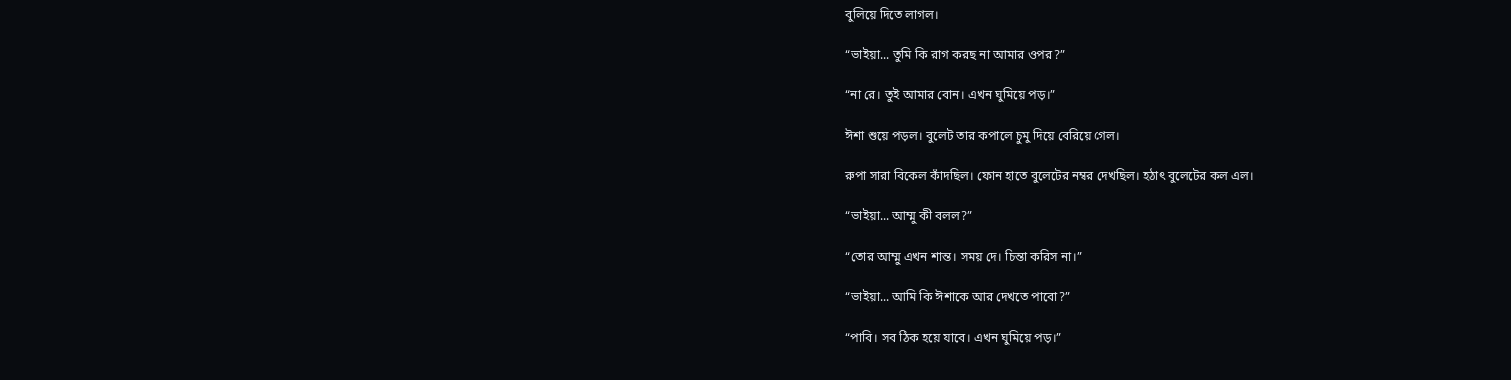বুলিয়ে দিতে লাগল।

“ভাইয়া... তুমি কি রাগ করছ না আমার ওপর?”

“না রে। তুই আমার বোন। এখন ঘুমিয়ে পড়।”

ঈশা শুয়ে পড়ল। বুলেট তার কপালে চুমু দিয়ে বেরিয়ে গেল।

রুপা সারা বিকেল কাঁদছিল। ফোন হাতে বুলেটের নম্বর দেখছিল। হঠাৎ বুলেটের কল এল।

“ভাইয়া... আম্মু কী বলল?”

“তোর আম্মু এখন শান্ত। সময় দে। চিন্তা করিস না।”

“ভাইয়া... আমি কি ঈশাকে আর দেখতে পাবো?”

“পাবি। সব ঠিক হয়ে যাবে। এখন ঘুমিয়ে পড়।”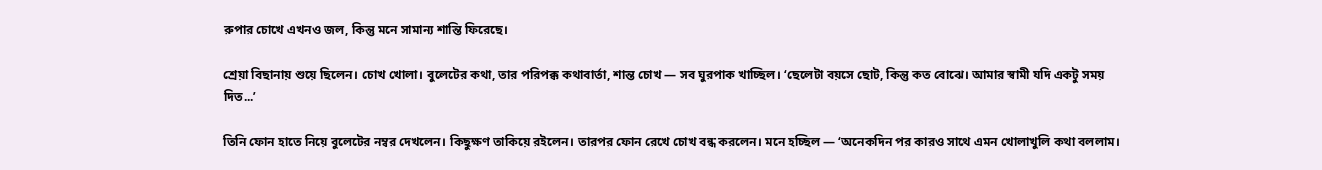রুপার চোখে এখনও জল, কিন্তু মনে সামান্য শান্তি ফিরেছে।

শ্রেয়া বিছানায় শুয়ে ছিলেন। চোখ খোলা। বুলেটের কথা, তার পরিপক্ক কথাবার্তা, শান্ত চোখ — সব ঘুরপাক খাচ্ছিল। ‘ছেলেটা বয়সে ছোট, কিন্তু কত বোঝে। আমার স্বামী যদি একটু সময় দিত...’

তিনি ফোন হাতে নিয়ে বুলেটের নম্বর দেখলেন। কিছুক্ষণ তাকিয়ে রইলেন। তারপর ফোন রেখে চোখ বন্ধ করলেন। মনে হচ্ছিল — ‘অনেকদিন পর কারও সাথে এমন খোলাখুলি কথা বললাম।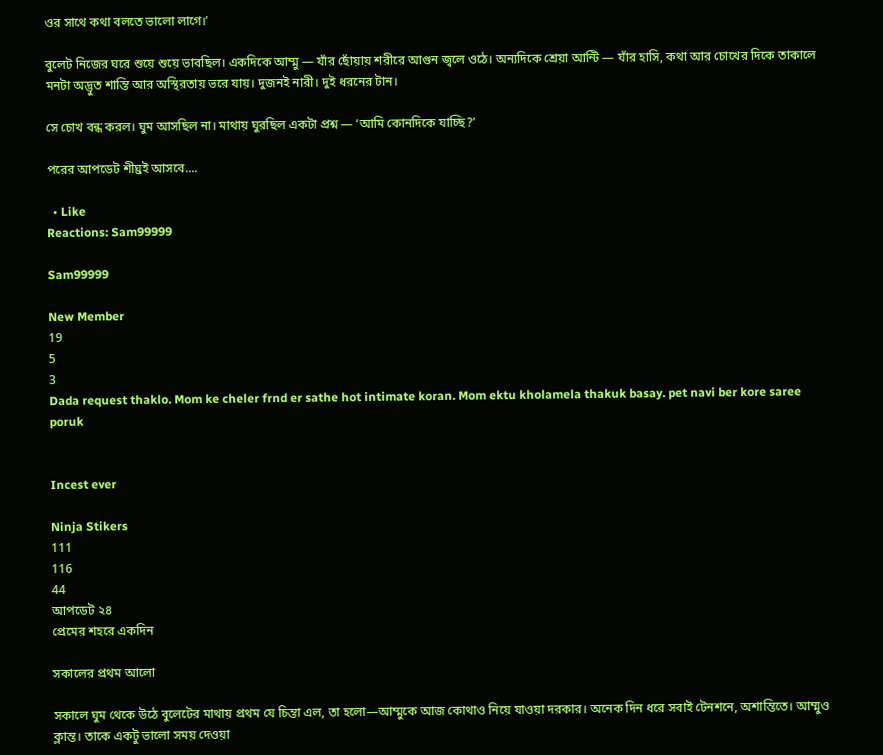ওর সাথে কথা বলতে ভালো লাগে।’

বুলেট নিজের ঘরে শুয়ে শুয়ে ভাবছিল। একদিকে আম্মু — যাঁর ছোঁয়ায় শরীরে আগুন জ্বলে ওঠে। অন্যদিকে শ্রেয়া আন্টি — যাঁর হাসি, কথা আর চোখের দিকে তাকালে মনটা অদ্ভুত শান্তি আর অস্থিরতায় ভরে যায়। দুজনই নারী। দুই ধরনের টান।

সে চোখ বন্ধ করল। ঘুম আসছিল না। মাথায় ঘুরছিল একটা প্রশ্ন — ‘আমি কোনদিকে যাচ্ছি?’

পরের আপডেট শীঘ্রই আসবে....

  • Like
Reactions: Sam99999

Sam99999

New Member
19
5
3
Dada request thaklo. Mom ke cheler frnd er sathe hot intimate koran. Mom ektu kholamela thakuk basay. pet navi ber kore saree poruk


Incest ever

Ninja Stikers
111
116
44
আপডেট ২৪
প্রেমের শহরে একদিন

সকালের প্রথম আলো

সকালে ঘুম থেকে উঠে বুলেটের মাথায় প্রথম যে চিন্তা এল, তা হলো—আম্মুকে আজ কোথাও নিয়ে যাওয়া দরকার। অনেক দিন ধরে সবাই টেনশনে, অশান্তিতে। আম্মুও ক্লান্ত। তাকে একটু ভালো সময় দেওয়া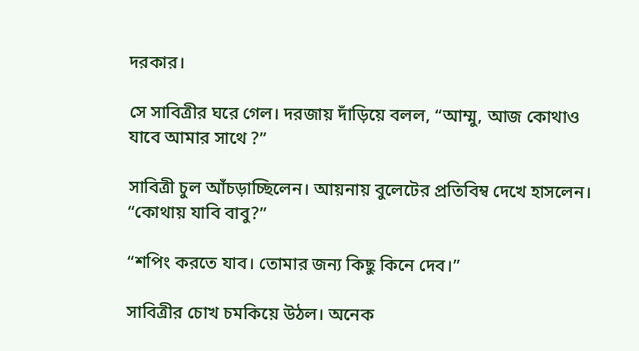দরকার।

সে সাবিত্রীর ঘরে গেল। দরজায় দাঁড়িয়ে বলল, “আম্মু, আজ কোথাও যাবে আমার সাথে ?”

সাবিত্রী চুল আঁচড়াচ্ছিলেন। আয়নায় বুলেটের প্রতিবিম্ব দেখে হাসলেন। “কোথায় যাবি বাবু?”

“শপিং করতে যাব। তোমার জন্য কিছু কিনে দেব।”

সাবিত্রীর চোখ চমকিয়ে উঠল। অনেক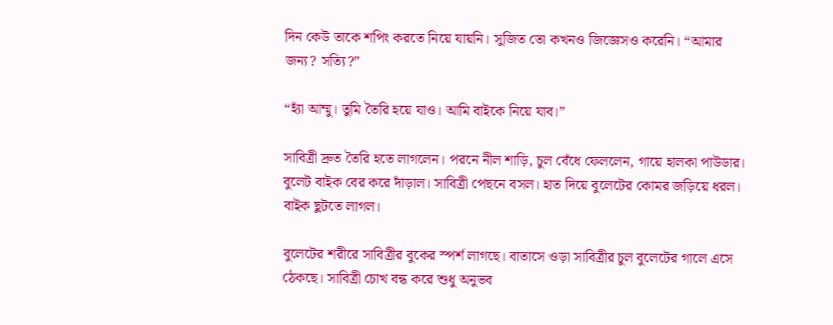দিন কেউ তাকে শপিং করতে নিয়ে যায়নি। সুজিত তো কখনও জিজ্ঞেসও করেনি। “আমার জন্য? সত্যি?”

“হ্যাঁ আম্মু। তুমি তৈরি হয়ে যাও। আমি বাইকে নিয়ে যাব।”

সাবিত্রী দ্রুত তৈরি হতে লাগলেন। পরনে নীল শাড়ি, চুল বেঁধে ফেললেন, গায়ে হালকা পাউডার। বুলেট বাইক বের করে দাঁড়াল। সাবিত্রী পেছনে বসল। হাত দিয়ে বুলেটের কোমর জড়িয়ে ধরল। বাইক ছুটতে লাগল।

বুলেটের শরীরে সাবিত্রীর বুকের স্পর্শ লাগছে। বাতাসে ওড়া সাবিত্রীর চুল বুলেটের গালে এসে ঠেকছে। সাবিত্রী চোখ বন্ধ করে শুধু অনুভব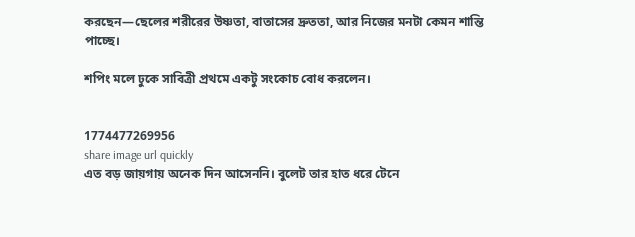করছেন—ছেলের শরীরের উষ্ণতা, বাতাসের দ্রুততা, আর নিজের মনটা কেমন শান্তি পাচ্ছে।

শপিং মলে ঢুকে সাবিত্রী প্রথমে একটু সংকোচ বোধ করলেন।


1774477269956
share image url quickly
এত বড় জায়গায় অনেক দিন আসেননি। বুলেট তার হাত ধরে টেনে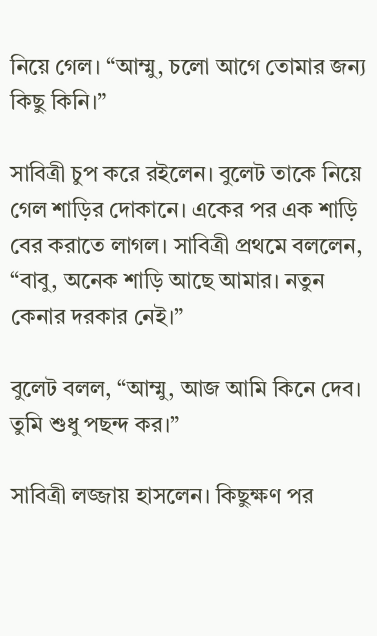নিয়ে গেল। “আম্মু, চলো আগে তোমার জন্য কিছু কিনি।”

সাবিত্রী চুপ করে রইলেন। বুলেট তাকে নিয়ে গেল শাড়ির দোকানে। একের পর এক শাড়ি বের করাতে লাগল। সাবিত্রী প্রথমে বললেন, “বাবু, অনেক শাড়ি আছে আমার। নতুন কেনার দরকার নেই।”

বুলেট বলল, “আম্মু, আজ আমি কিনে দেব। তুমি শুধু পছন্দ কর।”

সাবিত্রী লজ্জায় হাসলেন। কিছুক্ষণ পর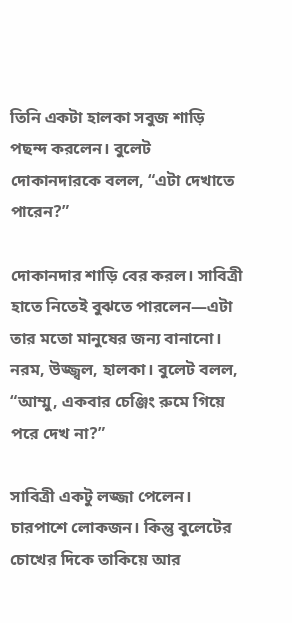তিনি একটা হালকা সবুজ শাড়ি পছন্দ করলেন। বুলেট দোকানদারকে বলল, “এটা দেখাতে পারেন?”

দোকানদার শাড়ি বের করল। সাবিত্রী হাতে নিতেই বুঝতে পারলেন—এটা তার মতো মানুষের জন্য বানানো। নরম, উজ্জ্বল, হালকা। বুলেট বলল, “আম্মু, একবার চেঞ্জিং রুমে গিয়ে পরে দেখ না?”

সাবিত্রী একটু লজ্জা পেলেন। চারপাশে লোকজন। কিন্তু বুলেটের চোখের দিকে তাকিয়ে আর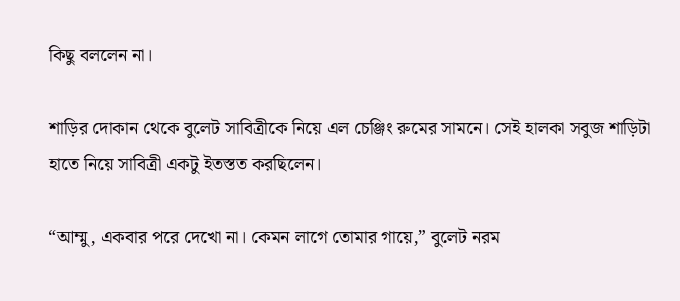কিছু বললেন না।

শাড়ির দোকান থেকে বুলেট সাবিত্রীকে নিয়ে এল চেঞ্জিং রুমের সামনে। সেই হালকা সবুজ শাড়িটা হাতে নিয়ে সাবিত্রী একটু ইতস্তত করছিলেন।

“আম্মু, একবার পরে দেখো না। কেমন লাগে তোমার গায়ে,” বুলেট নরম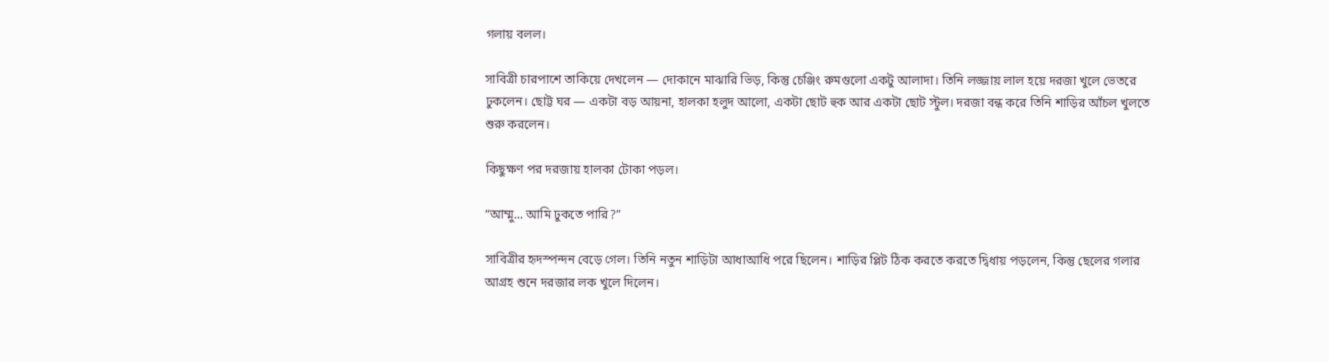গলায় বলল।

সাবিত্রী চারপাশে তাকিয়ে দেখলেন — দোকানে মাঝারি ভিড়, কিন্তু চেঞ্জিং রুমগুলো একটু আলাদা। তিনি লজ্জায় লাল হয়ে দরজা খুলে ভেতরে ঢুকলেন। ছোট্ট ঘর — একটা বড় আয়না, হালকা হলুদ আলো, একটা ছোট হুক আর একটা ছোট স্টুল। দরজা বন্ধ করে তিনি শাড়ির আঁচল খুলতে শুরু করলেন।

কিছুক্ষণ পর দরজায় হালকা টোকা পড়ল।

“আম্মু... আমি ঢুকতে পারি?”

সাবিত্রীর হৃদস্পন্দন বেড়ে গেল। তিনি নতুন শাড়িটা আধাআধি পরে ছিলেন। শাড়ির প্লিট ঠিক করতে করতে দ্বিধায় পড়লেন, কিন্তু ছেলের গলার আগ্রহ শুনে দরজার লক খুলে দিলেন।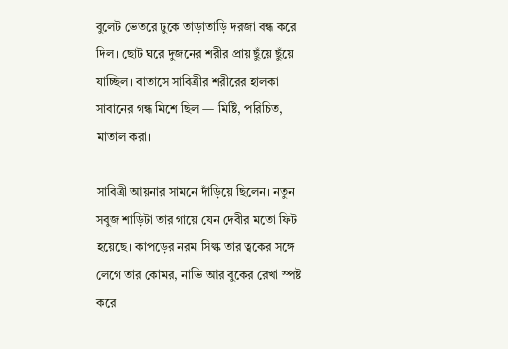বুলেট ভেতরে ঢুকে তাড়াতাড়ি দরজা বন্ধ করে দিল। ছোট ঘরে দুজনের শরীর প্রায় ছুঁয়ে ছুঁয়ে যাচ্ছিল। বাতাসে সাবিত্রীর শরীরের হালকা সাবানের গন্ধ মিশে ছিল — মিষ্টি, পরিচিত, মাতাল করা।

সাবিত্রী আয়নার সামনে দাঁড়িয়ে ছিলেন। নতুন সবুজ শাড়িটা তার গায়ে যেন দেবীর মতো ফিট হয়েছে। কাপড়ের নরম সিল্ক তার ত্বকের সঙ্গে লেগে তার কোমর, নাভি আর বুকের রেখা স্পষ্ট করে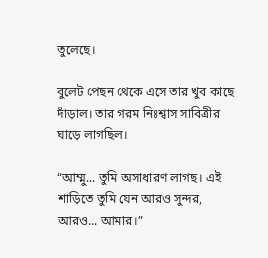তুলেছে।

বুলেট পেছন থেকে এসে তার খুব কাছে দাঁড়াল। তার গরম নিঃশ্বাস সাবিত্রীর ঘাড়ে লাগছিল।

“আম্মু... তুমি অসাধারণ লাগছ। এই শাড়িতে তুমি যেন আরও সুন্দর, আরও... আমার।”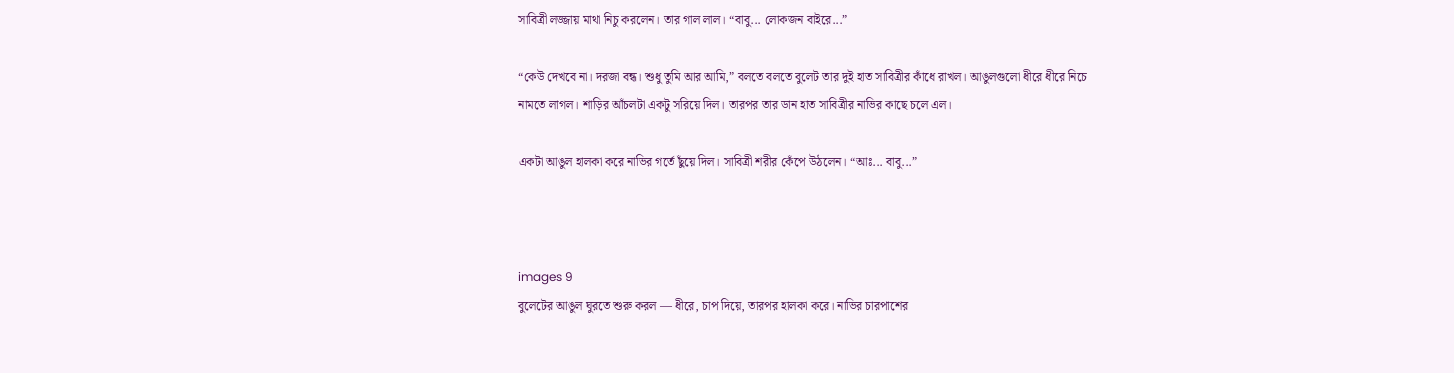সাবিত্রী লজ্জায় মাথা নিচু করলেন। তার গাল লাল। “বাবু... লোকজন বাইরে...”

“কেউ দেখবে না। দরজা বন্ধ। শুধু তুমি আর আমি,” বলতে বলতে বুলেট তার দুই হাত সাবিত্রীর কাঁধে রাখল। আঙুলগুলো ধীরে ধীরে নিচে নামতে লাগল। শাড়ির আঁচলটা একটু সরিয়ে দিল। তারপর তার ডান হাত সাবিত্রীর নাভির কাছে চলে এল।

একটা আঙুল হালকা করে নাভির গর্তে ছুঁয়ে দিল। সাবিত্রী শরীর কেঁপে উঠলেন। “আঃ... বাবু...”



images 9
বুলেটের আঙুল ঘুরতে শুরু করল — ধীরে, চাপ দিয়ে, তারপর হালকা করে। নাভির চারপাশের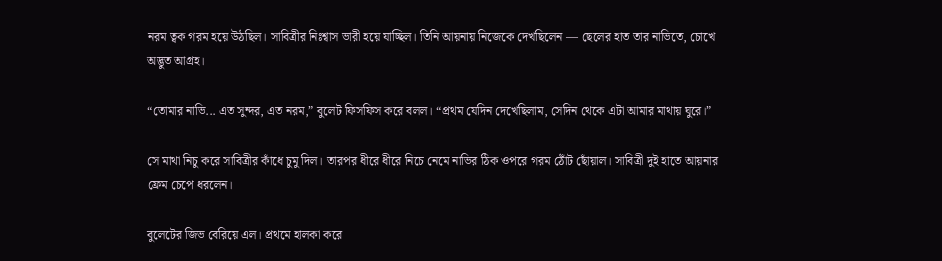নরম ত্বক গরম হয়ে উঠছিল। সাবিত্রীর নিঃশ্বাস ভারী হয়ে যাচ্ছিল। তিনি আয়নায় নিজেকে দেখছিলেন — ছেলের হাত তার নাভিতে, চোখে অদ্ভুত আগ্রহ।

“তোমার নাভি... এত সুন্দর, এত নরম,” বুলেট ফিসফিস করে বলল। “প্রথম যেদিন দেখেছিলাম, সেদিন থেকে এটা আমার মাথায় ঘুরে।”

সে মাথা নিচু করে সাবিত্রীর কাঁধে চুমু দিল। তারপর ধীরে ধীরে নিচে নেমে নাভির ঠিক ওপরে গরম ঠোঁট ছোঁয়াল। সাবিত্রী দুই হাতে আয়নার ফ্রেম চেপে ধরলেন।

বুলেটের জিভ বেরিয়ে এল। প্রথমে হালকা করে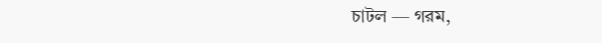চাটল — গরম,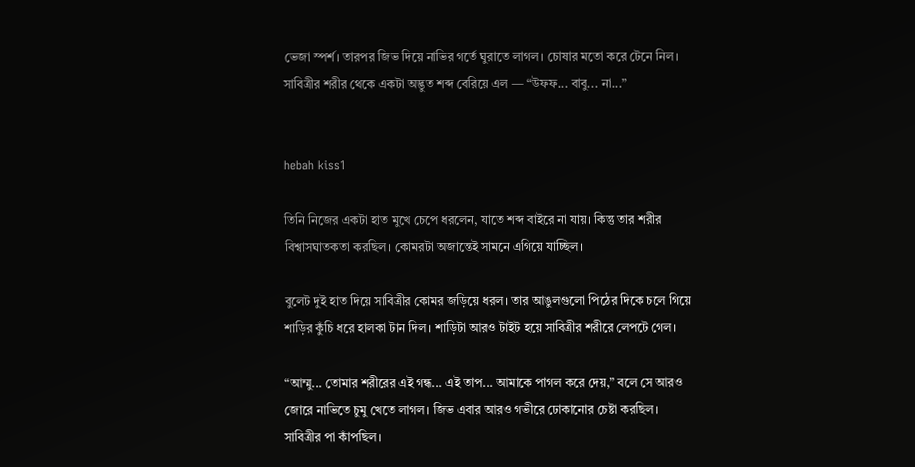ভেজা স্পর্শ। তারপর জিভ দিয়ে নাভির গর্তে ঘুরাতে লাগল। চোষার মতো করে টেনে নিল। সাবিত্রীর শরীর থেকে একটা অদ্ভুত শব্দ বেরিয়ে এল — “উফফ... বাবু... না...”


hebah kiss1

তিনি নিজের একটা হাত মুখে চেপে ধরলেন, যাতে শব্দ বাইরে না যায়। কিন্তু তার শরীর বিশ্বাসঘাতকতা করছিল। কোমরটা অজান্তেই সামনে এগিয়ে যাচ্ছিল।

বুলেট দুই হাত দিয়ে সাবিত্রীর কোমর জড়িয়ে ধরল। তার আঙুলগুলো পিঠের দিকে চলে গিয়ে শাড়ির কুঁচি ধরে হালকা টান দিল। শাড়িটা আরও টাইট হয়ে সাবিত্রীর শরীরে লেপটে গেল।

“আম্মু... তোমার শরীরের এই গন্ধ... এই তাপ... আমাকে পাগল করে দেয়,” বলে সে আরও জোরে নাভিতে চুমু খেতে লাগল। জিভ এবার আরও গভীরে ঢোকানোর চেষ্টা করছিল। সাবিত্রীর পা কাঁপছিল।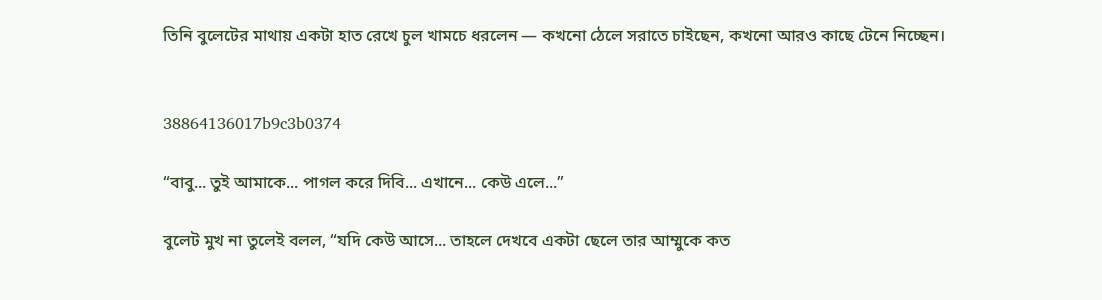তিনি বুলেটের মাথায় একটা হাত রেখে চুল খামচে ধরলেন — কখনো ঠেলে সরাতে চাইছেন, কখনো আরও কাছে টেনে নিচ্ছেন।


38864136017b9c3b0374

“বাবু... তুই আমাকে... পাগল করে দিবি... এখানে... কেউ এলে...”

বুলেট মুখ না তুলেই বলল, “যদি কেউ আসে... তাহলে দেখবে একটা ছেলে তার আম্মুকে কত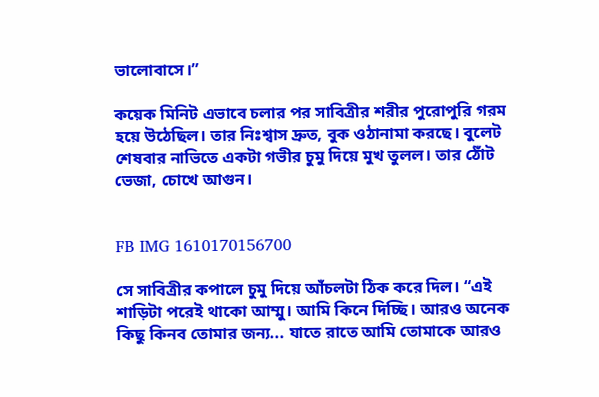ভালোবাসে।”

কয়েক মিনিট এভাবে চলার পর সাবিত্রীর শরীর পুরোপুরি গরম হয়ে উঠেছিল। তার নিঃশ্বাস দ্রুত, বুক ওঠানামা করছে। বুলেট শেষবার নাভিতে একটা গভীর চুমু দিয়ে মুখ তুলল। তার ঠোঁট ভেজা, চোখে আগুন।


FB IMG 1610170156700

সে সাবিত্রীর কপালে চুমু দিয়ে আঁচলটা ঠিক করে দিল। “এই শাড়িটা পরেই থাকো আম্মু। আমি কিনে দিচ্ছি। আরও অনেক কিছু কিনব তোমার জন্য... যাতে রাতে আমি তোমাকে আরও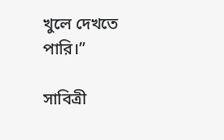খুলে দেখতে পারি।”

সাবিত্রী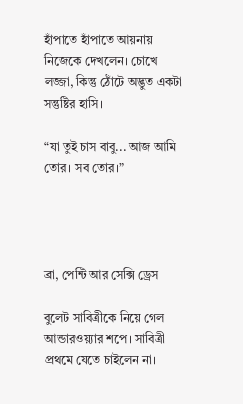হাঁপাতে হাঁপাতে আয়নায় নিজেকে দেখলেন। চোখে লজ্জা, কিন্তু ঠোঁটে অদ্ভুত একটা সন্তুষ্টির হাসি।

“যা তুই চাস বাবু... আজ আমি তোর। সব তোর।”




ব্রা, পেন্টি আর সেক্সি ড্রেস

বুলেট সাবিত্রীকে নিয়ে গেল আন্ডারওয়্যার শপে। সাবিত্রী প্রথমে যেতে চাইলেন না।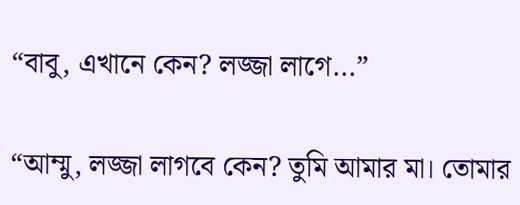“বাবু, এখানে কেন? লজ্জা লাগে...”

“আম্মু, লজ্জা লাগবে কেন? তুমি আমার মা। তোমার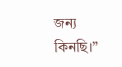জন্য কিনছি।”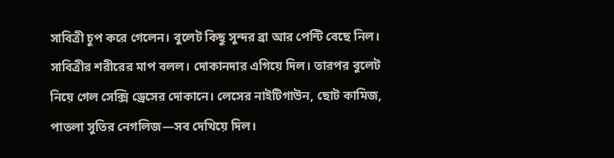সাবিত্রী চুপ করে গেলেন। বুলেট কিছু সুন্দর ব্রা আর পেন্টি বেছে নিল। সাবিত্রীর শরীরের মাপ বলল। দোকানদার এগিয়ে দিল। তারপর বুলেট নিয়ে গেল সেক্সি ড্রেসের দোকানে। লেসের নাইটিগাউন, ছোট কামিজ, পাতলা সুতির নেগলিজ—সব দেখিয়ে দিল।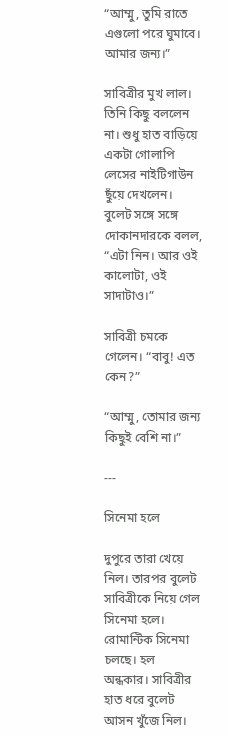“আম্মু, তুমি রাতে এগুলো পরে ঘুমাবে। আমার জন্য।”

সাবিত্রীর মুখ লাল। তিনি কিছু বললেন না। শুধু হাত বাড়িয়ে একটা গোলাপি লেসের নাইটিগাউন ছুঁয়ে দেখলেন। বুলেট সঙ্গে সঙ্গে দোকানদারকে বলল, “এটা নিন। আর ওই কালোটা, ওই সাদাটাও।”

সাবিত্রী চমকে গেলেন। “বাবু! এত কেন?”

“আম্মু, তোমার জন্য কিছুই বেশি না।”

---

সিনেমা হলে

দুপুরে তারা খেয়ে নিল। তারপর বুলেট সাবিত্রীকে নিয়ে গেল সিনেমা হলে। রোমান্টিক সিনেমা চলছে। হল অন্ধকার। সাবিত্রীর হাত ধরে বুলেট আসন খুঁজে নিল।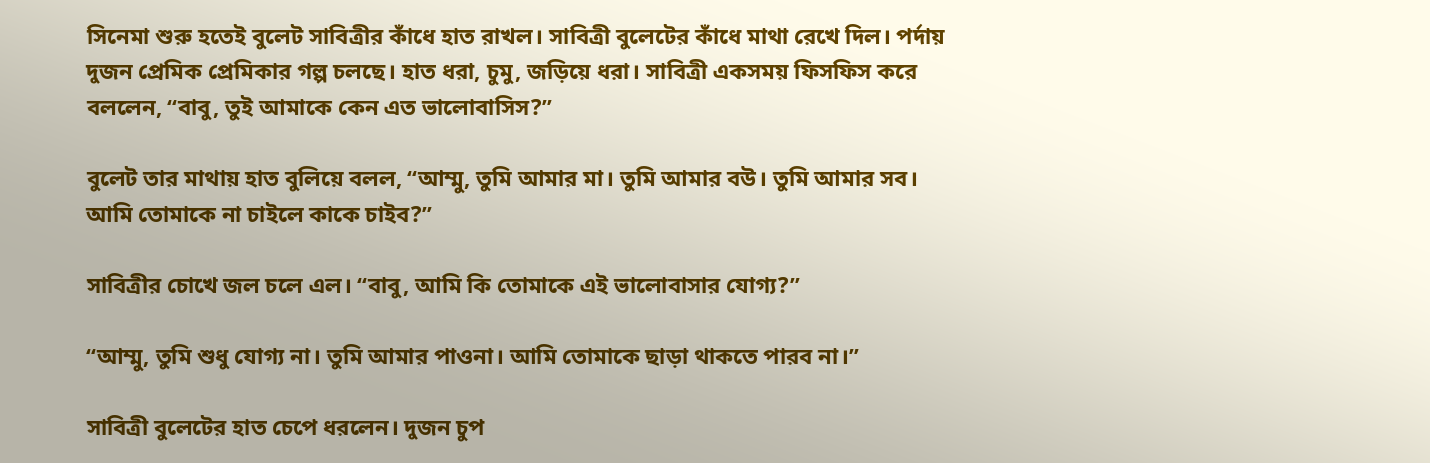সিনেমা শুরু হতেই বুলেট সাবিত্রীর কাঁধে হাত রাখল। সাবিত্রী বুলেটের কাঁধে মাথা রেখে দিল। পর্দায় দুজন প্রেমিক প্রেমিকার গল্প চলছে। হাত ধরা, চুমু, জড়িয়ে ধরা। সাবিত্রী একসময় ফিসফিস করে বললেন, “বাবু, তুই আমাকে কেন এত ভালোবাসিস?”

বুলেট তার মাথায় হাত বুলিয়ে বলল, “আম্মু, তুমি আমার মা। তুমি আমার বউ। তুমি আমার সব। আমি তোমাকে না চাইলে কাকে চাইব?”

সাবিত্রীর চোখে জল চলে এল। “বাবু, আমি কি তোমাকে এই ভালোবাসার যোগ্য?”

“আম্মু, তুমি শুধু যোগ্য না। তুমি আমার পাওনা। আমি তোমাকে ছাড়া থাকতে পারব না।”

সাবিত্রী বুলেটের হাত চেপে ধরলেন। দুজন চুপ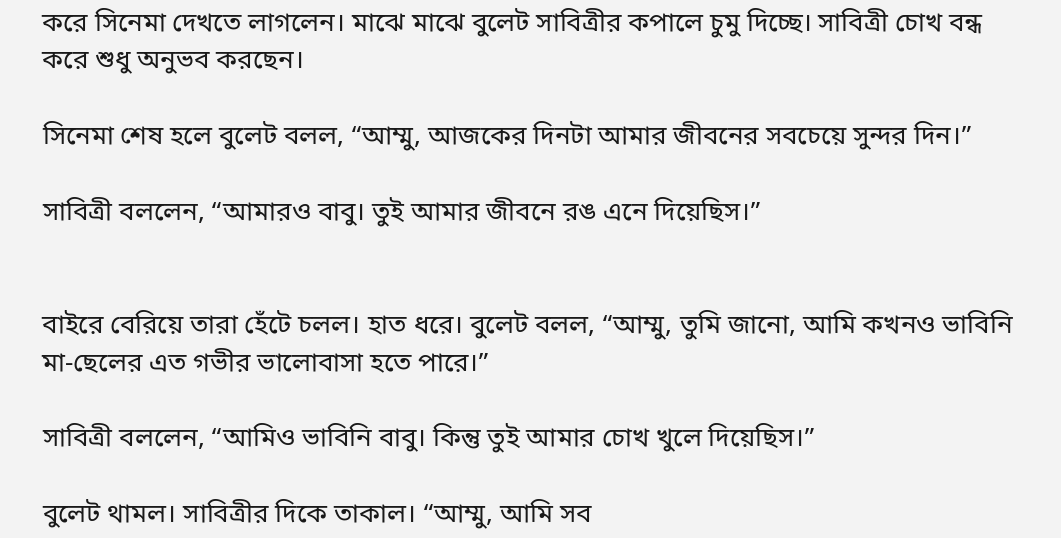করে সিনেমা দেখতে লাগলেন। মাঝে মাঝে বুলেট সাবিত্রীর কপালে চুমু দিচ্ছে। সাবিত্রী চোখ বন্ধ করে শুধু অনুভব করছেন।

সিনেমা শেষ হলে বুলেট বলল, “আম্মু, আজকের দিনটা আমার জীবনের সবচেয়ে সুন্দর দিন।”

সাবিত্রী বললেন, “আমারও বাবু। তুই আমার জীবনে রঙ এনে দিয়েছিস।”


বাইরে বেরিয়ে তারা হেঁটে চলল। হাত ধরে। বুলেট বলল, “আম্মু, তুমি জানো, আমি কখনও ভাবিনি মা-ছেলের এত গভীর ভালোবাসা হতে পারে।”

সাবিত্রী বললেন, “আমিও ভাবিনি বাবু। কিন্তু তুই আমার চোখ খুলে দিয়েছিস।”

বুলেট থামল। সাবিত্রীর দিকে তাকাল। “আম্মু, আমি সব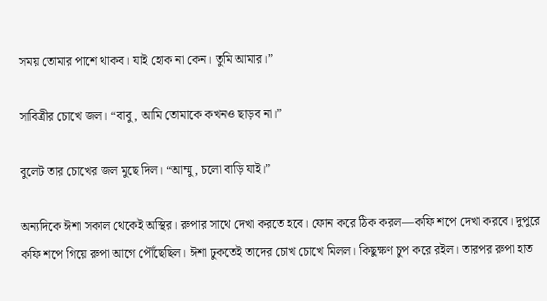সময় তোমার পাশে থাকব। যাই হোক না কেন। তুমি আমার।”

সাবিত্রীর চোখে জল। “বাবু, আমি তোমাকে কখনও ছাড়ব না।”

বুলেট তার চোখের জল মুছে দিল। “আম্মু, চলো বাড়ি যাই।”

অন্যদিকে ঈশা সকাল থেকেই অস্থির। রুপার সাথে দেখা করতে হবে। ফোন করে ঠিক করল—কফি শপে দেখা করবে। দুপুরে কফি শপে গিয়ে রুপা আগে পৌঁছেছিল। ঈশা ঢুকতেই তাদের চোখ চোখে মিলল। কিছুক্ষণ চুপ করে রইল। তারপর রুপা হাত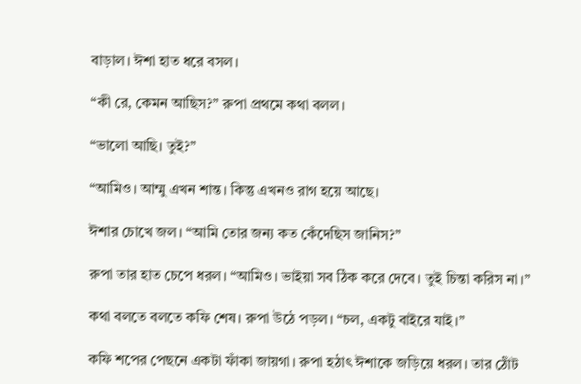বাড়াল। ঈশা হাত ধরে বসল।

“কী রে, কেমন আছিস?” রুপা প্রথমে কথা বলল।

“ভালো আছি। তুই?”

“আমিও। আম্মু এখন শান্ত। কিন্তু এখনও রাগ হয়ে আছে।

ঈশার চোখে জল। “আমি তোর জন্য কত কেঁদেছিস জানিস?”

রুপা তার হাত চেপে ধরল। “আমিও। ভাইয়া সব ঠিক করে দেবে। তুই চিন্তা করিস না।”

কথা বলতে বলতে কফি শেষ। রুপা উঠে পড়ল। “চল, একটু বাইরে যাই।”

কফি শপের পেছনে একটা ফাঁকা জায়গা। রুপা হঠাৎ ঈশাকে জড়িয়ে ধরল। তার ঠোঁট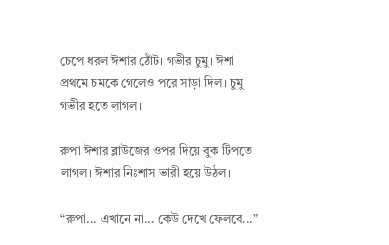চেপে ধরল ঈশার ঠোঁট। গভীর চুমু। ঈশা প্রথমে চমকে গেলেও পরে সাড়া দিল। চুমু গভীর হতে লাগল।

রুপা ঈশার ব্লাউজের ওপর দিয়ে বুক টিপতে লাগল। ঈশার নিঃশাস ভারী হয়ে উঠল।

“রুপা... এখানে না... কেউ দেখে ফেলবে...”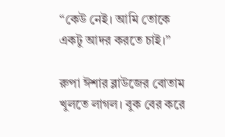“কেউ নেই। আমি তোকে একটু আদর করতে চাই।”

রুপা ঈশার ব্লাউজের বোতাম খুলতে লাগল। বুক বের করে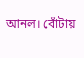আনল। বোঁটায়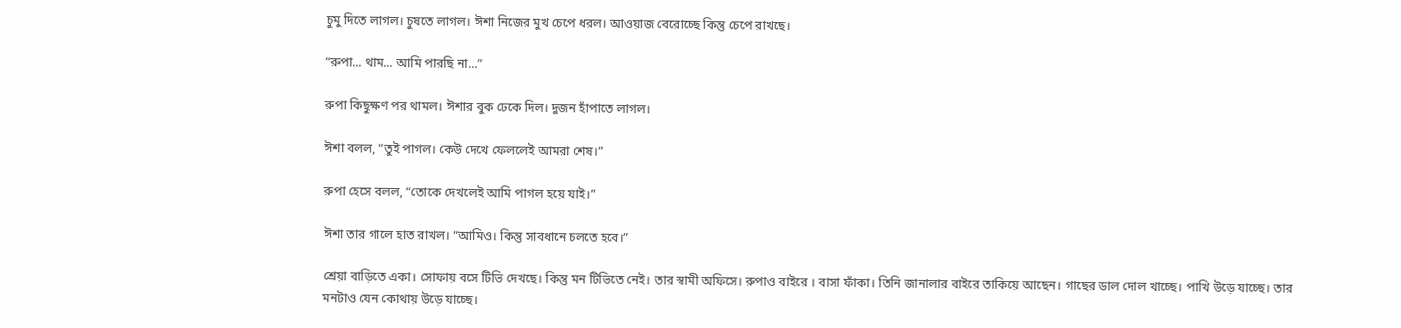চুমু দিতে লাগল। চুষতে লাগল। ঈশা নিজের মুখ চেপে ধরল। আওয়াজ বেরোচ্ছে কিন্তু চেপে রাখছে।

“রুপা... থাম... আমি পারছি না...”

রুপা কিছুক্ষণ পর থামল। ঈশার বুক ঢেকে দিল। দুজন হাঁপাতে লাগল।

ঈশা বলল, “তুই পাগল। কেউ দেখে ফেললেই আমরা শেষ।”

রুপা হেসে বলল, “তোকে দেখলেই আমি পাগল হয়ে যাই।”

ঈশা তার গালে হাত রাখল। “আমিও। কিন্তু সাবধানে চলতে হবে।”

শ্রেয়া বাড়িতে একা। সোফায় বসে টিভি দেখছে। কিন্তু মন টিভিতে নেই। তার স্বামী অফিসে। রুপাও বাইরে । বাসা ফাঁকা। তিনি জানালার বাইরে তাকিয়ে আছেন। গাছের ডাল দোল খাচ্ছে। পাখি উড়ে যাচ্ছে। তার মনটাও যেন কোথায় উড়ে যাচ্ছে।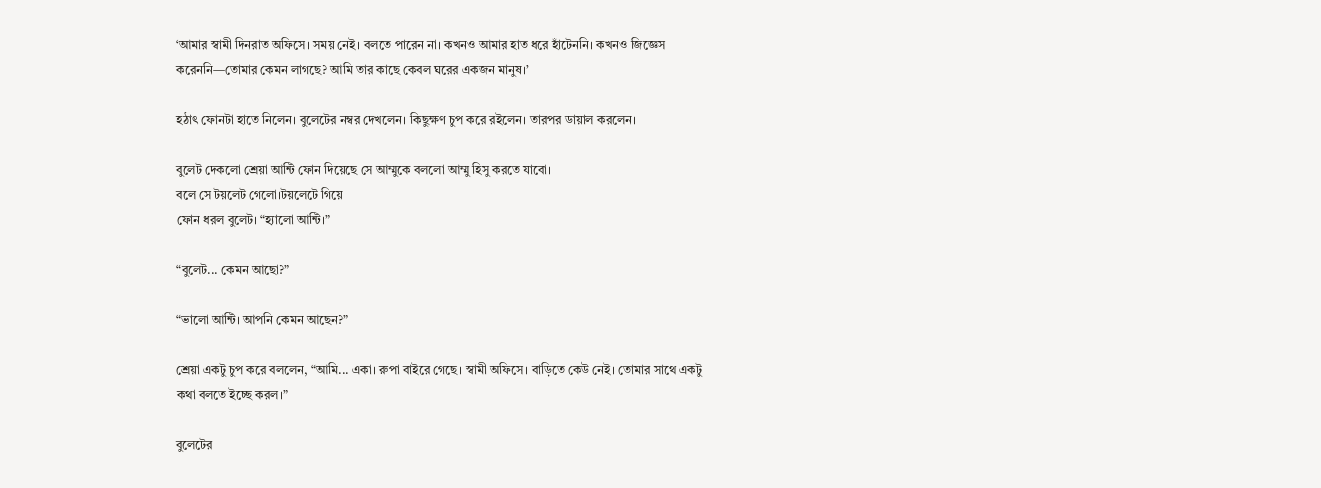‘আমার স্বামী দিনরাত অফিসে। সময় নেই। বলতে পারেন না। কখনও আমার হাত ধরে হাঁটেননি। কখনও জিজ্ঞেস করেননি—তোমার কেমন লাগছে? আমি তার কাছে কেবল ঘরের একজন মানুষ।’

হঠাৎ ফোনটা হাতে নিলেন। বুলেটের নম্বর দেখলেন। কিছুক্ষণ চুপ করে রইলেন। তারপর ডায়াল করলেন।

বুলেট দেকলো শ্রেয়া আন্টি ফোন দিয়েছে সে আম্মুকে বললো আম্মু হিসু করতে যাবো।
বলে সে টয়লেট গেলো।টয়লেটে গিয়ে
ফোন ধরল বুলেট। “হ্যালো আন্টি।”

“বুলেট... কেমন আছো?”

“ভালো আন্টি। আপনি কেমন আছেন?”

শ্রেয়া একটু চুপ করে বললেন, “আমি... একা। রুপা বাইরে গেছে। স্বামী অফিসে। বাড়িতে কেউ নেই। তোমার সাথে একটু কথা বলতে ইচ্ছে করল।”

বুলেটের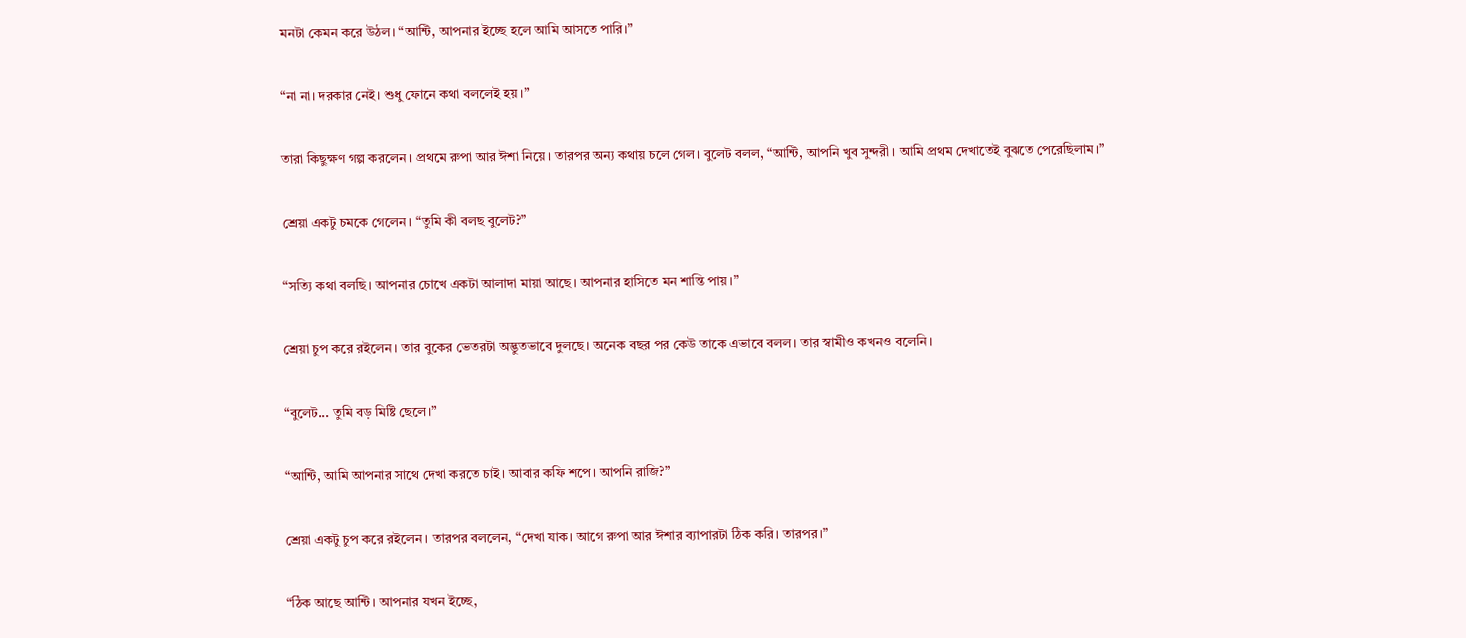মনটা কেমন করে উঠল। “আন্টি, আপনার ইচ্ছে হলে আমি আসতে পারি।”

“না না। দরকার নেই। শুধু ফোনে কথা বললেই হয়।”

তারা কিছুক্ষণ গল্প করলেন। প্রথমে রুপা আর ঈশা নিয়ে। তারপর অন্য কথায় চলে গেল। বুলেট বলল, “আন্টি, আপনি খুব সুন্দরী। আমি প্রথম দেখাতেই বুঝতে পেরেছিলাম।”

শ্রেয়া একটু চমকে গেলেন। “তুমি কী বলছ বুলেট?”

“সত্যি কথা বলছি। আপনার চোখে একটা আলাদা মায়া আছে। আপনার হাসিতে মন শান্তি পায়।”

শ্রেয়া চুপ করে রইলেন। তার বুকের ভেতরটা অদ্ভুতভাবে দুলছে। অনেক বছর পর কেউ তাকে এভাবে বলল। তার স্বামীও কখনও বলেনি।

“বুলেট... তুমি বড় মিষ্টি ছেলে।”

“আন্টি, আমি আপনার সাথে দেখা করতে চাই। আবার কফি শপে। আপনি রাজি?”

শ্রেয়া একটু চুপ করে রইলেন। তারপর বললেন, “দেখা যাক। আগে রুপা আর ঈশার ব্যাপারটা ঠিক করি। তারপর।”

“ঠিক আছে আন্টি। আপনার যখন ইচ্ছে,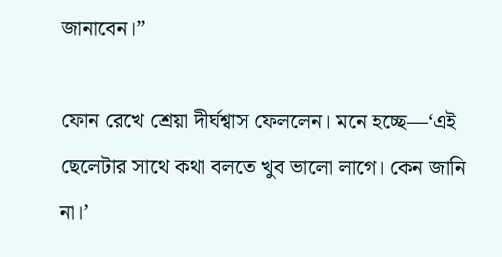জানাবেন।”

ফোন রেখে শ্রেয়া দীর্ঘশ্বাস ফেললেন। মনে হচ্ছে—‘এই ছেলেটার সাথে কথা বলতে খুব ভালো লাগে। কেন জানি না।’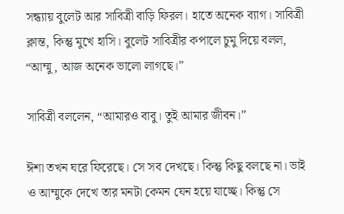সন্ধ্যায় বুলেট আর সাবিত্রী বাড়ি ফিরল। হাতে অনেক ব্যাগ। সাবিত্রী ক্লান্ত, কিন্তু মুখে হাসি। বুলেট সাবিত্রীর কপালে চুমু দিয়ে বলল, “আম্মু, আজ অনেক ভালো লাগছে।”

সাবিত্রী বললেন, “আমারও বাবু। তুই আমার জীবন।”

ঈশা তখন ঘরে ফিরেছে। সে সব দেখছে। কিন্তু কিছু বলছে না। ভাই ও আম্মুকে দেখে তার মনটা কেমন যেন হয়ে যাচ্ছে। কিন্তু সে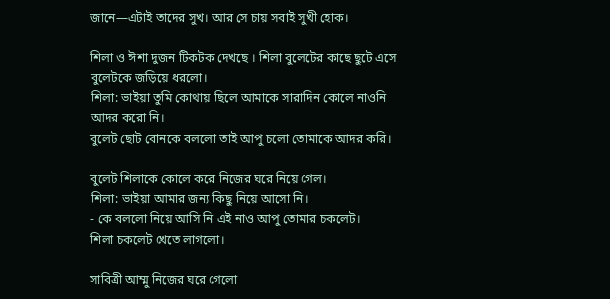জানে—এটাই তাদের সুখ। আর সে চায় সবাই সুখী হোক।

শিলা ও ঈশা দুজন টিকটক দেখছে । শিলা বুলেটের কাছে ছুটে এসে বুলেটকে জড়িয়ে ধরলো।
শিলা: ভাইয়া তুমি কোথায় ছিলে আমাকে সারাদিন কোলে নাওনি আদর করো নি।
বুলেট ছোট বোনকে বললো তাই আপু চলো তোমাকে আদর করি।

বুলেট শিলাকে কোলে করে নিজের ঘরে নিয়ে গেল।
শিলা: ভাইয়া আমার জন্য কিছু নিয়ে আসো নি।
- কে বললো নিয়ে আসি নি এই নাও আপু তোমার চকলেট।
শিলা চকলেট খেতে লাগলো।

সাবিত্রী আম্মু নিজের ঘরে গেলো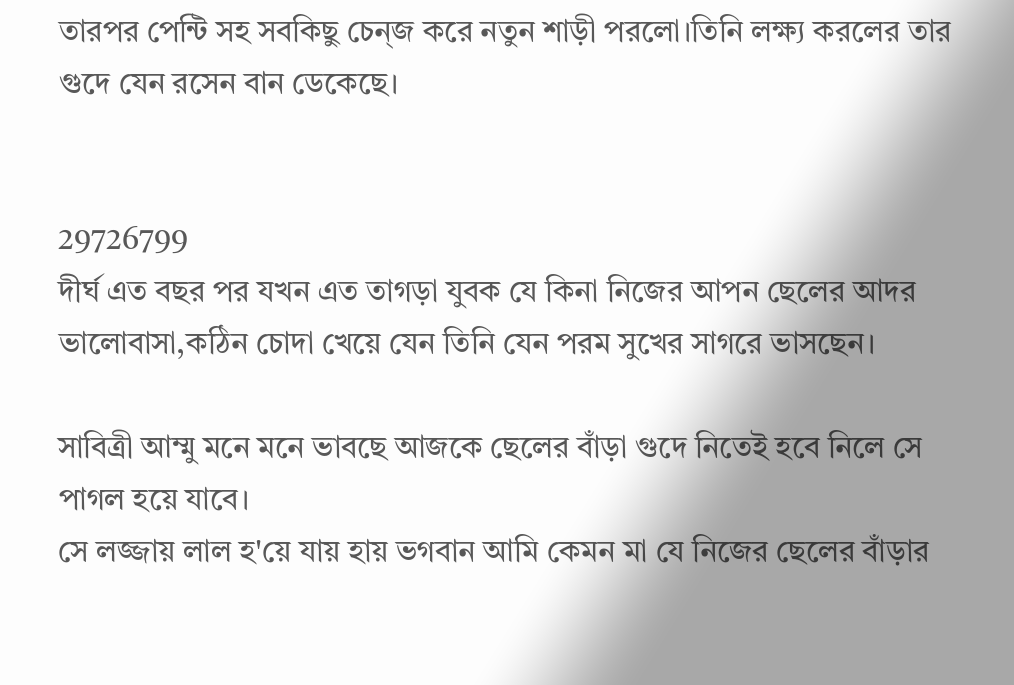তারপর পেন্টি সহ সবকিছু চেন্জ করে নতুন শাড়ী পরলো।তিনি লক্ষ্য করলের তার গুদে যেন রসেন বান ডেকেছে।


29726799
দীর্ঘ এত বছর পর যখন এত তাগড়া যুবক যে কিনা নিজের আপন ছেলের আদর ভালোবাসা,কঠিন চোদা খেয়ে যেন তিনি যেন পরম সুখের সাগরে ভাসছেন।

সাবিত্রী আম্মু মনে মনে ভাবছে আজকে ছেলের বাঁড়া গুদে নিতেই হবে নিলে সে পাগল হয়ে যাবে।
সে লজ্জায় লাল হ'য়ে যায় হায় ভগবান আমি কেমন মা যে নিজের ছেলের বাঁড়ার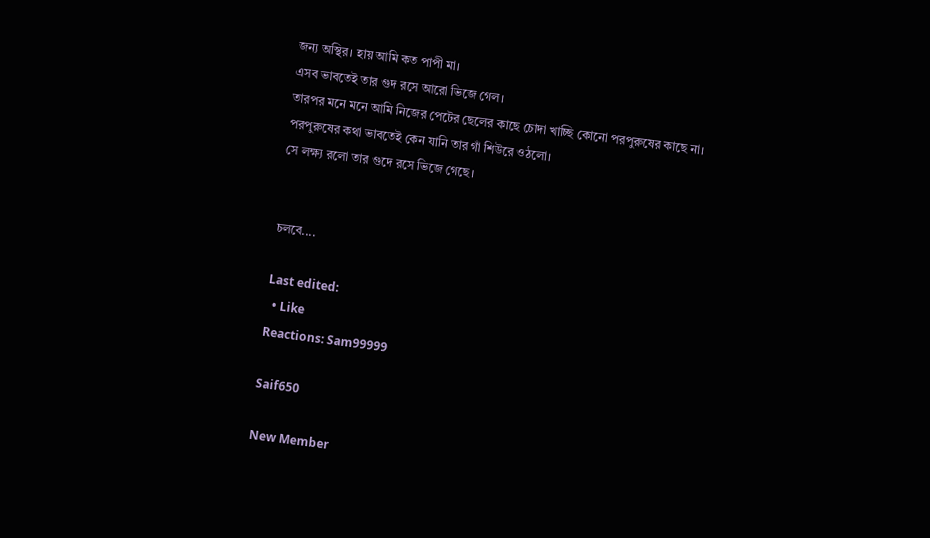জন্য অস্থির। হায় আমি কত পাপী মা।
এসব ভাবতেই তার গুদ রসে আরো ভিজে গেল।
তারপর মনে মনে আমি নিজের পেটের ছেলের কাছে চোদা খাচ্ছি কোনো পরপুরুষের কাছে না।
পরপুরুষের কথা ভাবতেই কেন যানি তার গাঁ শিউরে ওঠলো।
সে লক্ষ্য রলো তার গুদে রসে ভিজে গেছে।


চলবে....

Last edited:
  • Like
Reactions: Sam99999

Saif650

New Member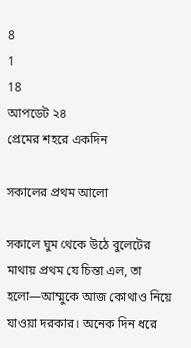8
1
18
আপডেট ২৪
প্রেমের শহরে একদিন

সকালের প্রথম আলো

সকালে ঘুম থেকে উঠে বুলেটের মাথায় প্রথম যে চিন্তা এল, তা হলো—আম্মুকে আজ কোথাও নিয়ে যাওয়া দরকার। অনেক দিন ধরে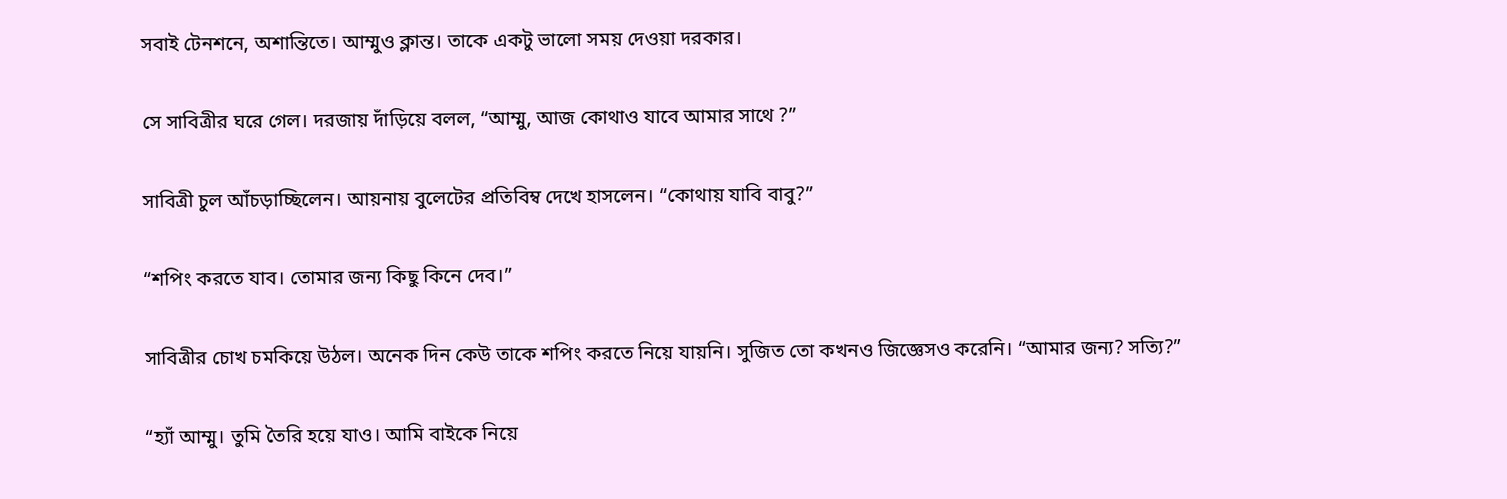সবাই টেনশনে, অশান্তিতে। আম্মুও ক্লান্ত। তাকে একটু ভালো সময় দেওয়া দরকার।

সে সাবিত্রীর ঘরে গেল। দরজায় দাঁড়িয়ে বলল, “আম্মু, আজ কোথাও যাবে আমার সাথে ?”

সাবিত্রী চুল আঁচড়াচ্ছিলেন। আয়নায় বুলেটের প্রতিবিম্ব দেখে হাসলেন। “কোথায় যাবি বাবু?”

“শপিং করতে যাব। তোমার জন্য কিছু কিনে দেব।”

সাবিত্রীর চোখ চমকিয়ে উঠল। অনেক দিন কেউ তাকে শপিং করতে নিয়ে যায়নি। সুজিত তো কখনও জিজ্ঞেসও করেনি। “আমার জন্য? সত্যি?”

“হ্যাঁ আম্মু। তুমি তৈরি হয়ে যাও। আমি বাইকে নিয়ে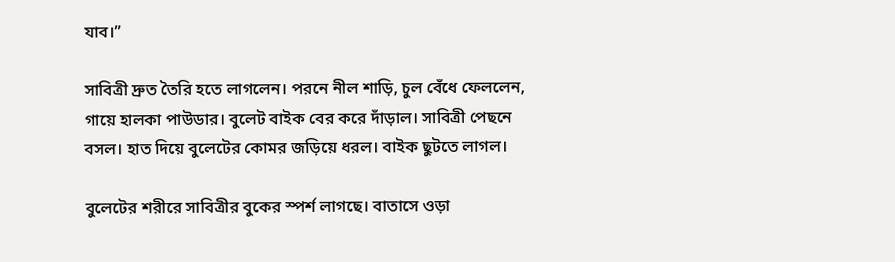যাব।”

সাবিত্রী দ্রুত তৈরি হতে লাগলেন। পরনে নীল শাড়ি, চুল বেঁধে ফেললেন, গায়ে হালকা পাউডার। বুলেট বাইক বের করে দাঁড়াল। সাবিত্রী পেছনে বসল। হাত দিয়ে বুলেটের কোমর জড়িয়ে ধরল। বাইক ছুটতে লাগল।

বুলেটের শরীরে সাবিত্রীর বুকের স্পর্শ লাগছে। বাতাসে ওড়া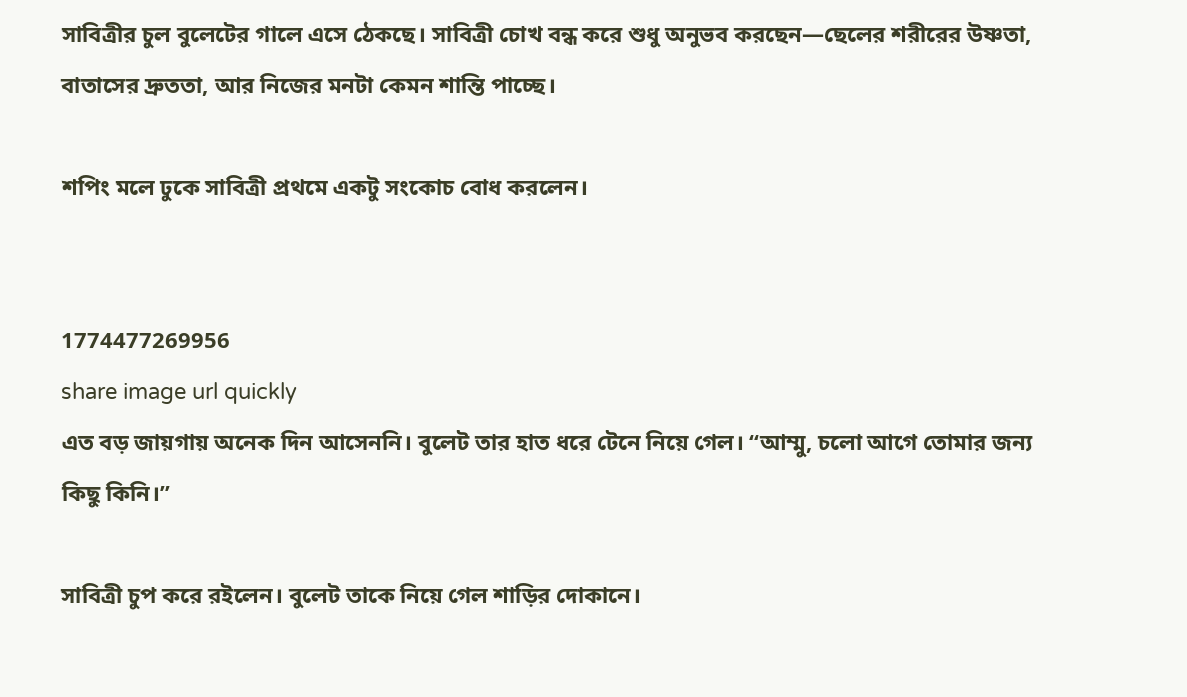সাবিত্রীর চুল বুলেটের গালে এসে ঠেকছে। সাবিত্রী চোখ বন্ধ করে শুধু অনুভব করছেন—ছেলের শরীরের উষ্ণতা, বাতাসের দ্রুততা, আর নিজের মনটা কেমন শান্তি পাচ্ছে।

শপিং মলে ঢুকে সাবিত্রী প্রথমে একটু সংকোচ বোধ করলেন।


1774477269956
share image url quickly
এত বড় জায়গায় অনেক দিন আসেননি। বুলেট তার হাত ধরে টেনে নিয়ে গেল। “আম্মু, চলো আগে তোমার জন্য কিছু কিনি।”

সাবিত্রী চুপ করে রইলেন। বুলেট তাকে নিয়ে গেল শাড়ির দোকানে।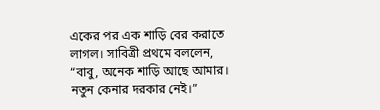একের পর এক শাড়ি বের করাতে লাগল। সাবিত্রী প্রথমে বললেন, “বাবু, অনেক শাড়ি আছে আমার। নতুন কেনার দরকার নেই।”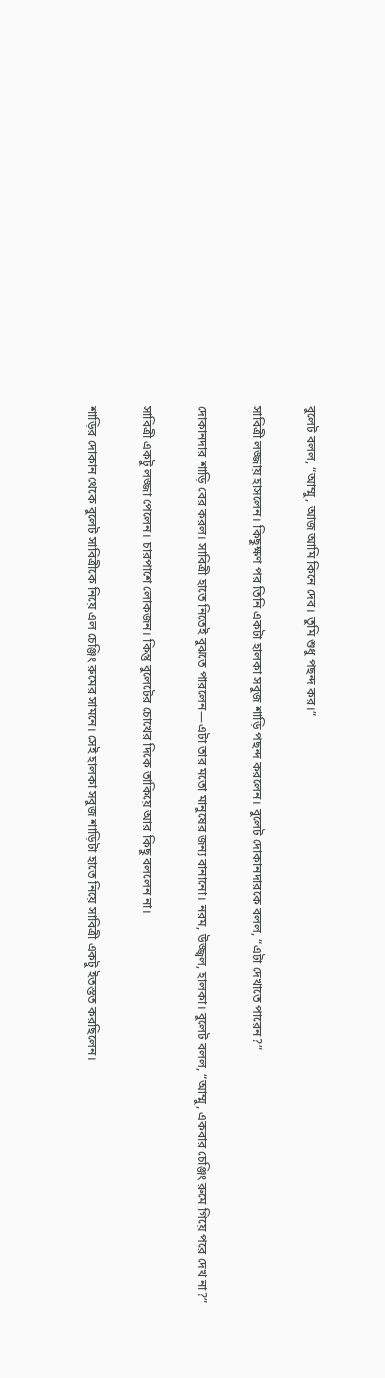বুলেট বলল, “আম্মু, আজ আমি কিনে দেব। তুমি শুধু পছন্দ কর।”

সাবিত্রী লজ্জায় হাসলেন। কিছুক্ষণ পর তিনি একটা হালকা সবুজ শাড়ি পছন্দ করলেন। বুলেট দোকানদারকে বলল, “এটা দেখাতে পারেন?”

দোকানদার শাড়ি বের করল। সাবিত্রী হাতে নিতেই বুঝতে পারলেন—এটা তার মতো মানুষের জন্য বানানো। নরম, উজ্জ্বল, হালকা। বুলেট বলল, “আম্মু, একবার চেঞ্জিং রুমে গিয়ে পরে দেখ না?”

সাবিত্রী একটু লজ্জা পেলেন। চারপাশে লোকজন। কিন্তু বুলেটের চোখের দিকে তাকিয়ে আর কিছু বললেন না।

শাড়ির দোকান থেকে বুলেট সাবিত্রীকে নিয়ে এল চেঞ্জিং রুমের সামনে। সেই হালকা সবুজ শাড়িটা হাতে নিয়ে সাবিত্রী একটু ইতস্তত করছিলেন।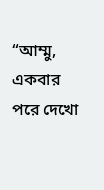“আম্মু, একবার পরে দেখো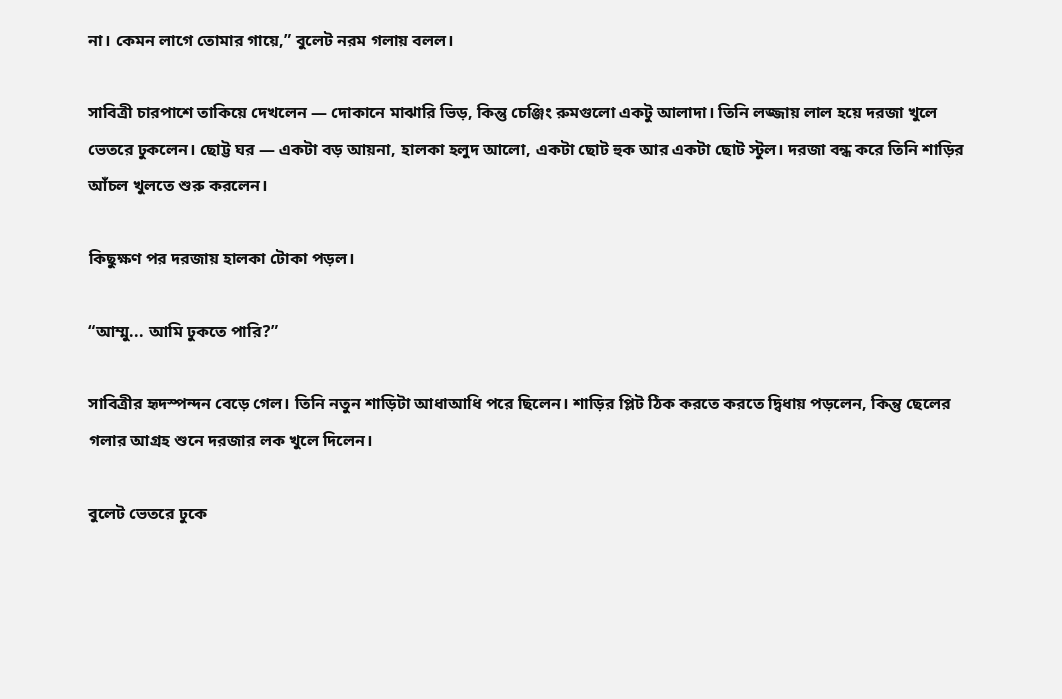না। কেমন লাগে তোমার গায়ে,” বুলেট নরম গলায় বলল।

সাবিত্রী চারপাশে তাকিয়ে দেখলেন — দোকানে মাঝারি ভিড়, কিন্তু চেঞ্জিং রুমগুলো একটু আলাদা। তিনি লজ্জায় লাল হয়ে দরজা খুলে ভেতরে ঢুকলেন। ছোট্ট ঘর — একটা বড় আয়না, হালকা হলুদ আলো, একটা ছোট হুক আর একটা ছোট স্টুল। দরজা বন্ধ করে তিনি শাড়ির আঁচল খুলতে শুরু করলেন।

কিছুক্ষণ পর দরজায় হালকা টোকা পড়ল।

“আম্মু... আমি ঢুকতে পারি?”

সাবিত্রীর হৃদস্পন্দন বেড়ে গেল। তিনি নতুন শাড়িটা আধাআধি পরে ছিলেন। শাড়ির প্লিট ঠিক করতে করতে দ্বিধায় পড়লেন, কিন্তু ছেলের গলার আগ্রহ শুনে দরজার লক খুলে দিলেন।

বুলেট ভেতরে ঢুকে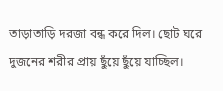তাড়াতাড়ি দরজা বন্ধ করে দিল। ছোট ঘরে দুজনের শরীর প্রায় ছুঁয়ে ছুঁয়ে যাচ্ছিল।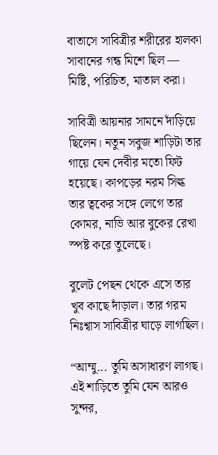বাতাসে সাবিত্রীর শরীরের হালকা সাবানের গন্ধ মিশে ছিল — মিষ্টি, পরিচিত, মাতাল করা।

সাবিত্রী আয়নার সামনে দাঁড়িয়ে ছিলেন। নতুন সবুজ শাড়িটা তার গায়ে যেন দেবীর মতো ফিট হয়েছে। কাপড়ের নরম সিল্ক তার ত্বকের সঙ্গে লেগে তার কোমর, নাভি আর বুকের রেখা স্পষ্ট করে তুলেছে।

বুলেট পেছন থেকে এসে তার খুব কাছে দাঁড়াল। তার গরম নিঃশ্বাস সাবিত্রীর ঘাড়ে লাগছিল।

“আম্মু... তুমি অসাধারণ লাগছ। এই শাড়িতে তুমি যেন আরও সুন্দর,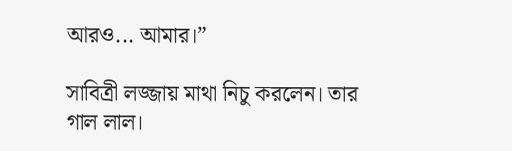আরও... আমার।”

সাবিত্রী লজ্জায় মাথা নিচু করলেন। তার গাল লাল।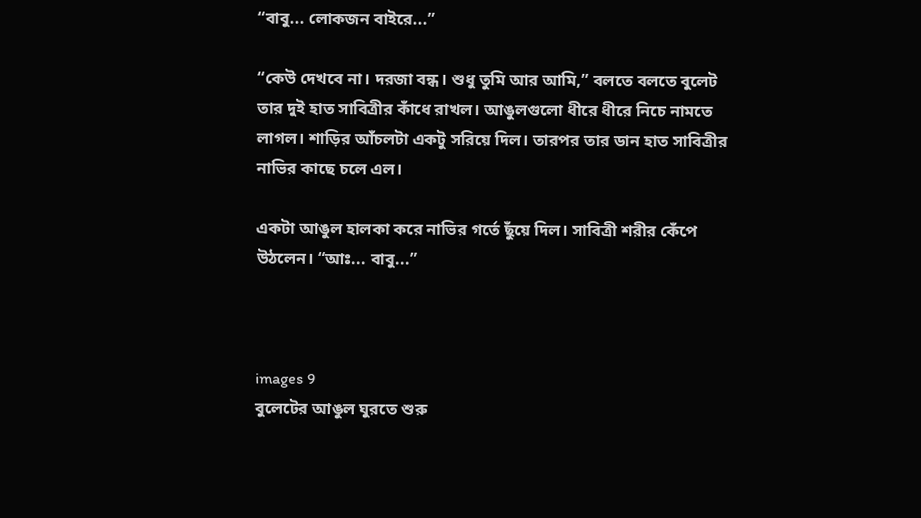“বাবু... লোকজন বাইরে...”

“কেউ দেখবে না। দরজা বন্ধ। শুধু তুমি আর আমি,” বলতে বলতে বুলেট তার দুই হাত সাবিত্রীর কাঁধে রাখল। আঙুলগুলো ধীরে ধীরে নিচে নামতে লাগল। শাড়ির আঁচলটা একটু সরিয়ে দিল। তারপর তার ডান হাত সাবিত্রীর নাভির কাছে চলে এল।

একটা আঙুল হালকা করে নাভির গর্তে ছুঁয়ে দিল। সাবিত্রী শরীর কেঁপে উঠলেন। “আঃ... বাবু...”



images 9
বুলেটের আঙুল ঘুরতে শুরু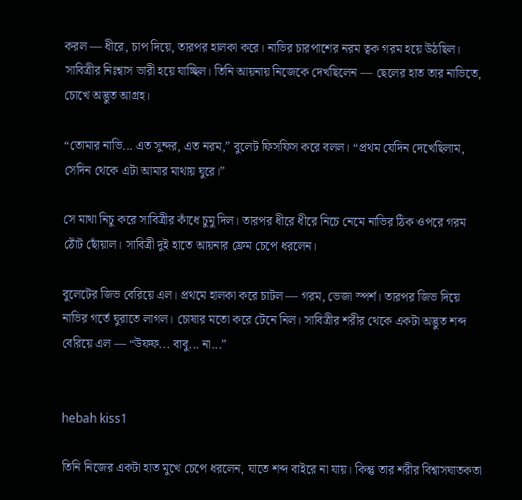করল — ধীরে, চাপ দিয়ে, তারপর হালকা করে। নাভির চারপাশের নরম ত্বক গরম হয়ে উঠছিল। সাবিত্রীর নিঃশ্বাস ভারী হয়ে যাচ্ছিল। তিনি আয়নায় নিজেকে দেখছিলেন — ছেলের হাত তার নাভিতে, চোখে অদ্ভুত আগ্রহ।

“তোমার নাভি... এত সুন্দর, এত নরম,” বুলেট ফিসফিস করে বলল। “প্রথম যেদিন দেখেছিলাম, সেদিন থেকে এটা আমার মাথায় ঘুরে।”

সে মাথা নিচু করে সাবিত্রীর কাঁধে চুমু দিল। তারপর ধীরে ধীরে নিচে নেমে নাভির ঠিক ওপরে গরম ঠোঁট ছোঁয়াল। সাবিত্রী দুই হাতে আয়নার ফ্রেম চেপে ধরলেন।

বুলেটের জিভ বেরিয়ে এল। প্রথমে হালকা করে চাটল — গরম, ভেজা স্পর্শ। তারপর জিভ দিয়ে নাভির গর্তে ঘুরাতে লাগল। চোষার মতো করে টেনে নিল। সাবিত্রীর শরীর থেকে একটা অদ্ভুত শব্দ বেরিয়ে এল — “উফফ... বাবু... না...”


hebah kiss1

তিনি নিজের একটা হাত মুখে চেপে ধরলেন, যাতে শব্দ বাইরে না যায়। কিন্তু তার শরীর বিশ্বাসঘাতকতা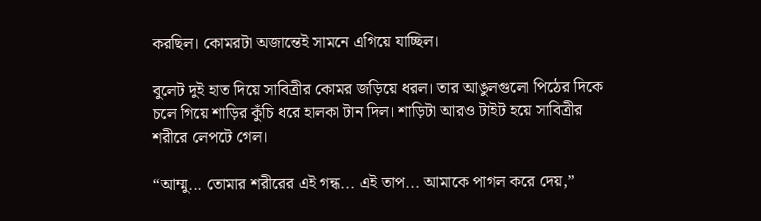করছিল। কোমরটা অজান্তেই সামনে এগিয়ে যাচ্ছিল।

বুলেট দুই হাত দিয়ে সাবিত্রীর কোমর জড়িয়ে ধরল। তার আঙুলগুলো পিঠের দিকে চলে গিয়ে শাড়ির কুঁচি ধরে হালকা টান দিল। শাড়িটা আরও টাইট হয়ে সাবিত্রীর শরীরে লেপটে গেল।

“আম্মু... তোমার শরীরের এই গন্ধ... এই তাপ... আমাকে পাগল করে দেয়,”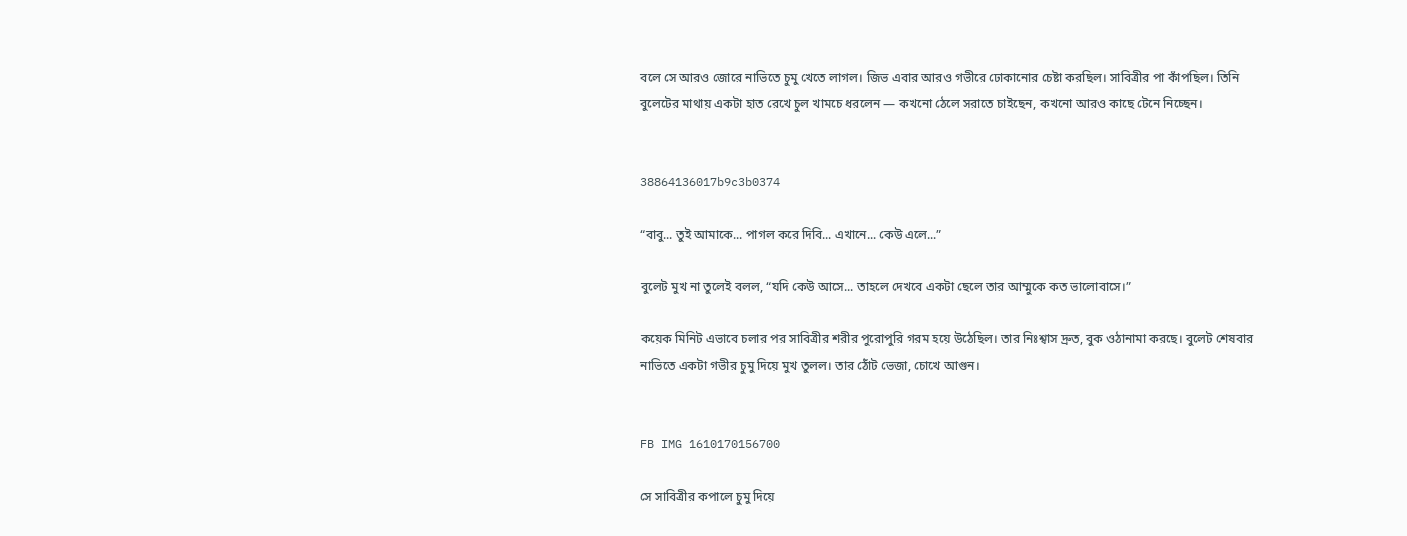বলে সে আরও জোরে নাভিতে চুমু খেতে লাগল। জিভ এবার আরও গভীরে ঢোকানোর চেষ্টা করছিল। সাবিত্রীর পা কাঁপছিল। তিনি বুলেটের মাথায় একটা হাত রেখে চুল খামচে ধরলেন — কখনো ঠেলে সরাতে চাইছেন, কখনো আরও কাছে টেনে নিচ্ছেন।


38864136017b9c3b0374

“বাবু... তুই আমাকে... পাগল করে দিবি... এখানে... কেউ এলে...”

বুলেট মুখ না তুলেই বলল, “যদি কেউ আসে... তাহলে দেখবে একটা ছেলে তার আম্মুকে কত ভালোবাসে।”

কয়েক মিনিট এভাবে চলার পর সাবিত্রীর শরীর পুরোপুরি গরম হয়ে উঠেছিল। তার নিঃশ্বাস দ্রুত, বুক ওঠানামা করছে। বুলেট শেষবার নাভিতে একটা গভীর চুমু দিয়ে মুখ তুলল। তার ঠোঁট ভেজা, চোখে আগুন।


FB IMG 1610170156700

সে সাবিত্রীর কপালে চুমু দিয়ে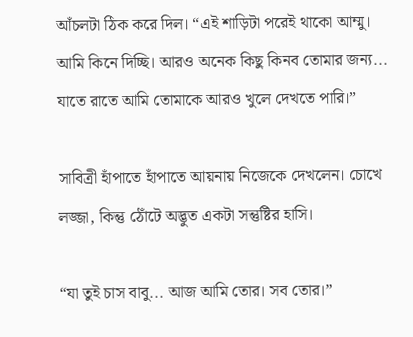আঁচলটা ঠিক করে দিল। “এই শাড়িটা পরেই থাকো আম্মু। আমি কিনে দিচ্ছি। আরও অনেক কিছু কিনব তোমার জন্য... যাতে রাতে আমি তোমাকে আরও খুলে দেখতে পারি।”

সাবিত্রী হাঁপাতে হাঁপাতে আয়নায় নিজেকে দেখলেন। চোখে লজ্জা, কিন্তু ঠোঁটে অদ্ভুত একটা সন্তুষ্টির হাসি।

“যা তুই চাস বাবু... আজ আমি তোর। সব তোর।”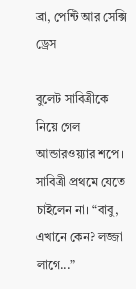ব্রা, পেন্টি আর সেক্সি ড্রেস

বুলেট সাবিত্রীকে নিয়ে গেল আন্ডারওয়্যার শপে। সাবিত্রী প্রথমে যেতে চাইলেন না। “বাবু, এখানে কেন? লজ্জা লাগে...”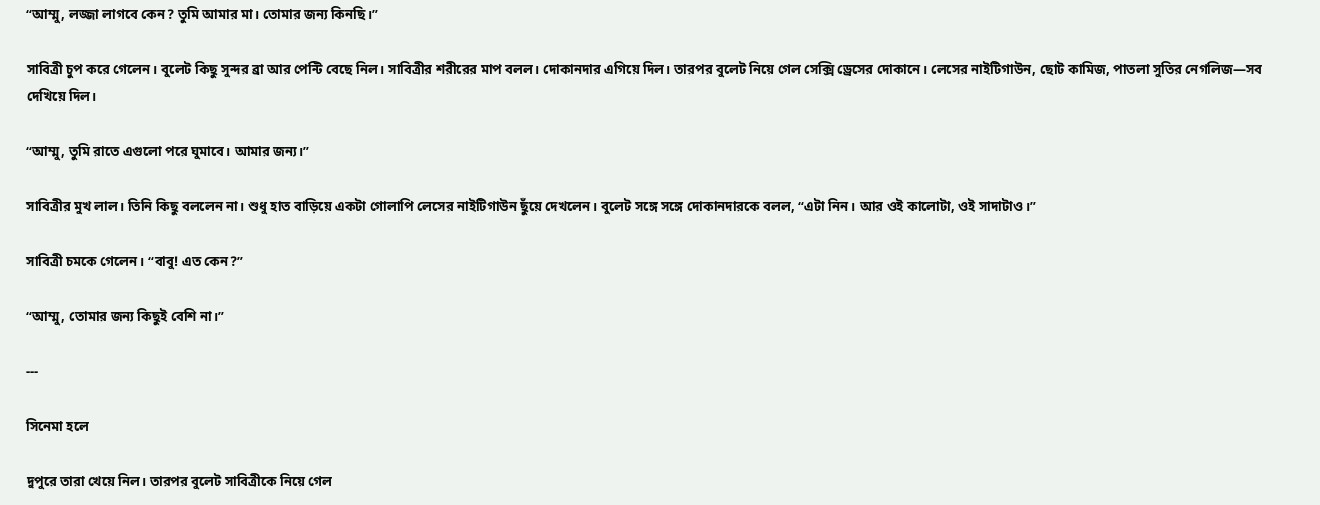“আম্মু, লজ্জা লাগবে কেন? তুমি আমার মা। তোমার জন্য কিনছি।”

সাবিত্রী চুপ করে গেলেন। বুলেট কিছু সুন্দর ব্রা আর পেন্টি বেছে নিল। সাবিত্রীর শরীরের মাপ বলল। দোকানদার এগিয়ে দিল। তারপর বুলেট নিয়ে গেল সেক্সি ড্রেসের দোকানে। লেসের নাইটিগাউন, ছোট কামিজ, পাতলা সুতির নেগলিজ—সব দেখিয়ে দিল।

“আম্মু, তুমি রাতে এগুলো পরে ঘুমাবে। আমার জন্য।”

সাবিত্রীর মুখ লাল। তিনি কিছু বললেন না। শুধু হাত বাড়িয়ে একটা গোলাপি লেসের নাইটিগাউন ছুঁয়ে দেখলেন। বুলেট সঙ্গে সঙ্গে দোকানদারকে বলল, “এটা নিন। আর ওই কালোটা, ওই সাদাটাও।”

সাবিত্রী চমকে গেলেন। “বাবু! এত কেন?”

“আম্মু, তোমার জন্য কিছুই বেশি না।”

---

সিনেমা হলে

দুপুরে তারা খেয়ে নিল। তারপর বুলেট সাবিত্রীকে নিয়ে গেল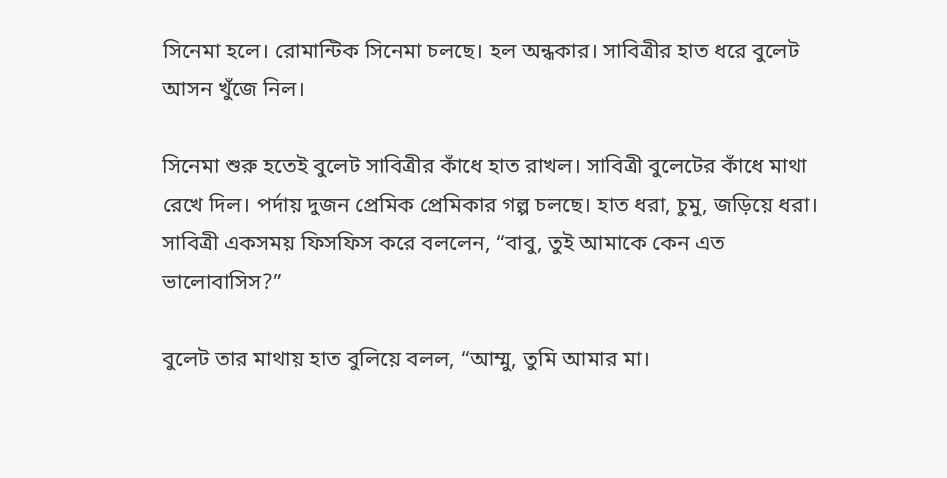সিনেমা হলে। রোমান্টিক সিনেমা চলছে। হল অন্ধকার। সাবিত্রীর হাত ধরে বুলেট আসন খুঁজে নিল।

সিনেমা শুরু হতেই বুলেট সাবিত্রীর কাঁধে হাত রাখল। সাবিত্রী বুলেটের কাঁধে মাথা রেখে দিল। পর্দায় দুজন প্রেমিক প্রেমিকার গল্প চলছে। হাত ধরা, চুমু, জড়িয়ে ধরা। সাবিত্রী একসময় ফিসফিস করে বললেন, “বাবু, তুই আমাকে কেন এত ভালোবাসিস?”

বুলেট তার মাথায় হাত বুলিয়ে বলল, “আম্মু, তুমি আমার মা।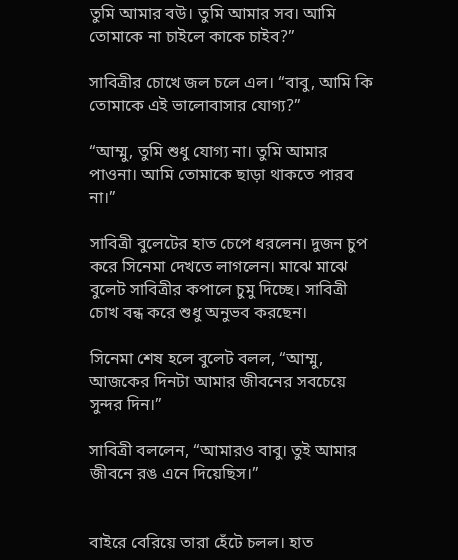তুমি আমার বউ। তুমি আমার সব। আমি তোমাকে না চাইলে কাকে চাইব?”

সাবিত্রীর চোখে জল চলে এল। “বাবু, আমি কি তোমাকে এই ভালোবাসার যোগ্য?”

“আম্মু, তুমি শুধু যোগ্য না। তুমি আমার পাওনা। আমি তোমাকে ছাড়া থাকতে পারব না।”

সাবিত্রী বুলেটের হাত চেপে ধরলেন। দুজন চুপ করে সিনেমা দেখতে লাগলেন। মাঝে মাঝে বুলেট সাবিত্রীর কপালে চুমু দিচ্ছে। সাবিত্রী চোখ বন্ধ করে শুধু অনুভব করছেন।

সিনেমা শেষ হলে বুলেট বলল, “আম্মু, আজকের দিনটা আমার জীবনের সবচেয়ে সুন্দর দিন।”

সাবিত্রী বললেন, “আমারও বাবু। তুই আমার জীবনে রঙ এনে দিয়েছিস।”


বাইরে বেরিয়ে তারা হেঁটে চলল। হাত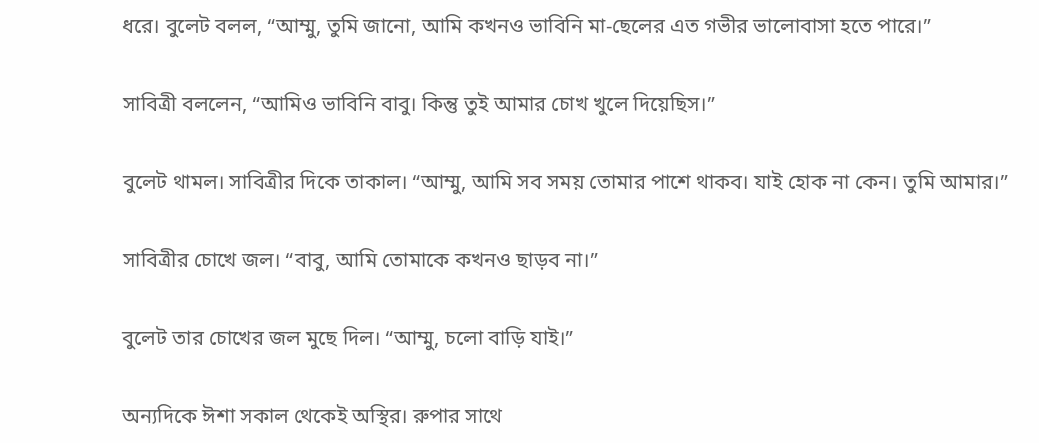ধরে। বুলেট বলল, “আম্মু, তুমি জানো, আমি কখনও ভাবিনি মা-ছেলের এত গভীর ভালোবাসা হতে পারে।”

সাবিত্রী বললেন, “আমিও ভাবিনি বাবু। কিন্তু তুই আমার চোখ খুলে দিয়েছিস।”

বুলেট থামল। সাবিত্রীর দিকে তাকাল। “আম্মু, আমি সব সময় তোমার পাশে থাকব। যাই হোক না কেন। তুমি আমার।”

সাবিত্রীর চোখে জল। “বাবু, আমি তোমাকে কখনও ছাড়ব না।”

বুলেট তার চোখের জল মুছে দিল। “আম্মু, চলো বাড়ি যাই।”

অন্যদিকে ঈশা সকাল থেকেই অস্থির। রুপার সাথে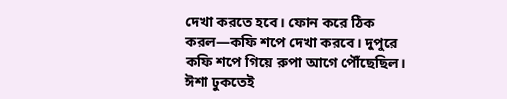দেখা করতে হবে। ফোন করে ঠিক করল—কফি শপে দেখা করবে। দুপুরে কফি শপে গিয়ে রুপা আগে পৌঁছেছিল। ঈশা ঢুকতেই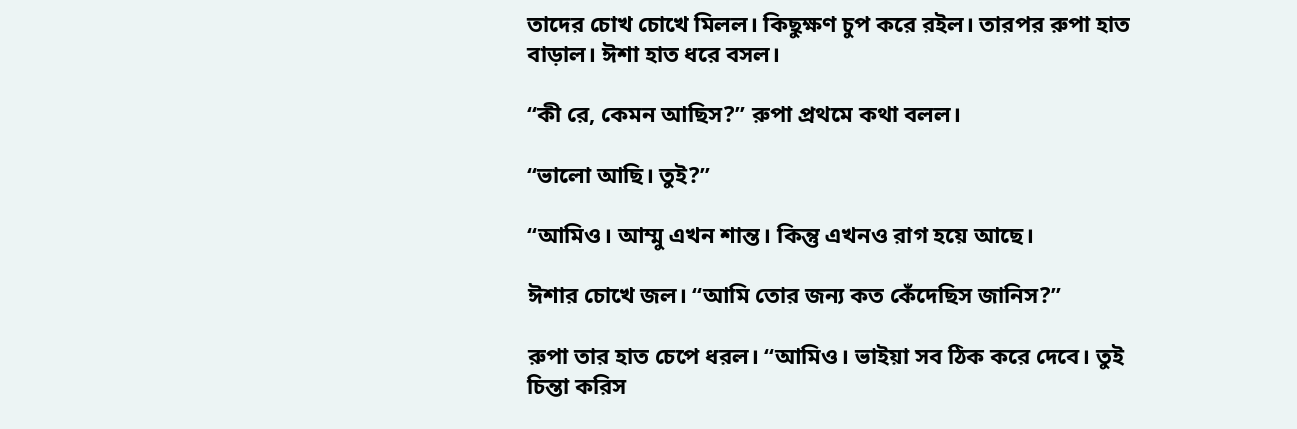তাদের চোখ চোখে মিলল। কিছুক্ষণ চুপ করে রইল। তারপর রুপা হাত বাড়াল। ঈশা হাত ধরে বসল।

“কী রে, কেমন আছিস?” রুপা প্রথমে কথা বলল।

“ভালো আছি। তুই?”

“আমিও। আম্মু এখন শান্ত। কিন্তু এখনও রাগ হয়ে আছে।

ঈশার চোখে জল। “আমি তোর জন্য কত কেঁদেছিস জানিস?”

রুপা তার হাত চেপে ধরল। “আমিও। ভাইয়া সব ঠিক করে দেবে। তুই চিন্তা করিস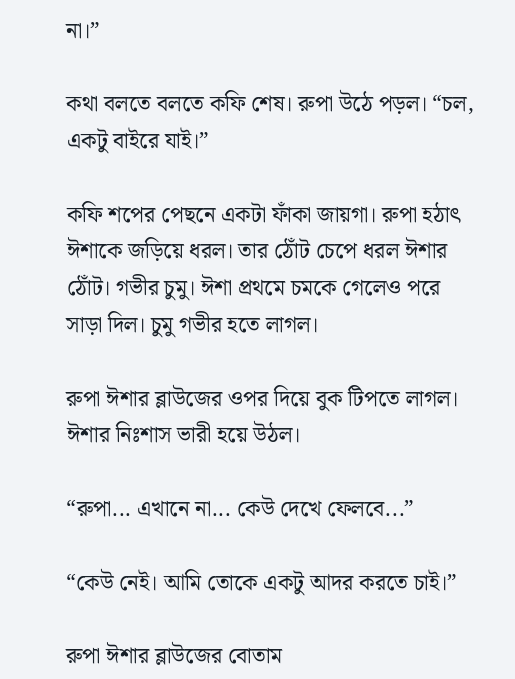না।”

কথা বলতে বলতে কফি শেষ। রুপা উঠে পড়ল। “চল, একটু বাইরে যাই।”

কফি শপের পেছনে একটা ফাঁকা জায়গা। রুপা হঠাৎ ঈশাকে জড়িয়ে ধরল। তার ঠোঁট চেপে ধরল ঈশার ঠোঁট। গভীর চুমু। ঈশা প্রথমে চমকে গেলেও পরে সাড়া দিল। চুমু গভীর হতে লাগল।

রুপা ঈশার ব্লাউজের ওপর দিয়ে বুক টিপতে লাগল। ঈশার নিঃশাস ভারী হয়ে উঠল।

“রুপা... এখানে না... কেউ দেখে ফেলবে...”

“কেউ নেই। আমি তোকে একটু আদর করতে চাই।”

রুপা ঈশার ব্লাউজের বোতাম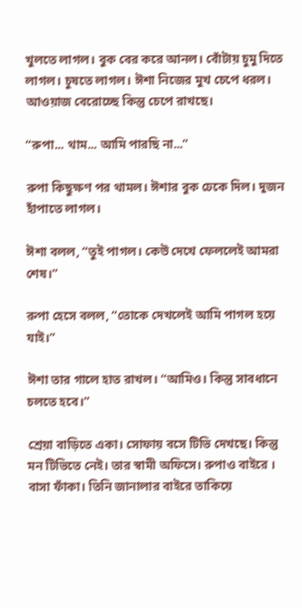খুলতে লাগল। বুক বের করে আনল। বোঁটায় চুমু দিতে লাগল। চুষতে লাগল। ঈশা নিজের মুখ চেপে ধরল। আওয়াজ বেরোচ্ছে কিন্তু চেপে রাখছে।

“রুপা... থাম... আমি পারছি না...”

রুপা কিছুক্ষণ পর থামল। ঈশার বুক ঢেকে দিল। দুজন হাঁপাতে লাগল।

ঈশা বলল, “তুই পাগল। কেউ দেখে ফেললেই আমরা শেষ।”

রুপা হেসে বলল, “তোকে দেখলেই আমি পাগল হয়ে যাই।”

ঈশা তার গালে হাত রাখল। “আমিও। কিন্তু সাবধানে চলতে হবে।”

শ্রেয়া বাড়িতে একা। সোফায় বসে টিভি দেখছে। কিন্তু মন টিভিতে নেই। তার স্বামী অফিসে। রুপাও বাইরে । বাসা ফাঁকা। তিনি জানালার বাইরে তাকিয়ে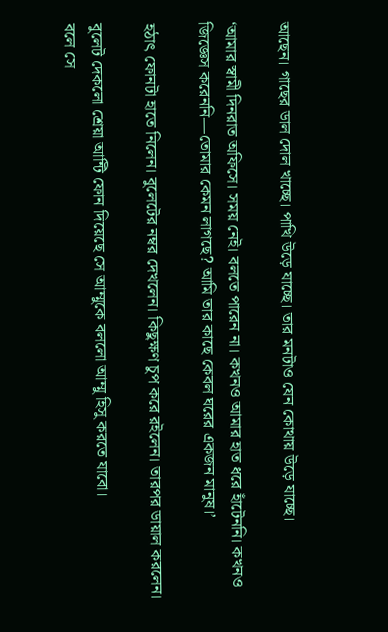আছেন। গাছের ডাল দোল খাচ্ছে। পাখি উড়ে যাচ্ছে। তার মনটাও যেন কোথায় উড়ে যাচ্ছে।

‘আমার স্বামী দিনরাত অফিসে। সময় নেই। বলতে পারেন না। কখনও আমার হাত ধরে হাঁটেননি। কখনও জিজ্ঞেস করেননি—তোমার কেমন লাগছে? আমি তার কাছে কেবল ঘরের একজন মানুষ।’

হঠাৎ ফোনটা হাতে নিলেন। বুলেটের নম্বর দেখলেন। কিছুক্ষণ চুপ করে রইলেন। তারপর ডায়াল করলেন।

বুলেট দেকলো শ্রেয়া আন্টি ফোন দিয়েছে সে আম্মুকে বললো আম্মু হিসু করতে যাবো।
বলে সে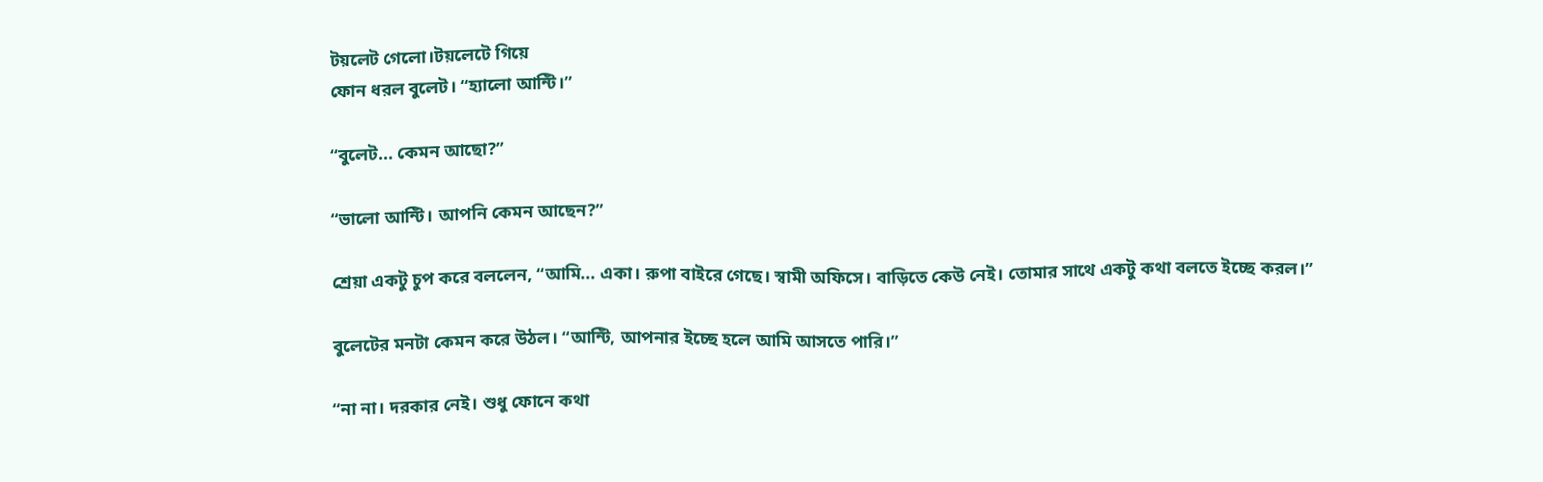টয়লেট গেলো।টয়লেটে গিয়ে
ফোন ধরল বুলেট। “হ্যালো আন্টি।”

“বুলেট... কেমন আছো?”

“ভালো আন্টি। আপনি কেমন আছেন?”

শ্রেয়া একটু চুপ করে বললেন, “আমি... একা। রুপা বাইরে গেছে। স্বামী অফিসে। বাড়িতে কেউ নেই। তোমার সাথে একটু কথা বলতে ইচ্ছে করল।”

বুলেটের মনটা কেমন করে উঠল। “আন্টি, আপনার ইচ্ছে হলে আমি আসতে পারি।”

“না না। দরকার নেই। শুধু ফোনে কথা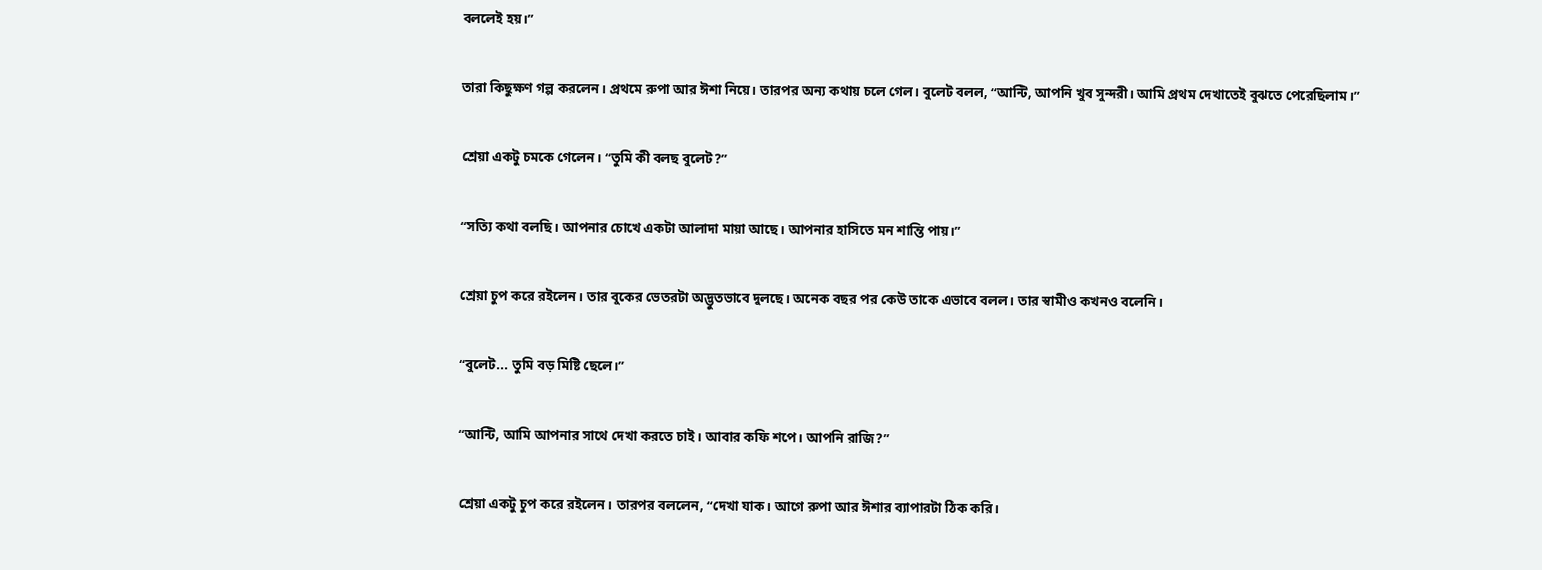বললেই হয়।”

তারা কিছুক্ষণ গল্প করলেন। প্রথমে রুপা আর ঈশা নিয়ে। তারপর অন্য কথায় চলে গেল। বুলেট বলল, “আন্টি, আপনি খুব সুন্দরী। আমি প্রথম দেখাতেই বুঝতে পেরেছিলাম।”

শ্রেয়া একটু চমকে গেলেন। “তুমি কী বলছ বুলেট?”

“সত্যি কথা বলছি। আপনার চোখে একটা আলাদা মায়া আছে। আপনার হাসিতে মন শান্তি পায়।”

শ্রেয়া চুপ করে রইলেন। তার বুকের ভেতরটা অদ্ভুতভাবে দুলছে। অনেক বছর পর কেউ তাকে এভাবে বলল। তার স্বামীও কখনও বলেনি।

“বুলেট... তুমি বড় মিষ্টি ছেলে।”

“আন্টি, আমি আপনার সাথে দেখা করতে চাই। আবার কফি শপে। আপনি রাজি?”

শ্রেয়া একটু চুপ করে রইলেন। তারপর বললেন, “দেখা যাক। আগে রুপা আর ঈশার ব্যাপারটা ঠিক করি।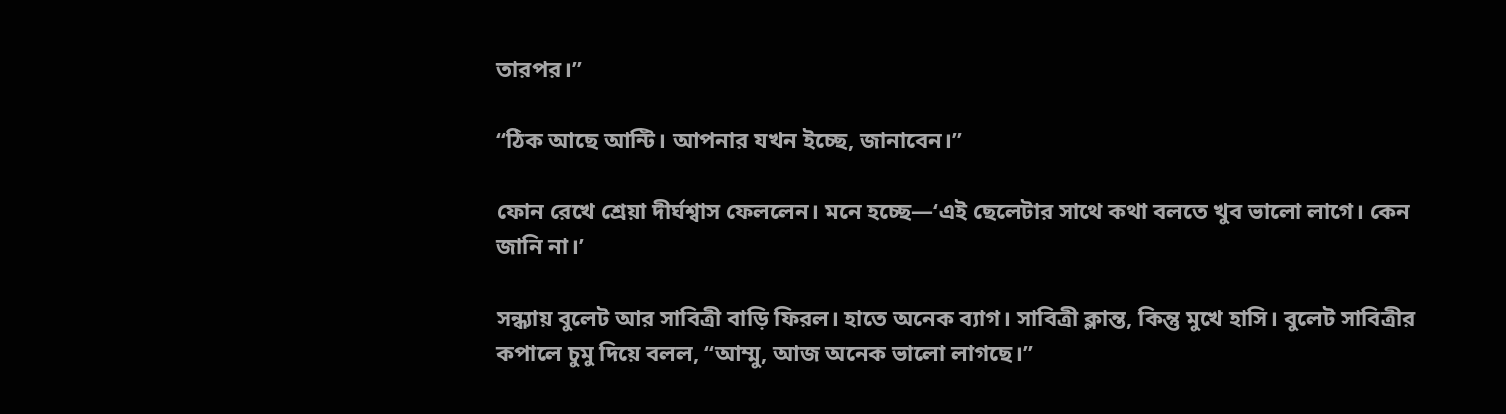তারপর।”

“ঠিক আছে আন্টি। আপনার যখন ইচ্ছে, জানাবেন।”

ফোন রেখে শ্রেয়া দীর্ঘশ্বাস ফেললেন। মনে হচ্ছে—‘এই ছেলেটার সাথে কথা বলতে খুব ভালো লাগে। কেন জানি না।’

সন্ধ্যায় বুলেট আর সাবিত্রী বাড়ি ফিরল। হাতে অনেক ব্যাগ। সাবিত্রী ক্লান্ত, কিন্তু মুখে হাসি। বুলেট সাবিত্রীর কপালে চুমু দিয়ে বলল, “আম্মু, আজ অনেক ভালো লাগছে।”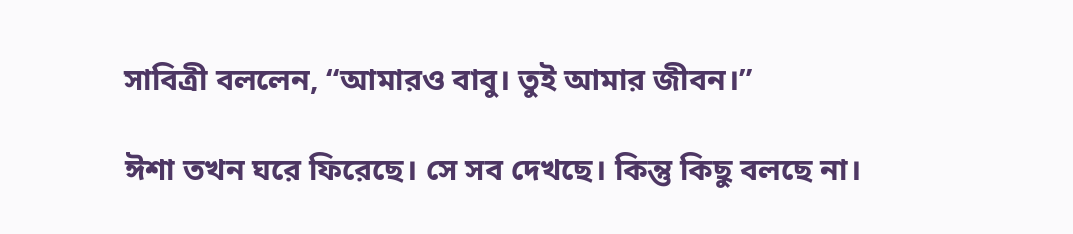সাবিত্রী বললেন, “আমারও বাবু। তুই আমার জীবন।”

ঈশা তখন ঘরে ফিরেছে। সে সব দেখছে। কিন্তু কিছু বলছে না।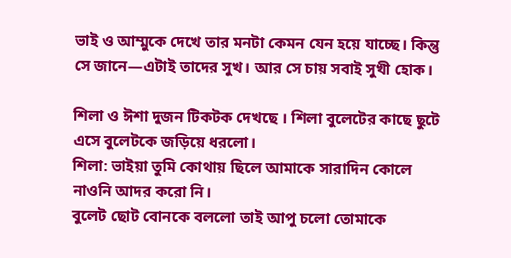ভাই ও আম্মুকে দেখে তার মনটা কেমন যেন হয়ে যাচ্ছে। কিন্তু সে জানে—এটাই তাদের সুখ। আর সে চায় সবাই সুখী হোক।

শিলা ও ঈশা দুজন টিকটক দেখছে । শিলা বুলেটের কাছে ছুটে এসে বুলেটকে জড়িয়ে ধরলো।
শিলা: ভাইয়া তুমি কোথায় ছিলে আমাকে সারাদিন কোলে নাওনি আদর করো নি।
বুলেট ছোট বোনকে বললো তাই আপু চলো তোমাকে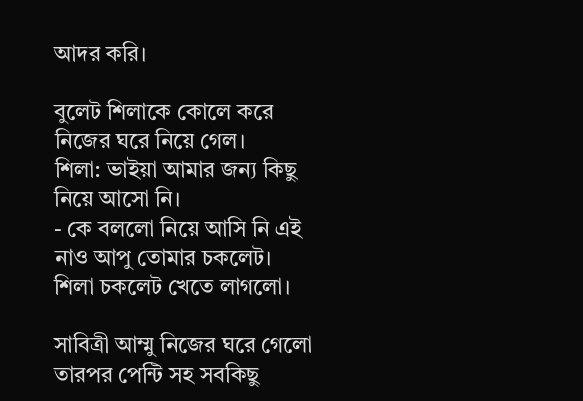আদর করি।

বুলেট শিলাকে কোলে করে নিজের ঘরে নিয়ে গেল।
শিলা: ভাইয়া আমার জন্য কিছু নিয়ে আসো নি।
- কে বললো নিয়ে আসি নি এই নাও আপু তোমার চকলেট।
শিলা চকলেট খেতে লাগলো।

সাবিত্রী আম্মু নিজের ঘরে গেলো তারপর পেন্টি সহ সবকিছু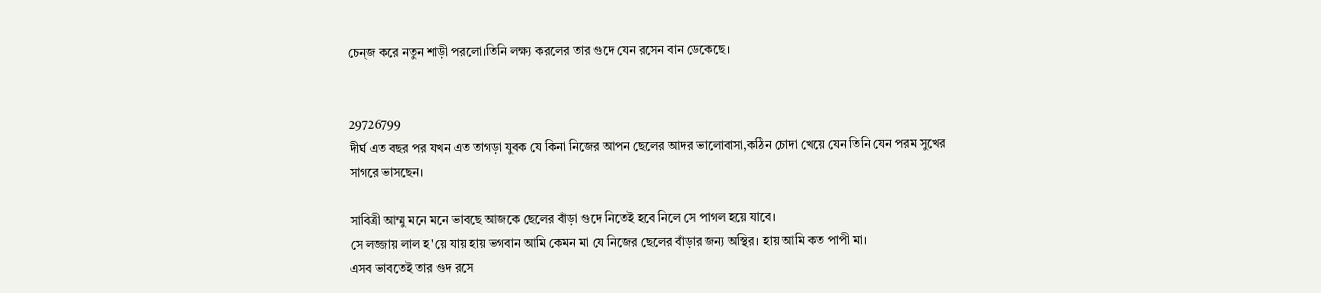চেন্জ করে নতুন শাড়ী পরলো।তিনি লক্ষ্য করলের তার গুদে যেন রসেন বান ডেকেছে।


29726799
দীর্ঘ এত বছর পর যখন এত তাগড়া যুবক যে কিনা নিজের আপন ছেলের আদর ভালোবাসা,কঠিন চোদা খেয়ে যেন তিনি যেন পরম সুখের সাগরে ভাসছেন।

সাবিত্রী আম্মু মনে মনে ভাবছে আজকে ছেলের বাঁড়া গুদে নিতেই হবে নিলে সে পাগল হয়ে যাবে।
সে লজ্জায় লাল হ'য়ে যায় হায় ভগবান আমি কেমন মা যে নিজের ছেলের বাঁড়ার জন্য অস্থির। হায় আমি কত পাপী মা।
এসব ভাবতেই তার গুদ রসে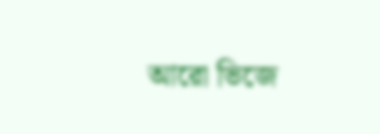আরো ভিজে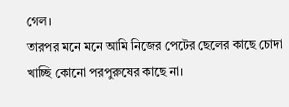গেল।
তারপর মনে মনে আমি নিজের পেটের ছেলের কাছে চোদা খাচ্ছি কোনো পরপুরুষের কাছে না।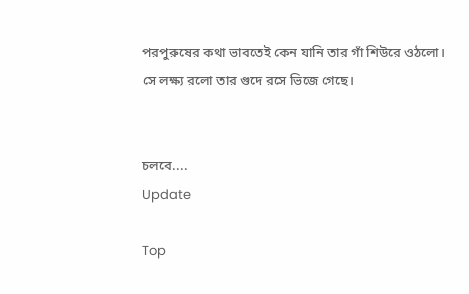পরপুরুষের কথা ভাবতেই কেন যানি তার গাঁ শিউরে ওঠলো।
সে লক্ষ্য রলো তার গুদে রসে ভিজে গেছে।


চলবে....
Update

Top